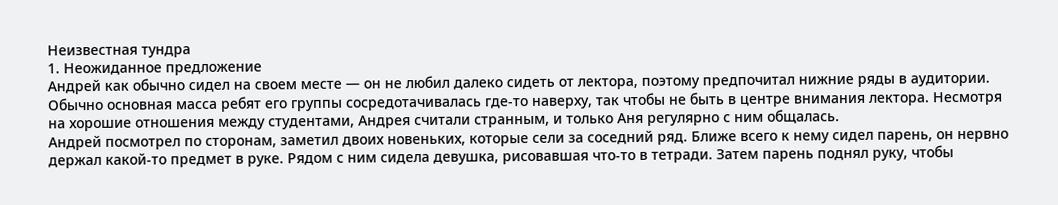Неизвестная тундра
1. Неожиданное предложение
Андрей как обычно сидел на своем месте — он не любил далеко сидеть от лектора, поэтому предпочитал нижние ряды в аудитории. Обычно основная масса ребят его группы сосредотачивалась где-то наверху, так чтобы не быть в центре внимания лектора. Несмотря на хорошие отношения между студентами, Андрея считали странным, и только Аня регулярно с ним общалась.
Андрей посмотрел по сторонам, заметил двоих новеньких, которые сели за соседний ряд. Ближе всего к нему сидел парень, он нервно держал какой-то предмет в руке. Рядом с ним сидела девушка, рисовавшая что-то в тетради. Затем парень поднял руку, чтобы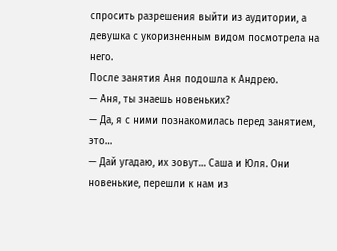спросить разрешения выйти из аудитории, а девушка с укоризненным видом посмотрела на него.
После занятия Аня подошла к Андрею.
— Аня, ты знаешь новеньких?
— Да, я с ними познакомилась перед занятием, это…
— Дай угадаю, их зовут… Саша и Юля. Они новенькие, перешли к нам из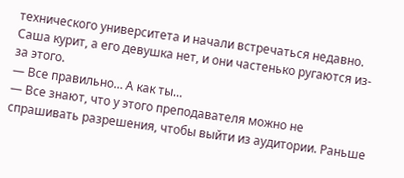технического университета и начали встречаться недавно. Саша курит, а его девушка нет, и они частенько ругаются из-за этого.
— Все правильно… А как ты…
— Все знают, что у этого преподавателя можно не спрашивать разрешения, чтобы выйти из аудитории. Раньше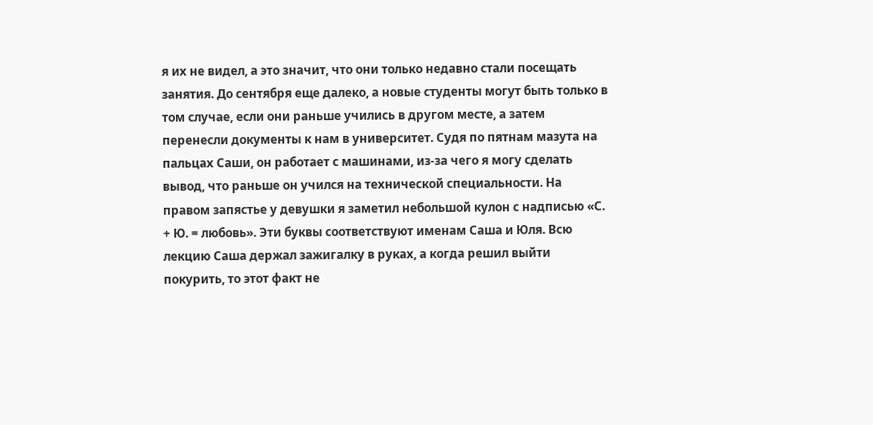я их не видел, а это значит, что они только недавно стали посещать занятия. До сентября еще далеко, а новые студенты могут быть только в том случае, если они раньше учились в другом месте, а затем перенесли документы к нам в университет. Судя по пятнам мазута на пальцах Саши, он работает с машинами, из-за чего я могу сделать вывод, что раньше он учился на технической специальности. На правом запястье у девушки я заметил небольшой кулон с надписью «С. + Ю. = любовь». Эти буквы соответствуют именам Саша и Юля. Всю лекцию Саша держал зажигалку в руках, а когда решил выйти покурить, то этот факт не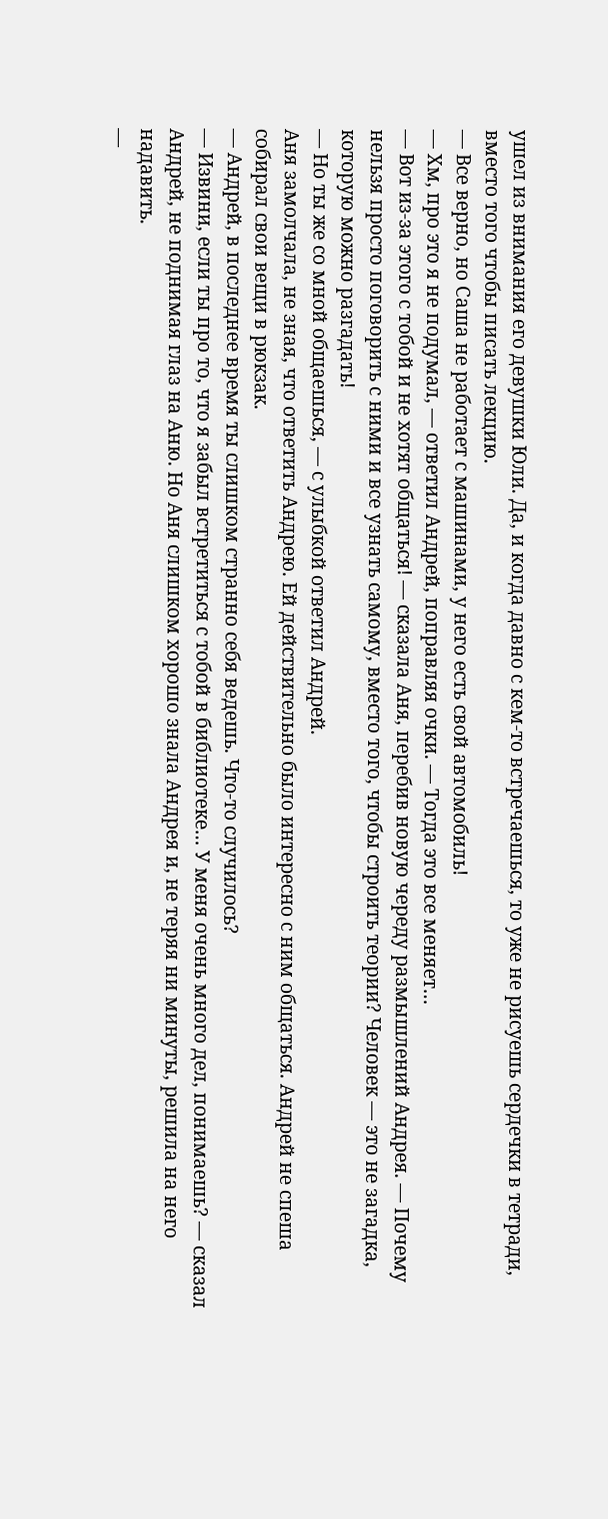ушел из внимания его девушки Юли. Да, и когда давно с кем-то встречаешься, то уже не рисуешь сердечки в тетради, вместо того чтобы писать лекцию.
— Все верно, но Саша не работает с машинами, у него есть свой автомобиль!
— Хм, про это я не подумал, — ответил Андрей, поправляя очки. — Тогда это все меняет…
— Вот из-за этого с тобой и не хотят общаться! — сказала Аня, перебив новую череду размышлений Андрея. — Почему нельзя просто поговорить с ними и все узнать самому, вместо того, чтобы строить теории? Человек — это не загадка, которую можно разгадать!
— Но ты же со мной общаешься, — с улыбкой ответил Андрей.
Аня замолчала, не зная, что ответить Андрею. Ей действительно было интересно с ним общаться. Андрей не спеша собирал свои вещи в рюкзак.
— Андрей, в последнее время ты слишком странно себя ведешь. Что-то случилось?
— Извини, если ты про то, что я забыл встретиться с тобой в библиотеке… У меня очень много дел, понимаешь? — сказал Андрей, не поднимая глаз на Аню. Но Аня слишком хорошо знала Андрея и, не теряя ни минуты, решила на него надавить.
—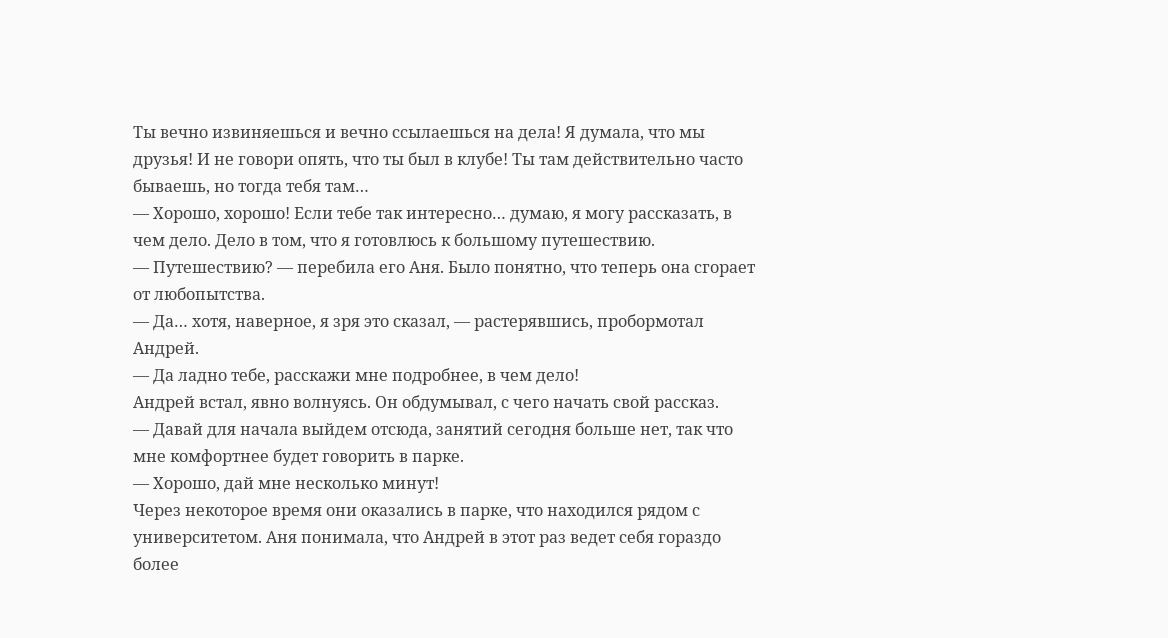Ты вечно извиняешься и вечно ссылаешься на дела! Я думала, что мы друзья! И не говори опять, что ты был в клубе! Ты там действительно часто бываешь, но тогда тебя там…
— Хорошо, хорошо! Если тебе так интересно… думаю, я могу рассказать, в чем дело. Дело в том, что я готовлюсь к большому путешествию.
— Путешествию? — перебила его Аня. Было понятно, что теперь она сгорает от любопытства.
— Да… хотя, наверное, я зря это сказал, — растерявшись, пробормотал Андрей.
— Да ладно тебе, расскажи мне подробнее, в чем дело!
Андрей встал, явно волнуясь. Он обдумывал, с чего начать свой рассказ.
— Давай для начала выйдем отсюда, занятий сегодня больше нет, так что мне комфортнее будет говорить в парке.
— Хорошо, дай мне несколько минут!
Через некоторое время они оказались в парке, что находился рядом с университетом. Аня понимала, что Андрей в этот раз ведет себя гораздо более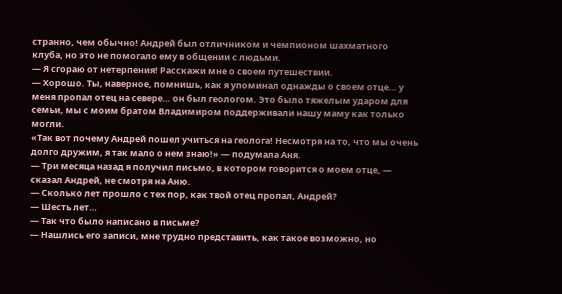странно, чем обычно! Андрей был отличником и чемпионом шахматного клуба, но это не помогало ему в общении с людьми.
— Я сгораю от нетерпения! Расскажи мне о своем путешествии.
— Хорошо. Ты, наверное, помнишь, как я упоминал однажды о своем отце… у меня пропал отец на севере… он был геологом. Это было тяжелым ударом для семьи, мы с моим братом Владимиром поддерживали нашу маму как только могли.
«Так вот почему Андрей пошел учиться на геолога! Несмотря на то, что мы очень долго дружим, я так мало о нем знаю!» — подумала Аня.
— Три месяца назад я получил письмо, в котором говорится о моем отце, — сказал Андрей, не смотря на Аню.
— Сколько лет прошло с тех пор, как твой отец пропал, Андрей?
— Шесть лет…
— Так что было написано в письме?
— Нашлись его записи, мне трудно представить, как такое возможно, но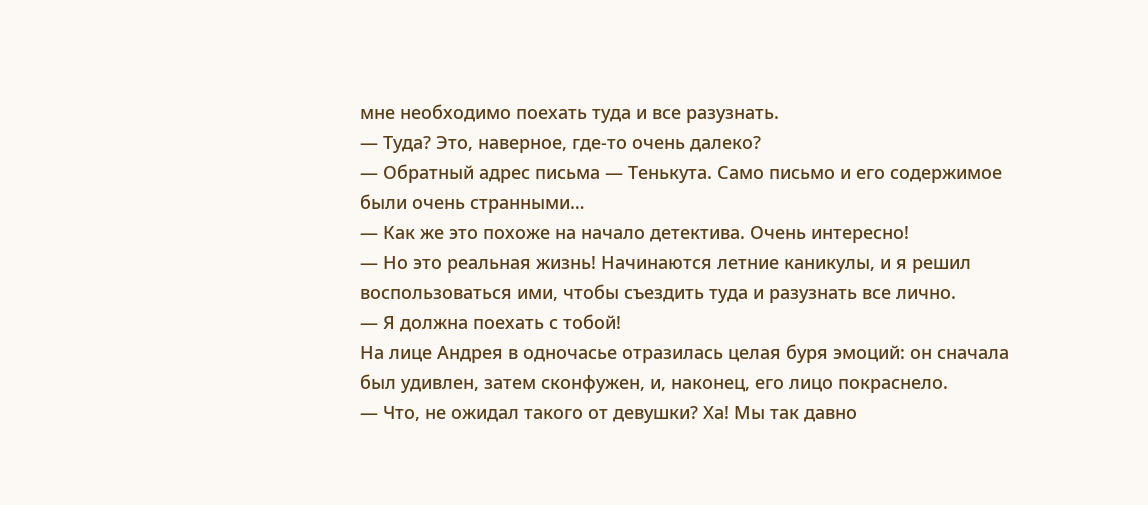мне необходимо поехать туда и все разузнать.
— Туда? Это, наверное, где-то очень далеко?
— Обратный адрес письма — Тенькута. Само письмо и его содержимое были очень странными…
— Как же это похоже на начало детектива. Очень интересно!
— Но это реальная жизнь! Начинаются летние каникулы, и я решил воспользоваться ими, чтобы съездить туда и разузнать все лично.
— Я должна поехать с тобой!
На лице Андрея в одночасье отразилась целая буря эмоций: он сначала был удивлен, затем сконфужен, и, наконец, его лицо покраснело.
— Что, не ожидал такого от девушки? Ха! Мы так давно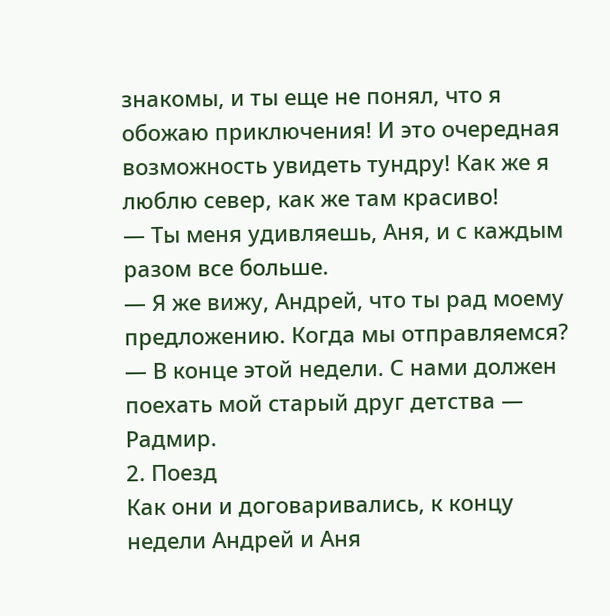знакомы, и ты еще не понял, что я обожаю приключения! И это очередная возможность увидеть тундру! Как же я люблю север, как же там красиво!
— Ты меня удивляешь, Аня, и с каждым разом все больше.
— Я же вижу, Андрей, что ты рад моему предложению. Когда мы отправляемся?
— В конце этой недели. С нами должен поехать мой старый друг детства — Радмир.
2. Поезд
Как они и договаривались, к концу недели Андрей и Аня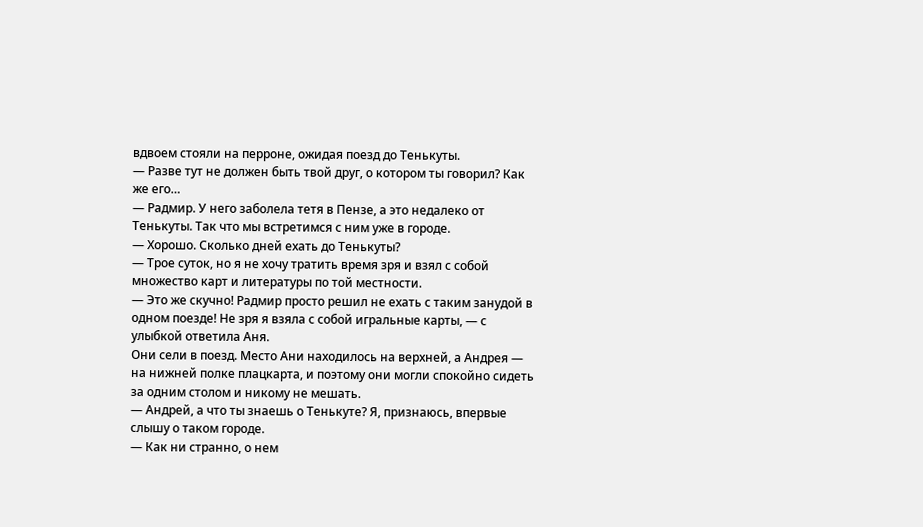вдвоем стояли на перроне, ожидая поезд до Тенькуты.
— Разве тут не должен быть твой друг, о котором ты говорил? Как же его…
— Радмир. У него заболела тетя в Пензе, а это недалеко от Тенькуты. Так что мы встретимся с ним уже в городе.
— Хорошо. Сколько дней ехать до Тенькуты?
— Трое суток, но я не хочу тратить время зря и взял с собой множество карт и литературы по той местности.
— Это же скучно! Радмир просто решил не ехать с таким занудой в одном поезде! Не зря я взяла с собой игральные карты, — с улыбкой ответила Аня.
Они сели в поезд. Место Ани находилось на верхней, а Андрея — на нижней полке плацкарта, и поэтому они могли спокойно сидеть за одним столом и никому не мешать.
— Андрей, а что ты знаешь о Тенькуте? Я, признаюсь, впервые слышу о таком городе.
— Как ни странно, о нем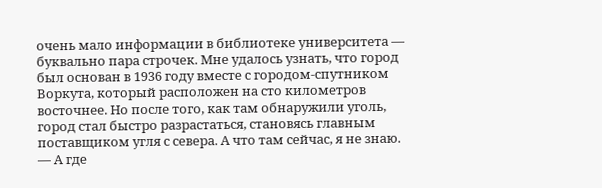очень мало информации в библиотеке университета — буквально пара строчек. Мне удалось узнать, что город был основан в 1936 году вместе с городом-спутником Воркута, который расположен на сто километров восточнее. Но после того, как там обнаружили уголь, город стал быстро разрастаться, становясь главным поставщиком угля с севера. А что там сейчас, я не знаю.
— А где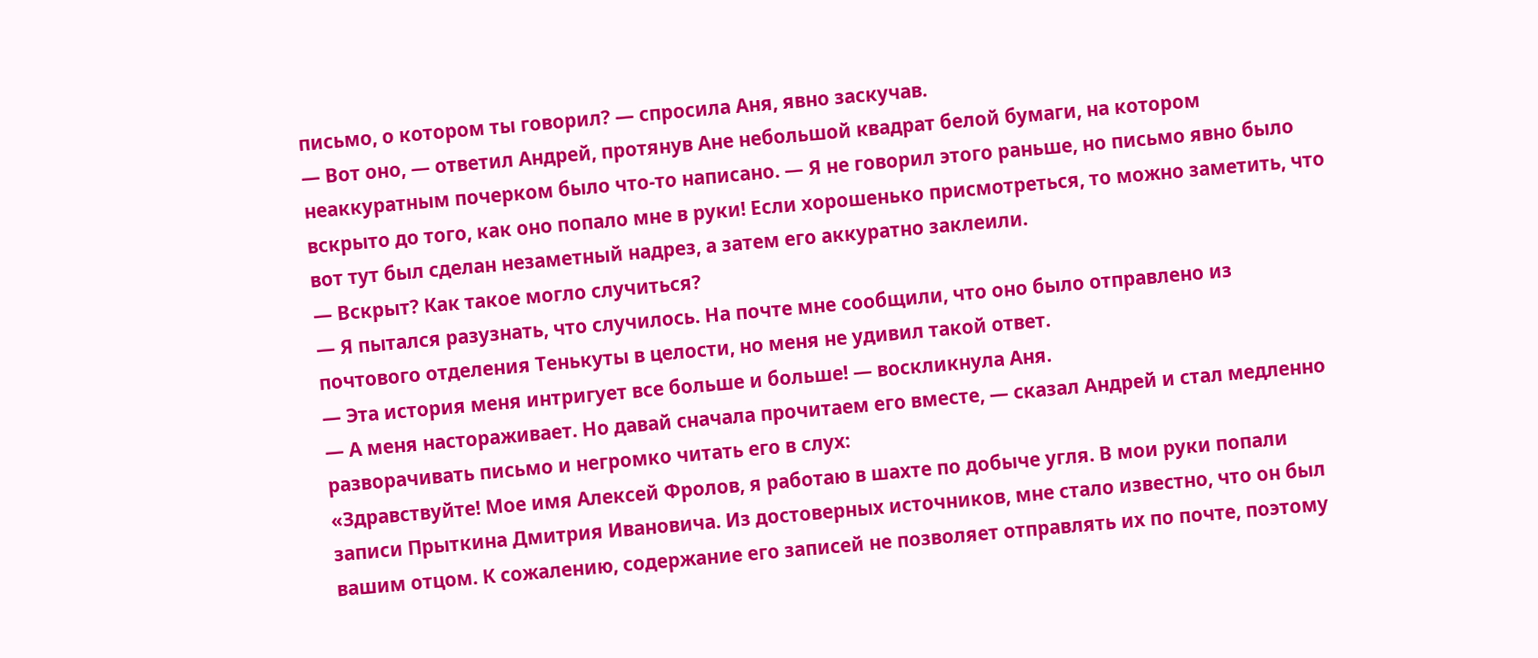письмо, о котором ты говорил? — спросила Аня, явно заскучав.
— Вот оно, — ответил Андрей, протянув Ане небольшой квадрат белой бумаги, на котором неаккуратным почерком было что-то написано. — Я не говорил этого раньше, но письмо явно было вскрыто до того, как оно попало мне в руки! Если хорошенько присмотреться, то можно заметить, что вот тут был сделан незаметный надрез, а затем его аккуратно заклеили.
— Вскрыт? Как такое могло случиться?
— Я пытался разузнать, что случилось. На почте мне сообщили, что оно было отправлено из почтового отделения Тенькуты в целости, но меня не удивил такой ответ.
— Эта история меня интригует все больше и больше! — воскликнула Аня.
— А меня настораживает. Но давай сначала прочитаем его вместе, — сказал Андрей и стал медленно разворачивать письмо и негромко читать его в слух:
«Здравствуйте! Мое имя Алексей Фролов, я работаю в шахте по добыче угля. В мои руки попали записи Прыткина Дмитрия Ивановича. Из достоверных источников, мне стало известно, что он был вашим отцом. К сожалению, содержание его записей не позволяет отправлять их по почте, поэтому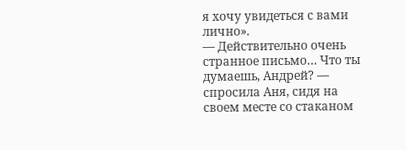я хочу увидеться с вами лично».
— Действительно очень странное письмо… Что ты думаешь, Андрей? — спросила Аня, сидя на своем месте со стаканом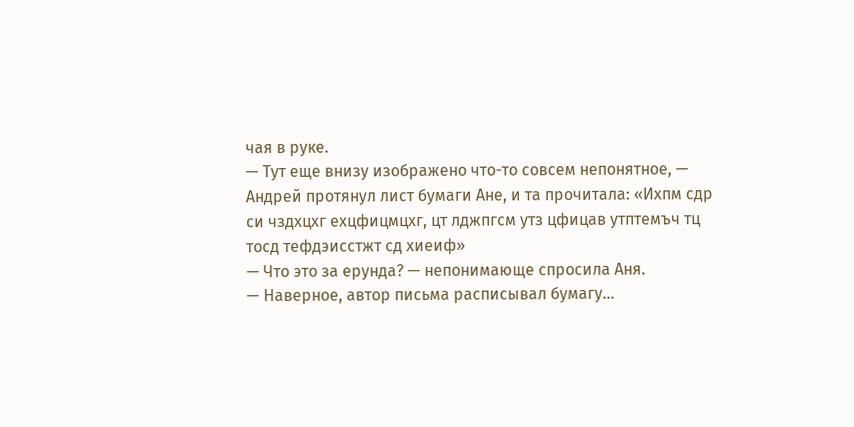чая в руке.
— Тут еще внизу изображено что-то совсем непонятное, — Андрей протянул лист бумаги Ане, и та прочитала: «Ихпм сдр си чздхцхг ехцфицмцхг, цт лджпгсм утз цфицав утптемъч тц тосд тефдэисстжт сд хиеиф»
— Что это за ерунда? — непонимающе спросила Аня.
— Наверное, автор письма расписывал бумагу…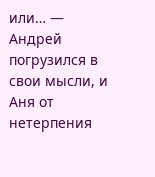или… — Андрей погрузился в свои мысли, и Аня от нетерпения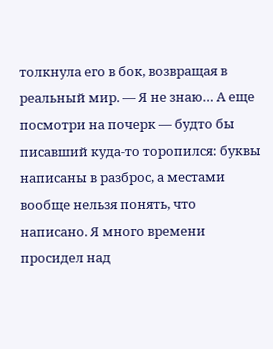толкнула его в бок, возвращая в реальный мир. — Я не знаю… А еще посмотри на почерк — будто бы писавший куда-то торопился: буквы написаны в разброс, а местами вообще нельзя понять, что написано. Я много времени просидел над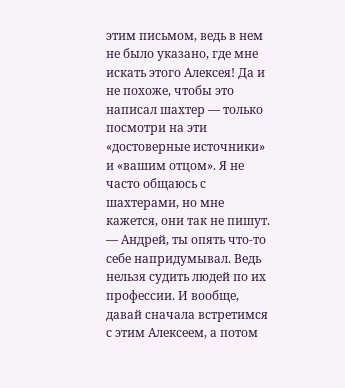этим письмом, ведь в нем не было указано, где мне искать этого Алексея! Да и не похоже, чтобы это написал шахтер — только посмотри на эти «достоверные источники» и «вашим отцом». Я не часто общаюсь с шахтерами, но мне кажется, они так не пишут.
— Андрей, ты опять что-то себе напридумывал. Ведь нельзя судить людей по их профессии. И вообще, давай сначала встретимся с этим Алексеем, а потом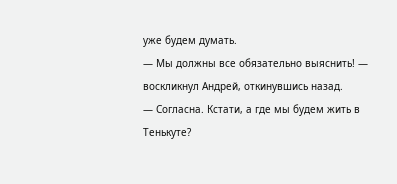уже будем думать.
— Мы должны все обязательно выяснить! — воскликнул Андрей, откинувшись назад.
— Согласна. Кстати, а где мы будем жить в Тенькуте?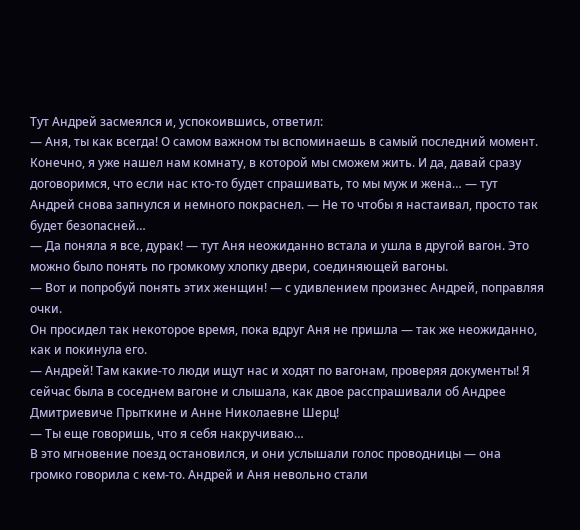Тут Андрей засмеялся и, успокоившись, ответил:
— Аня, ты как всегда! О самом важном ты вспоминаешь в самый последний момент. Конечно, я уже нашел нам комнату, в которой мы сможем жить. И да, давай сразу договоримся, что если нас кто-то будет спрашивать, то мы муж и жена… — тут Андрей снова запнулся и немного покраснел. — Не то чтобы я настаивал, просто так будет безопасней…
— Да поняла я все, дурак! — тут Аня неожиданно встала и ушла в другой вагон. Это можно было понять по громкому хлопку двери, соединяющей вагоны.
— Вот и попробуй понять этих женщин! — с удивлением произнес Андрей, поправляя очки.
Он просидел так некоторое время, пока вдруг Аня не пришла — так же неожиданно, как и покинула его.
— Андрей! Там какие-то люди ищут нас и ходят по вагонам, проверяя документы! Я сейчас была в соседнем вагоне и слышала, как двое расспрашивали об Андрее Дмитриевиче Прыткине и Анне Николаевне Шерц!
— Ты еще говоришь, что я себя накручиваю…
В это мгновение поезд остановился, и они услышали голос проводницы — она громко говорила с кем-то. Андрей и Аня невольно стали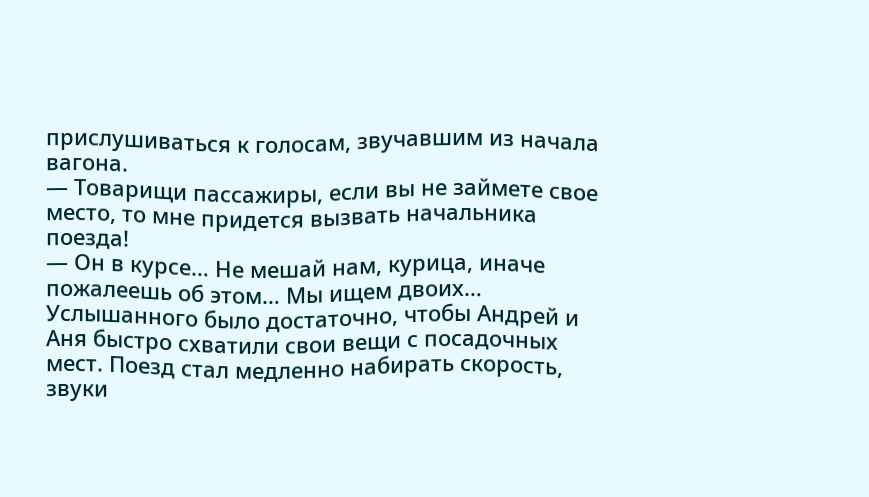прислушиваться к голосам, звучавшим из начала вагона.
— Товарищи пассажиры, если вы не займете свое место, то мне придется вызвать начальника поезда!
— Он в курсе… Не мешай нам, курица, иначе пожалеешь об этом… Мы ищем двоих…
Услышанного было достаточно, чтобы Андрей и Аня быстро схватили свои вещи с посадочных мест. Поезд стал медленно набирать скорость, звуки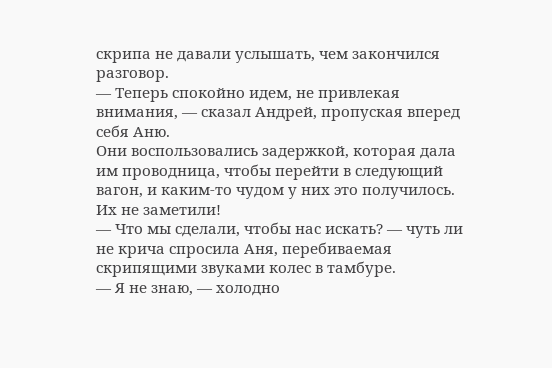скрипа не давали услышать, чем закончился разговор.
— Теперь спокойно идем, не привлекая внимания, — сказал Андрей, пропуская вперед себя Аню.
Они воспользовались задержкой, которая дала им проводница, чтобы перейти в следующий вагон, и каким-то чудом у них это получилось. Их не заметили!
— Что мы сделали, чтобы нас искать? — чуть ли не крича спросила Аня, перебиваемая скрипящими звуками колес в тамбуре.
— Я не знаю, — холодно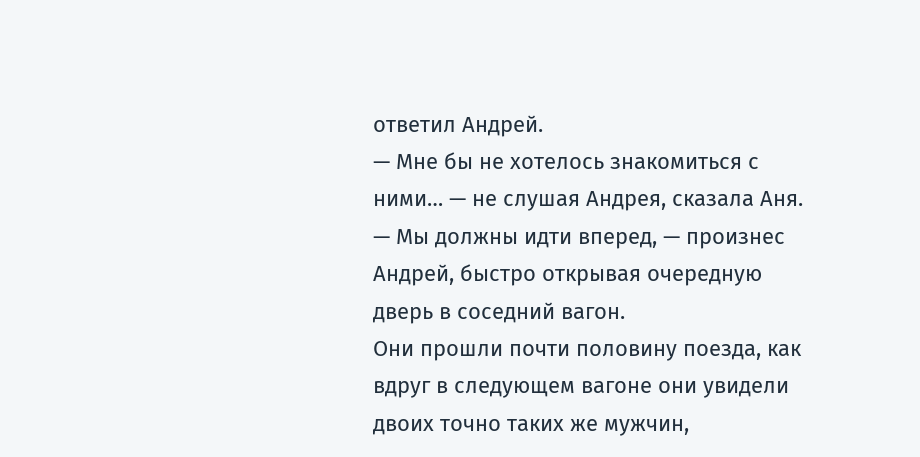ответил Андрей.
— Мне бы не хотелось знакомиться с ними… — не слушая Андрея, сказала Аня.
— Мы должны идти вперед, — произнес Андрей, быстро открывая очередную дверь в соседний вагон.
Они прошли почти половину поезда, как вдруг в следующем вагоне они увидели двоих точно таких же мужчин,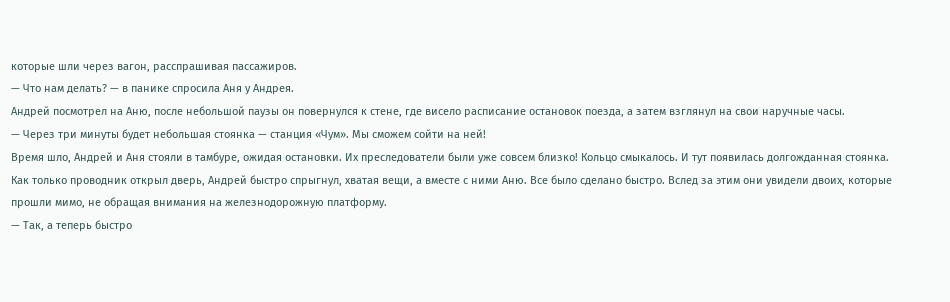которые шли через вагон, расспрашивая пассажиров.
— Что нам делать? — в панике спросила Аня у Андрея.
Андрей посмотрел на Аню, после небольшой паузы он повернулся к стене, где висело расписание остановок поезда, а затем взглянул на свои наручные часы.
— Через три минуты будет небольшая стоянка — станция «Чум». Мы сможем сойти на ней!
Время шло, Андрей и Аня стояли в тамбуре, ожидая остановки. Их преследователи были уже совсем близко! Кольцо смыкалось. И тут появилась долгожданная стоянка. Как только проводник открыл дверь, Андрей быстро спрыгнул, хватая вещи, а вместе с ними Аню. Все было сделано быстро. Вслед за этим они увидели двоих, которые прошли мимо, не обращая внимания на железнодорожную платформу.
— Так, а теперь быстро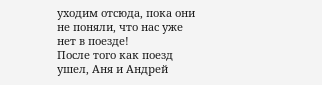уходим отсюда, пока они не поняли, что нас уже нет в поезде!
После того как поезд ушел, Аня и Андрей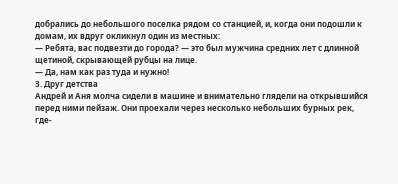добрались до небольшого поселка рядом со станцией, и, когда они подошли к домам, их вдруг окликнул один из местных:
— Ребята, вас подвезти до города? — это был мужчина средних лет с длинной щетиной, скрывающей рубцы на лице.
— Да, нам как раз туда и нужно!
3. Друг детства
Андрей и Аня молча сидели в машине и внимательно глядели на открывшийся перед ними пейзаж. Они проехали через несколько небольших бурных рек, где-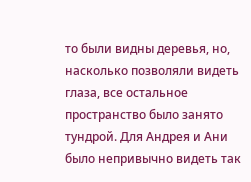то были видны деревья, но, насколько позволяли видеть глаза, все остальное пространство было занято тундрой. Для Андрея и Ани было непривычно видеть так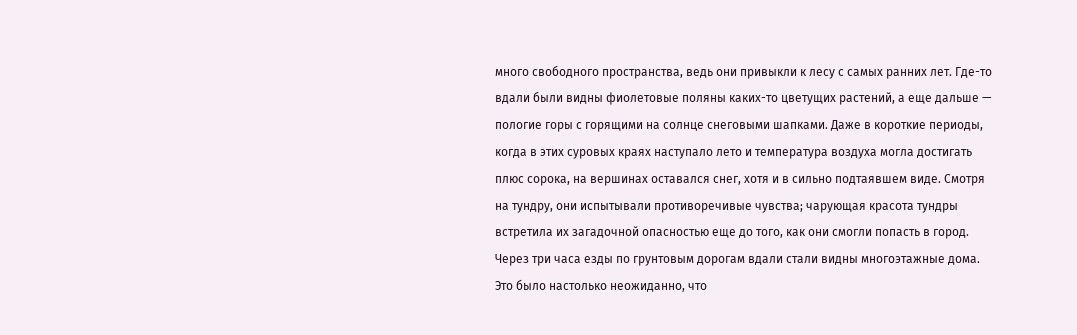много свободного пространства, ведь они привыкли к лесу с самых ранних лет. Где-то вдали были видны фиолетовые поляны каких-то цветущих растений, а еще дальше — пологие горы с горящими на солнце снеговыми шапками. Даже в короткие периоды, когда в этих суровых краях наступало лето и температура воздуха могла достигать плюс сорока, на вершинах оставался снег, хотя и в сильно подтаявшем виде. Смотря на тундру, они испытывали противоречивые чувства; чарующая красота тундры встретила их загадочной опасностью еще до того, как они смогли попасть в город.
Через три часа езды по грунтовым дорогам вдали стали видны многоэтажные дома. Это было настолько неожиданно, что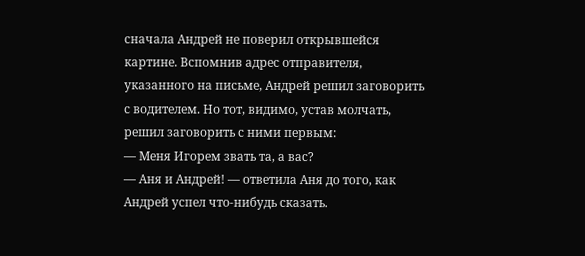сначала Андрей не поверил открывшейся картине. Вспомнив адрес отправителя, указанного на письме, Андрей решил заговорить с водителем. Но тот, видимо, устав молчать, решил заговорить с ними первым:
— Меня Игорем звать та, а вас?
— Аня и Андрей! — ответила Аня до того, как Андрей успел что-нибудь сказать.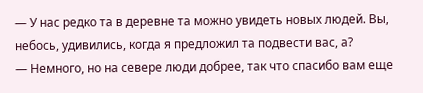— У нас редко та в деревне та можно увидеть новых людей. Вы, небось, удивились, когда я предложил та подвести вас, а?
— Немного, но на севере люди добрее, так что спасибо вам еще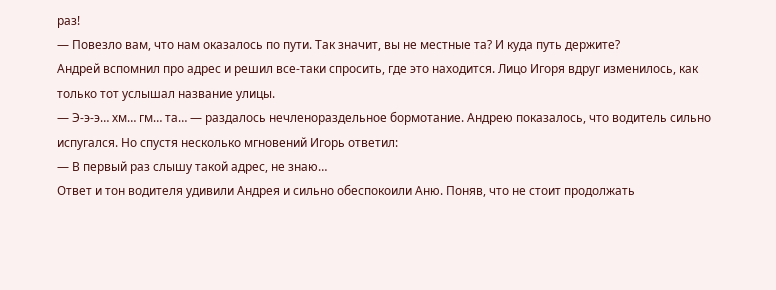раз!
— Повезло вам, что нам оказалось по пути. Так значит, вы не местные та? И куда путь держите?
Андрей вспомнил про адрес и решил все-таки спросить, где это находится. Лицо Игоря вдруг изменилось, как только тот услышал название улицы.
— Э-э-э… хм… гм… та… — раздалось нечленораздельное бормотание. Андрею показалось, что водитель сильно испугался. Но спустя несколько мгновений Игорь ответил:
— В первый раз слышу такой адрес, не знаю…
Ответ и тон водителя удивили Андрея и сильно обеспокоили Аню. Поняв, что не стоит продолжать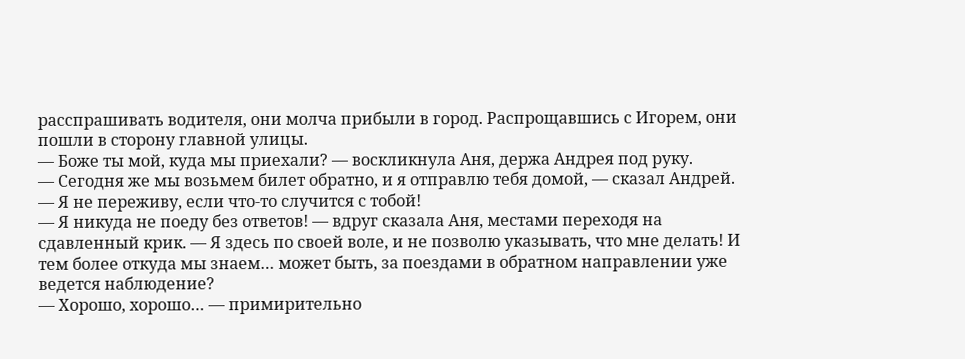расспрашивать водителя, они молча прибыли в город. Распрощавшись с Игорем, они пошли в сторону главной улицы.
— Боже ты мой, куда мы приехали? — воскликнула Аня, держа Андрея под руку.
— Сегодня же мы возьмем билет обратно, и я отправлю тебя домой, — сказал Андрей. — Я не переживу, если что-то случится с тобой!
— Я никуда не поеду без ответов! — вдруг сказала Аня, местами переходя на сдавленный крик. — Я здесь по своей воле, и не позволю указывать, что мне делать! И тем более откуда мы знаем… может быть, за поездами в обратном направлении уже ведется наблюдение?
— Хорошо, хорошо… — примирительно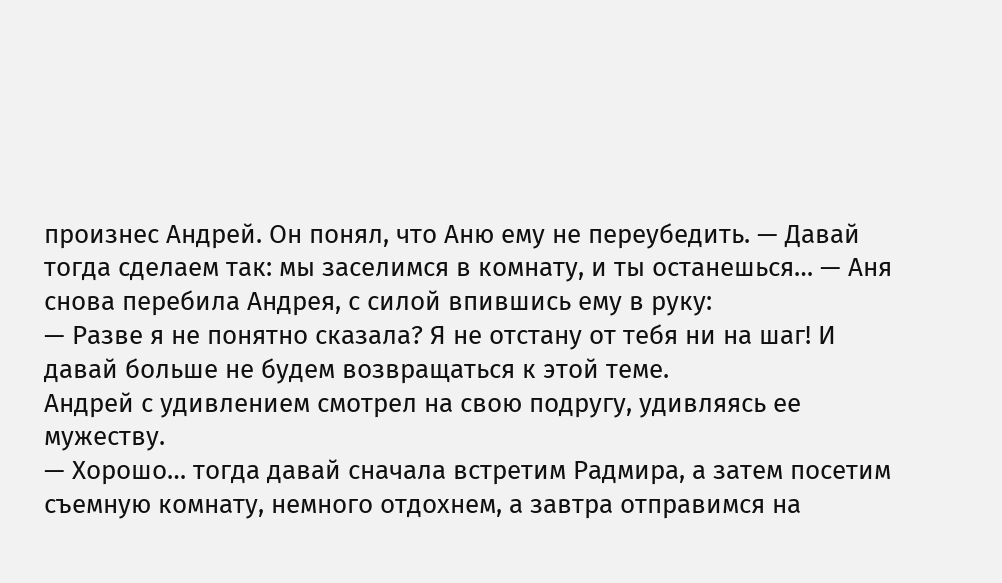произнес Андрей. Он понял, что Аню ему не переубедить. — Давай тогда сделаем так: мы заселимся в комнату, и ты останешься… — Аня снова перебила Андрея, с силой впившись ему в руку:
— Разве я не понятно сказала? Я не отстану от тебя ни на шаг! И давай больше не будем возвращаться к этой теме.
Андрей с удивлением смотрел на свою подругу, удивляясь ее мужеству.
— Хорошо… тогда давай сначала встретим Радмира, а затем посетим съемную комнату, немного отдохнем, а завтра отправимся на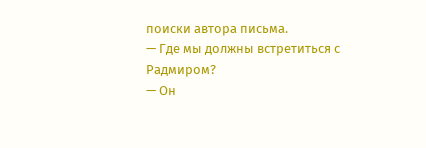поиски автора письма.
— Где мы должны встретиться с Радмиром?
— Он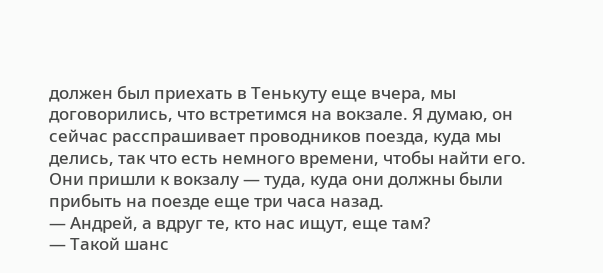должен был приехать в Тенькуту еще вчера, мы договорились, что встретимся на вокзале. Я думаю, он сейчас расспрашивает проводников поезда, куда мы делись, так что есть немного времени, чтобы найти его.
Они пришли к вокзалу — туда, куда они должны были прибыть на поезде еще три часа назад.
— Андрей, а вдруг те, кто нас ищут, еще там?
— Такой шанс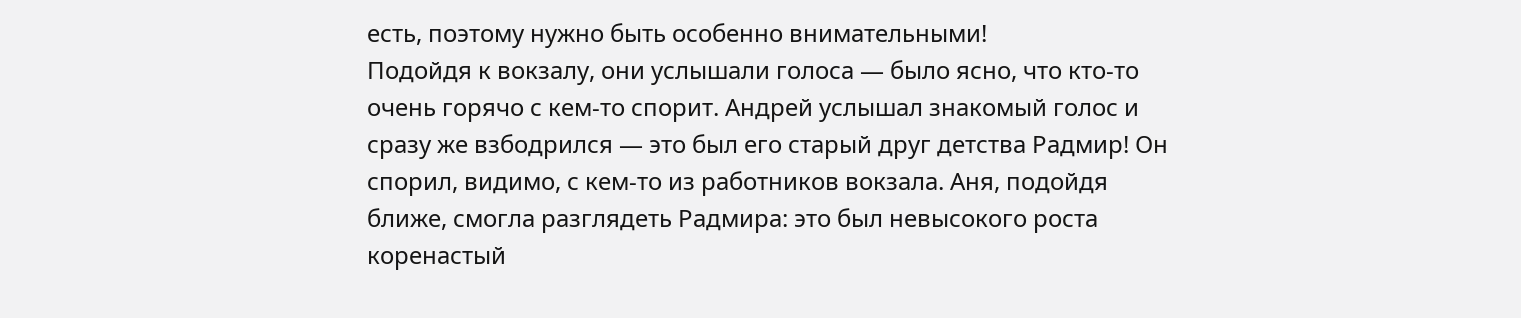есть, поэтому нужно быть особенно внимательными!
Подойдя к вокзалу, они услышали голоса — было ясно, что кто-то очень горячо с кем-то спорит. Андрей услышал знакомый голос и сразу же взбодрился — это был его старый друг детства Радмир! Он спорил, видимо, с кем-то из работников вокзала. Аня, подойдя ближе, смогла разглядеть Радмира: это был невысокого роста коренастый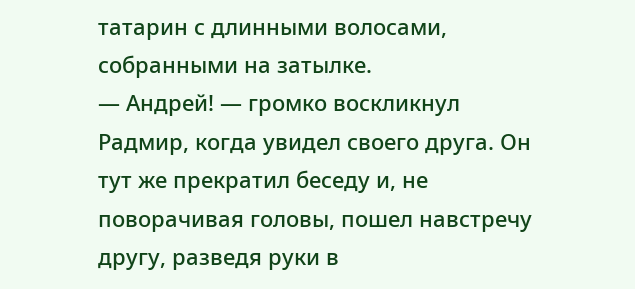татарин с длинными волосами, собранными на затылке.
— Андрей! — громко воскликнул Радмир, когда увидел своего друга. Он тут же прекратил беседу и, не поворачивая головы, пошел навстречу другу, разведя руки в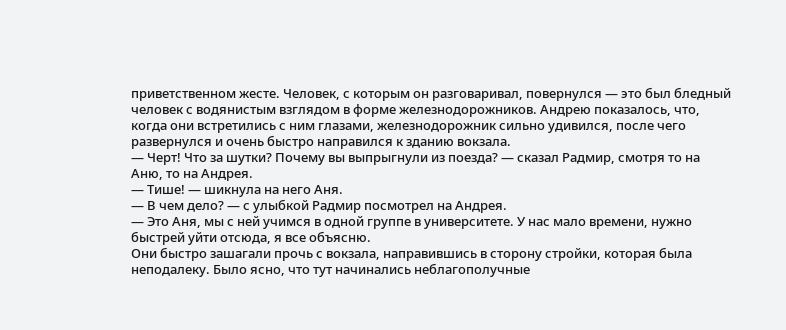приветственном жесте. Человек, с которым он разговаривал, повернулся — это был бледный человек с водянистым взглядом в форме железнодорожников. Андрею показалось, что, когда они встретились с ним глазами, железнодорожник сильно удивился, после чего развернулся и очень быстро направился к зданию вокзала.
— Черт! Что за шутки? Почему вы выпрыгнули из поезда? — сказал Радмир, смотря то на Аню, то на Андрея.
— Тише! — шикнула на него Аня.
— В чем дело? — с улыбкой Радмир посмотрел на Андрея.
— Это Аня, мы с ней учимся в одной группе в университете. У нас мало времени, нужно быстрей уйти отсюда, я все объясню.
Они быстро зашагали прочь с вокзала, направившись в сторону стройки, которая была неподалеку. Было ясно, что тут начинались неблагополучные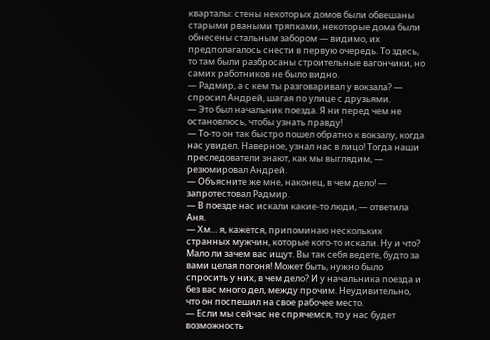кварталы: стены некоторых домов были обвешаны старыми рваными тряпками, некоторые дома были обнесены стальным забором — видимо, их предполагалось снести в первую очередь. То здесь, то там были разбросаны строительные вагончики, но самих работников не было видно.
— Радмир, а с кем ты разговаривал у вокзала? — спросил Андрей, шагая по улице с друзьями.
— Это был начальник поезда. Я ни перед чем не остановлюсь, чтобы узнать правду!
— То-то он так быстро пошел обратно к вокзалу, когда нас увидел. Наверное, узнал нас в лицо! Тогда наши преследователи знают, как мы выглядим, — резюмировал Андрей.
— Объясните же мне, наконец, в чем дело! — запротестовал Радмир.
— В поезде нас искали какие-то люди, — ответила Аня.
— Хм… я, кажется, припоминаю нескольких странных мужчин, которые кого-то искали. Ну и что? Мало ли зачем вас ищут. Вы так себя ведете, будто за вами целая погоня! Может быть, нужно было спросить у них, в чем дело? И у начальника поезда и без вас много дел, между прочим. Неудивительно, что он поспешил на свое рабочее место.
— Если мы сейчас не спрячемся, то у нас будет возможность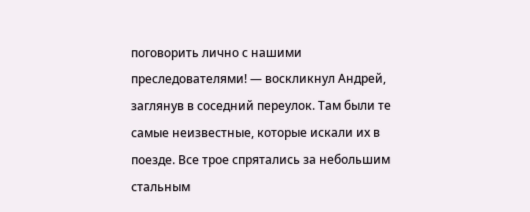поговорить лично с нашими преследователями! — воскликнул Андрей, заглянув в соседний переулок. Там были те самые неизвестные, которые искали их в поезде. Все трое спрятались за небольшим стальным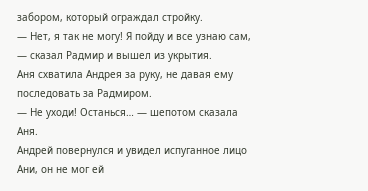забором, который ограждал стройку.
— Нет, я так не могу! Я пойду и все узнаю сам, — сказал Радмир и вышел из укрытия.
Аня схватила Андрея за руку, не давая ему последовать за Радмиром.
— Не уходи! Останься… — шепотом сказала Аня.
Андрей повернулся и увидел испуганное лицо Ани, он не мог ей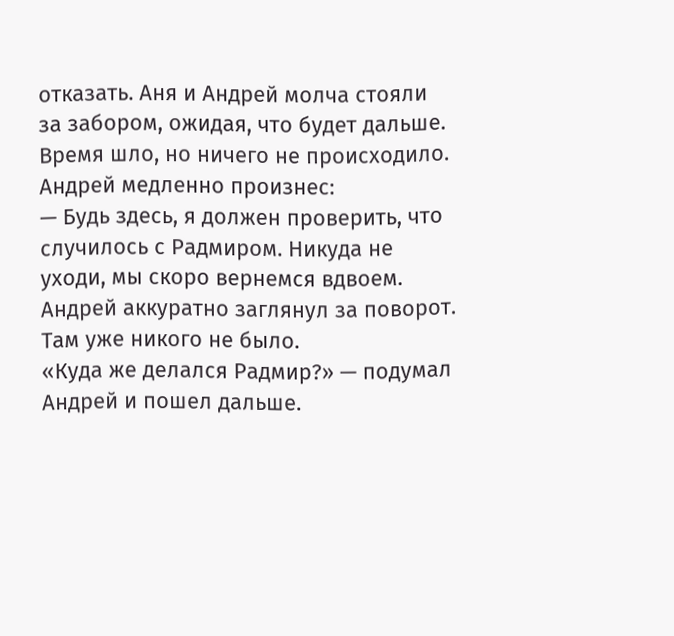отказать. Аня и Андрей молча стояли за забором, ожидая, что будет дальше. Время шло, но ничего не происходило. Андрей медленно произнес:
— Будь здесь, я должен проверить, что случилось с Радмиром. Никуда не уходи, мы скоро вернемся вдвоем.
Андрей аккуратно заглянул за поворот. Там уже никого не было.
«Куда же делался Радмир?» — подумал Андрей и пошел дальше.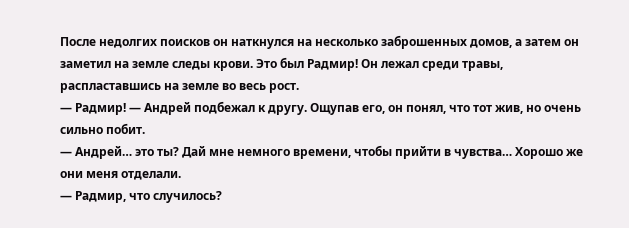После недолгих поисков он наткнулся на несколько заброшенных домов, а затем он заметил на земле следы крови. Это был Радмир! Он лежал среди травы, распластавшись на земле во весь рост.
— Радмир! — Андрей подбежал к другу. Ощупав его, он понял, что тот жив, но очень сильно побит.
— Андрей… это ты? Дай мне немного времени, чтобы прийти в чувства… Хорошо же они меня отделали.
— Радмир, что случилось?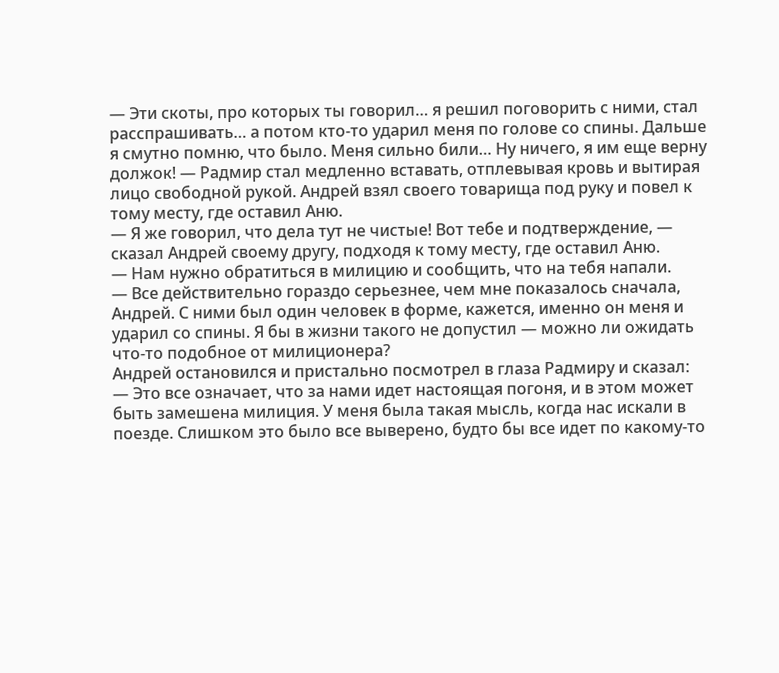— Эти скоты, про которых ты говорил… я решил поговорить с ними, стал расспрашивать… а потом кто-то ударил меня по голове со спины. Дальше я смутно помню, что было. Меня сильно били… Ну ничего, я им еще верну должок! — Радмир стал медленно вставать, отплевывая кровь и вытирая лицо свободной рукой. Андрей взял своего товарища под руку и повел к тому месту, где оставил Аню.
— Я же говорил, что дела тут не чистые! Вот тебе и подтверждение, — сказал Андрей своему другу, подходя к тому месту, где оставил Аню.
— Нам нужно обратиться в милицию и сообщить, что на тебя напали.
— Все действительно гораздо серьезнее, чем мне показалось сначала, Андрей. С ними был один человек в форме, кажется, именно он меня и ударил со спины. Я бы в жизни такого не допустил — можно ли ожидать что-то подобное от милиционера?
Андрей остановился и пристально посмотрел в глаза Радмиру и сказал:
— Это все означает, что за нами идет настоящая погоня, и в этом может быть замешена милиция. У меня была такая мысль, когда нас искали в поезде. Слишком это было все выверено, будто бы все идет по какому-то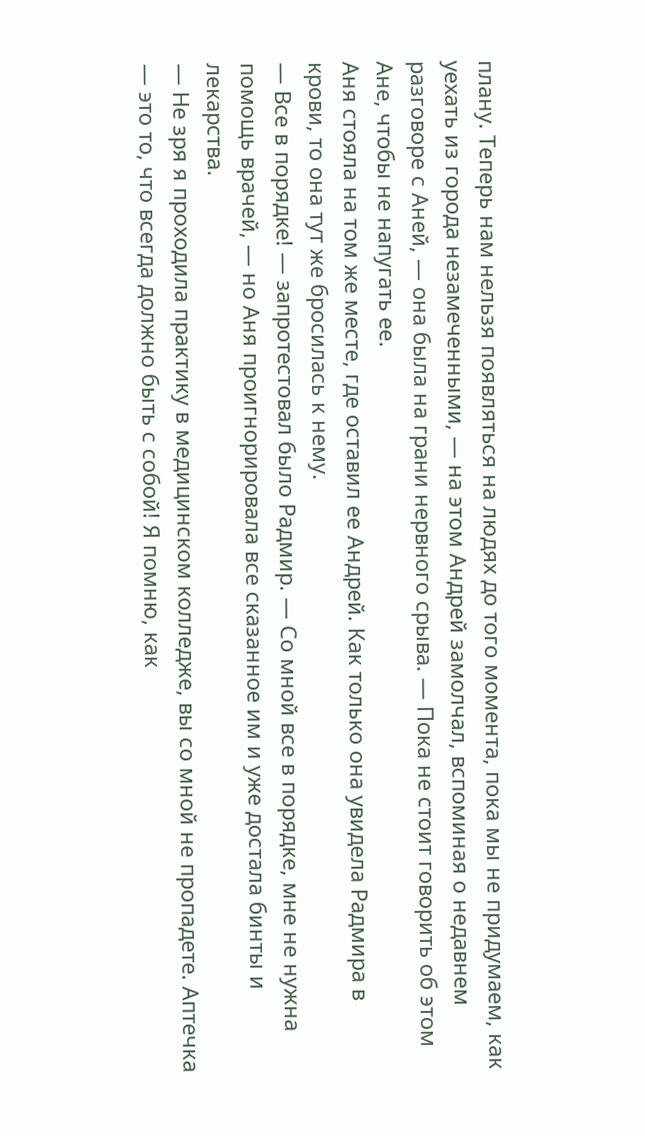плану. Теперь нам нельзя появляться на людях до того момента, пока мы не придумаем, как уехать из города незамеченными, — на этом Андрей замолчал, вспоминая о недавнем разговоре с Аней, — она была на грани нервного срыва. — Пока не стоит говорить об этом Ане, чтобы не напугать ее.
Аня стояла на том же месте, где оставил ее Андрей. Как только она увидела Радмира в крови, то она тут же бросилась к нему.
— Все в порядке! — запротестовал было Радмир. — Со мной все в порядке, мне не нужна помощь врачей, — но Аня проигнорировала все сказанное им и уже достала бинты и лекарства.
— Не зря я проходила практику в медицинском колледже, вы со мной не пропадете. Аптечка — это то, что всегда должно быть с собой! Я помню, как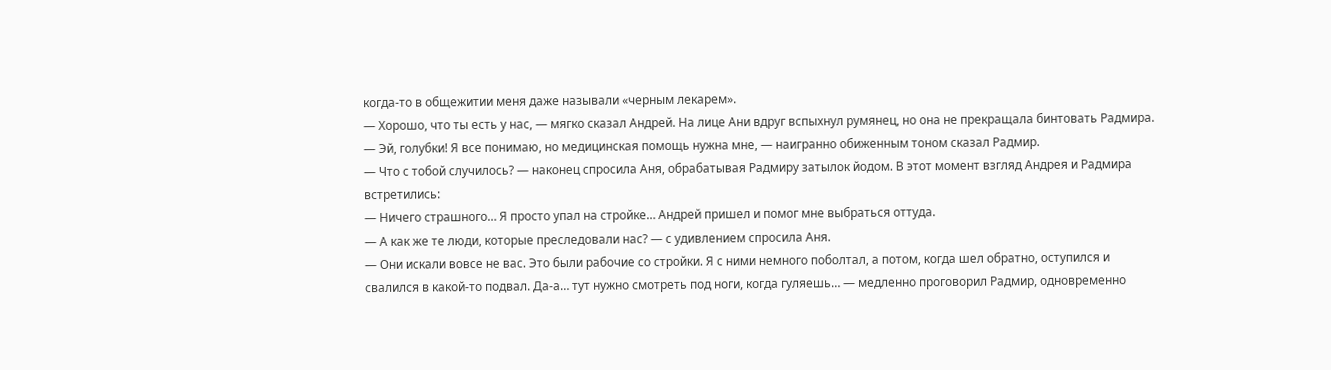когда-то в общежитии меня даже называли «черным лекарем».
— Хорошо, что ты есть у нас, — мягко сказал Андрей. На лице Ани вдруг вспыхнул румянец, но она не прекращала бинтовать Радмира.
— Эй, голубки! Я все понимаю, но медицинская помощь нужна мне, — наигранно обиженным тоном сказал Радмир.
— Что с тобой случилось? — наконец спросила Аня, обрабатывая Радмиру затылок йодом. В этот момент взгляд Андрея и Радмира встретились:
— Ничего страшного… Я просто упал на стройке… Андрей пришел и помог мне выбраться оттуда.
— А как же те люди, которые преследовали нас? — с удивлением спросила Аня.
— Они искали вовсе не вас. Это были рабочие со стройки. Я с ними немного поболтал, а потом, когда шел обратно, оступился и свалился в какой-то подвал. Да-а… тут нужно смотреть под ноги, когда гуляешь… — медленно проговорил Радмир, одновременно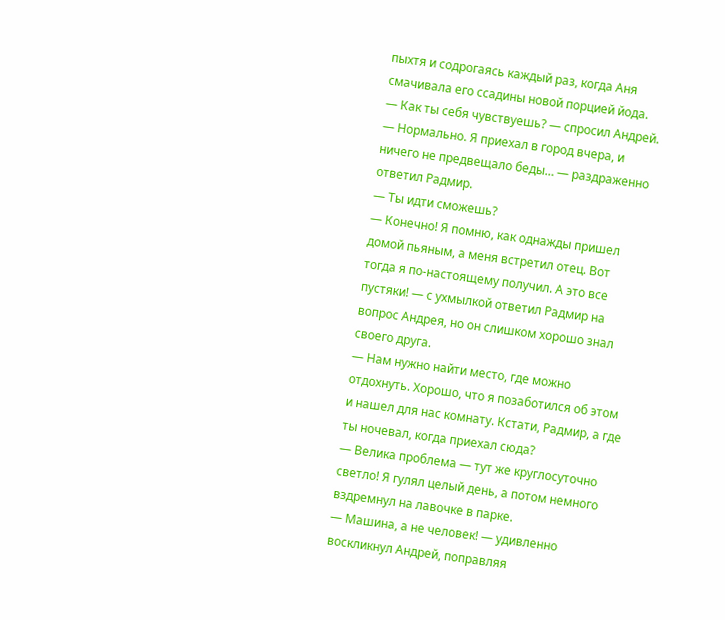пыхтя и содрогаясь каждый раз, когда Аня смачивала его ссадины новой порцией йода.
— Как ты себя чувствуешь? — спросил Андрей.
— Нормально. Я приехал в город вчера, и ничего не предвещало беды… — раздраженно ответил Радмир.
— Ты идти сможешь?
— Конечно! Я помню, как однажды пришел домой пьяным, а меня встретил отец. Вот тогда я по-настоящему получил. А это все пустяки! — с ухмылкой ответил Радмир на вопрос Андрея, но он слишком хорошо знал своего друга.
— Нам нужно найти место, где можно отдохнуть. Хорошо, что я позаботился об этом и нашел для нас комнату. Кстати, Радмир, а где ты ночевал, когда приехал сюда?
— Велика проблема — тут же круглосуточно светло! Я гулял целый день, а потом немного вздремнул на лавочке в парке.
— Машина, а не человек! — удивленно воскликнул Андрей, поправляя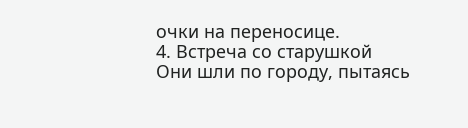очки на переносице.
4. Встреча со старушкой
Они шли по городу, пытаясь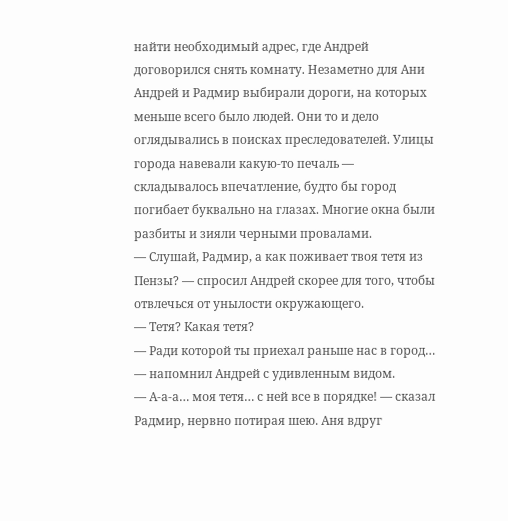найти необходимый адрес, где Андрей договорился снять комнату. Незаметно для Ани Андрей и Радмир выбирали дороги, на которых меньше всего было людей. Они то и дело оглядывались в поисках преследователей. Улицы города навевали какую-то печаль — складывалось впечатление, будто бы город погибает буквально на глазах. Многие окна были разбиты и зияли черными провалами.
— Слушай, Радмир, а как поживает твоя тетя из Пензы? — спросил Андрей скорее для того, чтобы отвлечься от унылости окружающего.
— Тетя? Какая тетя?
— Ради которой ты приехал раньше нас в город… — напомнил Андрей с удивленным видом.
— А-а-а… моя тетя… с ней все в порядке! — сказал Радмир, нервно потирая шею. Аня вдруг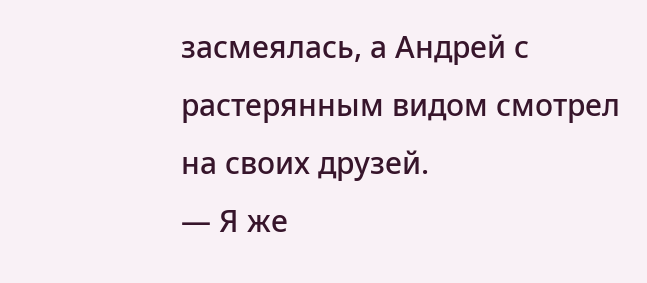засмеялась, а Андрей с растерянным видом смотрел на своих друзей.
— Я же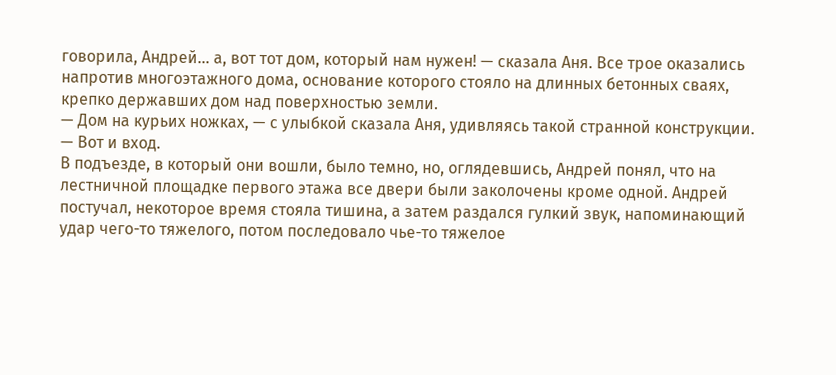говорила, Андрей… а, вот тот дом, который нам нужен! — сказала Аня. Все трое оказались напротив многоэтажного дома, основание которого стояло на длинных бетонных сваях, крепко державших дом над поверхностью земли.
— Дом на курьих ножках, — с улыбкой сказала Аня, удивляясь такой странной конструкции. — Вот и вход.
В подъезде, в который они вошли, было темно, но, оглядевшись, Андрей понял, что на лестничной площадке первого этажа все двери были заколочены кроме одной. Андрей постучал, некоторое время стояла тишина, а затем раздался гулкий звук, напоминающий удар чего-то тяжелого, потом последовало чье-то тяжелое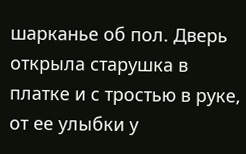шарканье об пол. Дверь открыла старушка в платке и с тростью в руке, от ее улыбки у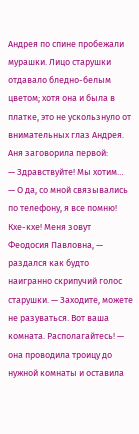Андрея по спине пробежали мурашки. Лицо старушки отдавало бледно-белым цветом; хотя она и была в платке, это не ускользнуло от внимательных глаз Андрея. Аня заговорила первой:
— Здравствуйте! Мы хотим…
— О да, со мной связывались по телефону, я все помню! Кхе-кхе! Меня зовут Феодосия Павловна, — раздался как будто наигранно скрипучий голос старушки. — Заходите, можете не разуваться. Вот ваша комната. Располагайтесь! — она проводила троицу до нужной комнаты и оставила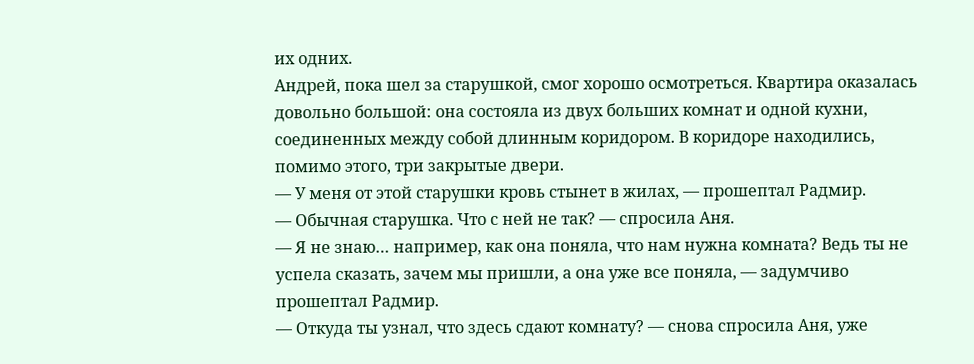их одних.
Андрей, пока шел за старушкой, смог хорошо осмотреться. Квартира оказалась довольно большой: она состояла из двух больших комнат и одной кухни, соединенных между собой длинным коридором. В коридоре находились, помимо этого, три закрытые двери.
— У меня от этой старушки кровь стынет в жилах, — прошептал Радмир.
— Обычная старушка. Что с ней не так? — спросила Аня.
— Я не знаю… например, как она поняла, что нам нужна комната? Ведь ты не успела сказать, зачем мы пришли, а она уже все поняла, — задумчиво прошептал Радмир.
— Откуда ты узнал, что здесь сдают комнату? — снова спросила Аня, уже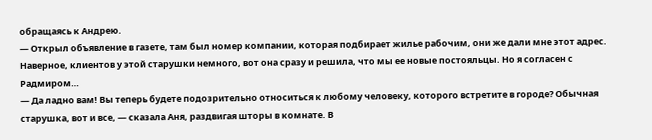обращаясь к Андрею.
— Открыл объявление в газете, там был номер компании, которая подбирает жилье рабочим, они же дали мне этот адрес. Наверное, клиентов у этой старушки немного, вот она сразу и решила, что мы ее новые постояльцы. Но я согласен с Радмиром…
— Да ладно вам! Вы теперь будете подозрительно относиться к любому человеку, которого встретите в городе? Обычная старушка, вот и все, — сказала Аня, раздвигая шторы в комнате. В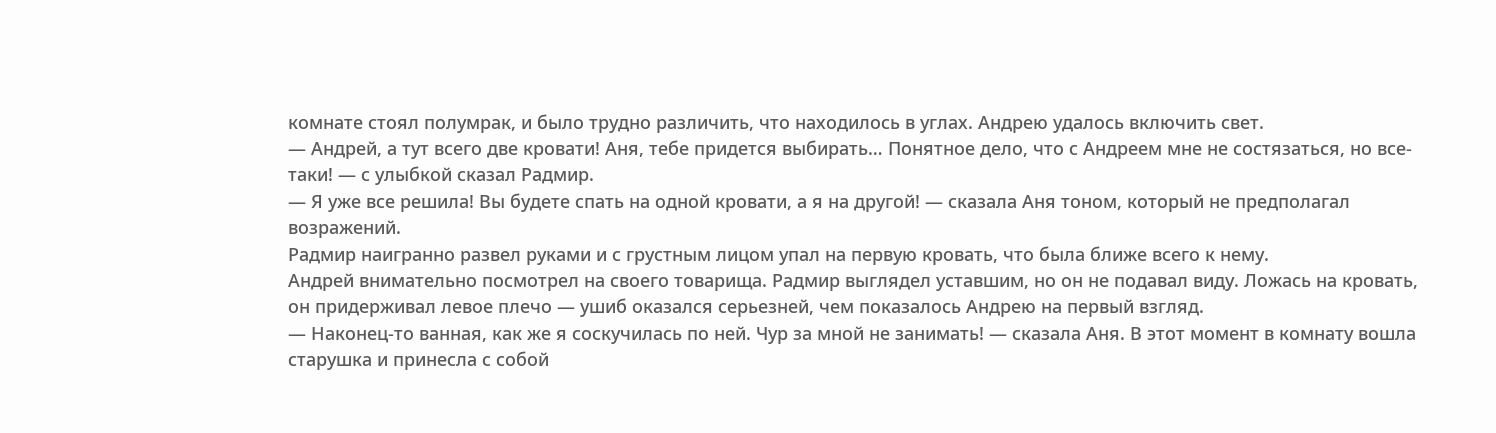комнате стоял полумрак, и было трудно различить, что находилось в углах. Андрею удалось включить свет.
— Андрей, а тут всего две кровати! Аня, тебе придется выбирать… Понятное дело, что с Андреем мне не состязаться, но все-таки! — с улыбкой сказал Радмир.
— Я уже все решила! Вы будете спать на одной кровати, а я на другой! — сказала Аня тоном, который не предполагал возражений.
Радмир наигранно развел руками и с грустным лицом упал на первую кровать, что была ближе всего к нему.
Андрей внимательно посмотрел на своего товарища. Радмир выглядел уставшим, но он не подавал виду. Ложась на кровать, он придерживал левое плечо — ушиб оказался серьезней, чем показалось Андрею на первый взгляд.
— Наконец-то ванная, как же я соскучилась по ней. Чур за мной не занимать! — сказала Аня. В этот момент в комнату вошла старушка и принесла с собой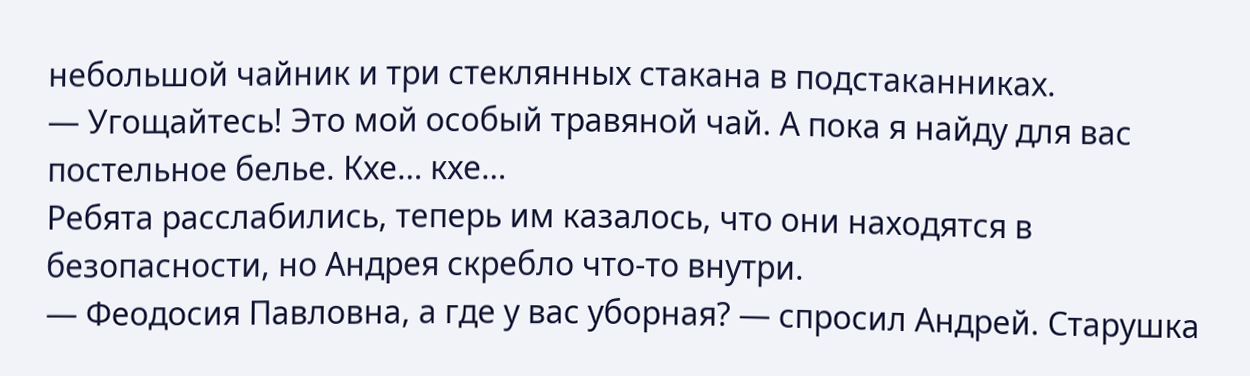небольшой чайник и три стеклянных стакана в подстаканниках.
— Угощайтесь! Это мой особый травяной чай. А пока я найду для вас постельное белье. Кхе… кхе…
Ребята расслабились, теперь им казалось, что они находятся в безопасности, но Андрея скребло что-то внутри.
— Феодосия Павловна, а где у вас уборная? — спросил Андрей. Старушка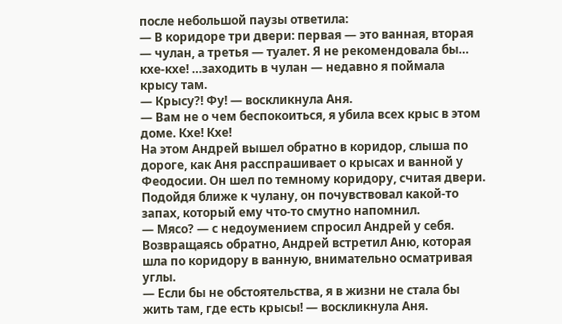после небольшой паузы ответила:
— В коридоре три двери: первая — это ванная, вторая — чулан, а третья — туалет. Я не рекомендовала бы… кхе-кхе! …заходить в чулан — недавно я поймала крысу там.
— Крысу?! Фу! — воскликнула Аня.
— Вам не о чем беспокоиться, я убила всех крыс в этом доме. Кхе! Кхе!
На этом Андрей вышел обратно в коридор, слыша по дороге, как Аня расспрашивает о крысах и ванной у Феодосии. Он шел по темному коридору, считая двери. Подойдя ближе к чулану, он почувствовал какой-то запах, который ему что-то смутно напомнил.
— Мясо? — с недоумением спросил Андрей у себя.
Возвращаясь обратно, Андрей встретил Аню, которая шла по коридору в ванную, внимательно осматривая углы.
— Если бы не обстоятельства, я в жизни не стала бы жить там, где есть крысы! — воскликнула Аня.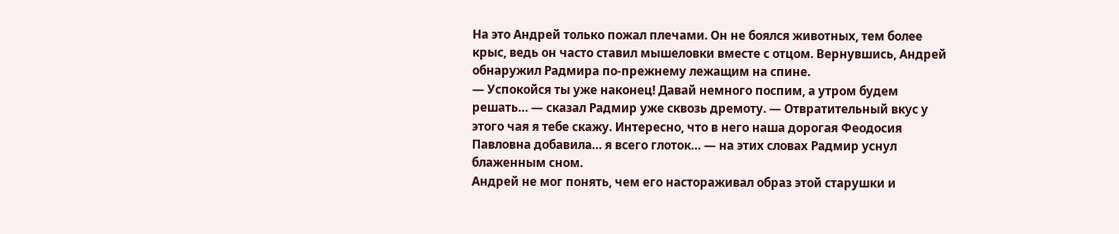На это Андрей только пожал плечами. Он не боялся животных, тем более крыс, ведь он часто ставил мышеловки вместе с отцом. Вернувшись, Андрей обнаружил Радмира по-прежнему лежащим на спине.
— Успокойся ты уже наконец! Давай немного поспим, а утром будем решать… — сказал Радмир уже сквозь дремоту. — Отвратительный вкус у этого чая я тебе скажу. Интересно, что в него наша дорогая Феодосия Павловна добавила… я всего глоток… — на этих словах Радмир уснул блаженным сном.
Андрей не мог понять, чем его настораживал образ этой старушки и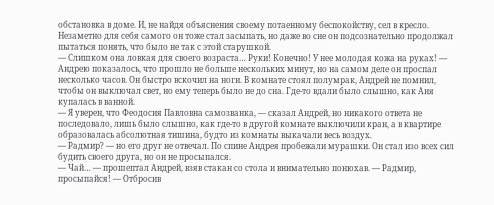обстановка в доме. И, не найдя объяснения своему потаенному беспокойству, сел в кресло. Незаметно для себя самого он тоже стал засыпать, но даже во сне он подсознательно продолжал пытаться понять, что было не так с этой старушкой.
— Слишком она ловкая для своего возраста… Руки! Конечно! У нее молодая кожа на руках! — Андрею показалось, что прошло не больше нескольких минут, но на самом деле он проспал несколько часов. Он быстро вскочил на ноги. В комнате стоял полумрак, Андрей не помнил, чтобы он выключал свет, но ему теперь было не до сна. Где-то вдали было слышно, как Аня купалась в ванной.
— Я уверен, что Феодосия Павловна самозванка, — сказал Андрей, но никакого ответа не последовало, лишь было слышно, как где-то в другой комнате выключили кран, а в квартире образовалась абсолютная тишина, будто из комнаты выкачали весь воздух.
— Радмир? — но его друг не отвечал. По спине Андрея пробежали мурашки. Он стал изо всех сил будить своего друга, но он не просыпался.
— Чай… — прошептал Андрей, взяв стакан со стола и внимательно понюхав. — Радмир, просыпайся! — Отбросив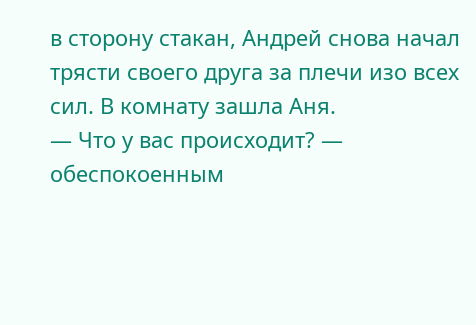в сторону стакан, Андрей снова начал трясти своего друга за плечи изо всех сил. В комнату зашла Аня.
— Что у вас происходит? — обеспокоенным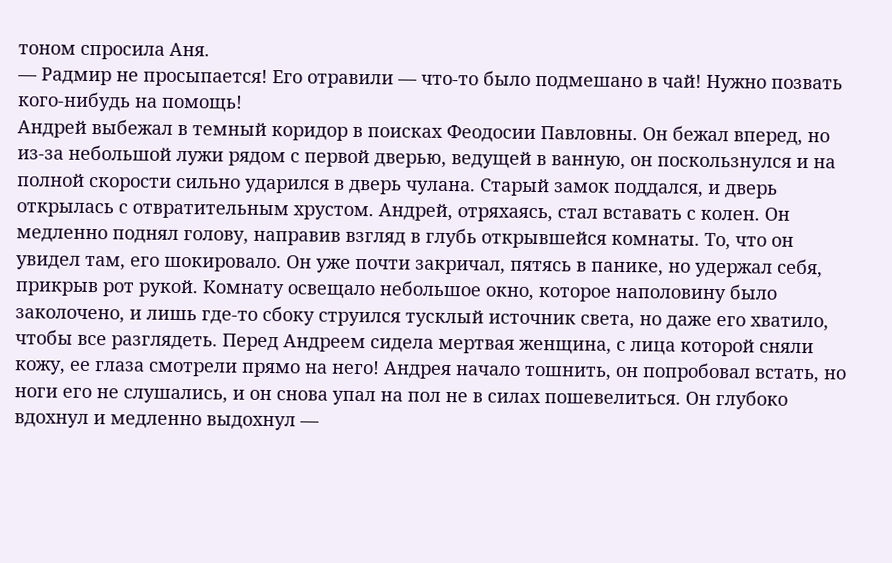тоном спросила Аня.
— Радмир не просыпается! Его отравили — что-то было подмешано в чай! Нужно позвать кого-нибудь на помощь!
Андрей выбежал в темный коридор в поисках Феодосии Павловны. Он бежал вперед, но из-за небольшой лужи рядом с первой дверью, ведущей в ванную, он поскользнулся и на полной скорости сильно ударился в дверь чулана. Старый замок поддался, и дверь открылась с отвратительным хрустом. Андрей, отряхаясь, стал вставать с колен. Он медленно поднял голову, направив взгляд в глубь открывшейся комнаты. То, что он увидел там, его шокировало. Он уже почти закричал, пятясь в панике, но удержал себя, прикрыв рот рукой. Комнату освещало небольшое окно, которое наполовину было заколочено, и лишь где-то сбоку струился тусклый источник света, но даже его хватило, чтобы все разглядеть. Перед Андреем сидела мертвая женщина, с лица которой сняли кожу, ее глаза смотрели прямо на него! Андрея начало тошнить, он попробовал встать, но ноги его не слушались, и он снова упал на пол не в силах пошевелиться. Он глубоко вдохнул и медленно выдохнул —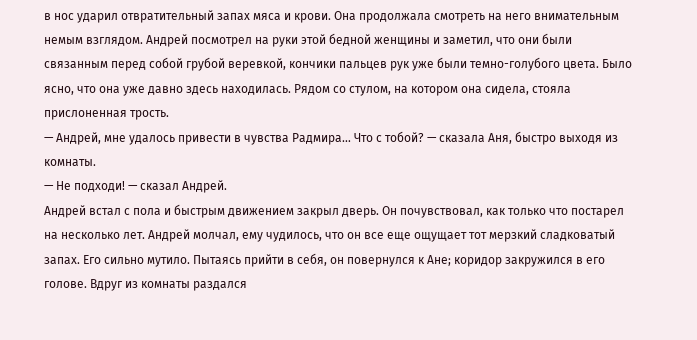в нос ударил отвратительный запах мяса и крови. Она продолжала смотреть на него внимательным немым взглядом. Андрей посмотрел на руки этой бедной женщины и заметил, что они были связанным перед собой грубой веревкой, кончики пальцев рук уже были темно-голубого цвета. Было ясно, что она уже давно здесь находилась. Рядом со стулом, на котором она сидела, стояла прислоненная трость.
— Андрей, мне удалось привести в чувства Радмира… Что с тобой? — сказала Аня, быстро выходя из комнаты.
— Не подходи! — сказал Андрей.
Андрей встал с пола и быстрым движением закрыл дверь. Он почувствовал, как только что постарел на несколько лет. Андрей молчал, ему чудилось, что он все еще ощущает тот мерзкий сладковатый запах. Его сильно мутило. Пытаясь прийти в себя, он повернулся к Ане; коридор закружился в его голове. Вдруг из комнаты раздался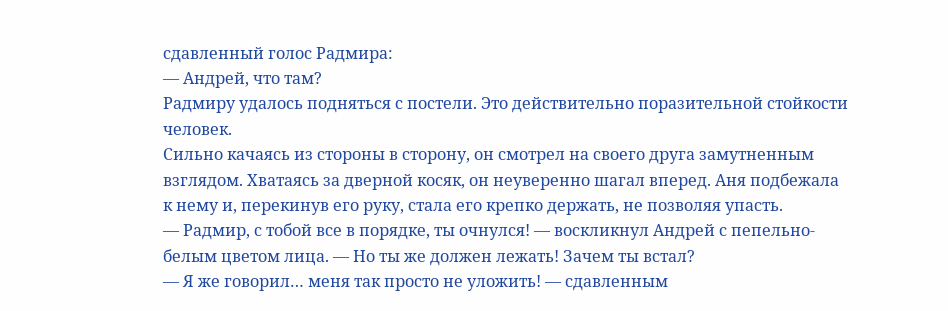сдавленный голос Радмира:
— Андрей, что там?
Радмиру удалось подняться с постели. Это действительно поразительной стойкости человек.
Сильно качаясь из стороны в сторону, он смотрел на своего друга замутненным взглядом. Хватаясь за дверной косяк, он неуверенно шагал вперед. Аня подбежала к нему и, перекинув его руку, стала его крепко держать, не позволяя упасть.
— Радмир, с тобой все в порядке, ты очнулся! — воскликнул Андрей с пепельно-белым цветом лица. — Но ты же должен лежать! Зачем ты встал?
— Я же говорил… меня так просто не уложить! — сдавленным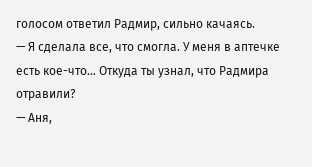голосом ответил Радмир, сильно качаясь.
— Я сделала все, что смогла. У меня в аптечке есть кое-что… Откуда ты узнал, что Радмира отравили?
— Аня,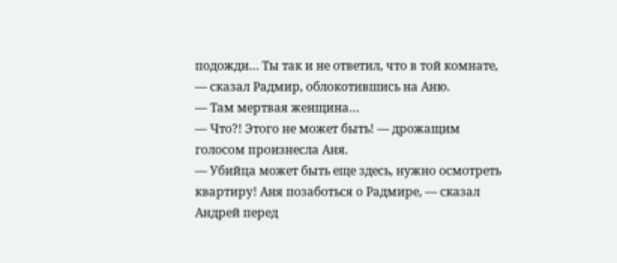подожди… Ты так и не ответил, что в той комнате, — сказал Радмир, облокотившись на Аню.
— Там мертвая женщина…
— Что?! Этого не может быть! — дрожащим голосом произнесла Аня.
— Убийца может быть еще здесь, нужно осмотреть квартиру! Аня позаботься о Радмире, — сказал Андрей перед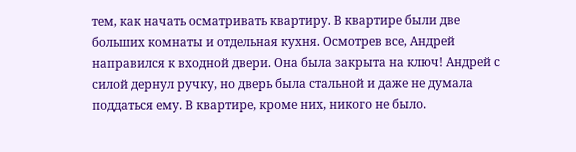тем, как начать осматривать квартиру. В квартире были две больших комнаты и отдельная кухня. Осмотрев все, Андрей направился к входной двери. Она была закрыта на ключ! Андрей с силой дернул ручку, но дверь была стальной и даже не думала поддаться ему. В квартире, кроме них, никого не было.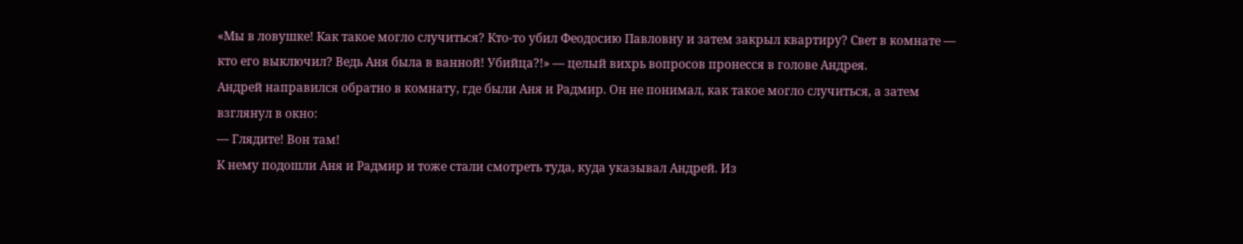«Мы в ловушке! Как такое могло случиться? Кто-то убил Феодосию Павловну и затем закрыл квартиру? Свет в комнате — кто его выключил? Ведь Аня была в ванной! Убийца?!» — целый вихрь вопросов пронесся в голове Андрея.
Андрей направился обратно в комнату, где были Аня и Радмир. Он не понимал, как такое могло случиться, а затем взглянул в окно:
— Глядите! Вон там!
К нему подошли Аня и Радмир и тоже стали смотреть туда, куда указывал Андрей. Из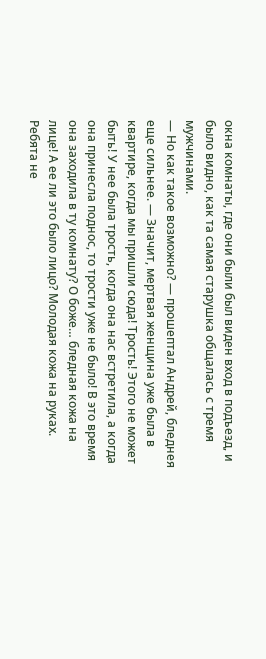окна комнаты, где они были был виден вход в подъезд, и было видно, как та самая старушка общалась с тремя мужчинами.
— Но как такое возможно? — прошептал Андрей, бледнея еще сильнее. — Значит, мертвая женщина уже была в квартире, когда мы пришли сюда! Трость! Этого не может быть! У нее была трость, когда она нас встретила, а когда она принесла поднос, то трости уже не было! В это время она заходила в ту комнату? О боже… бледная кожа на лице! А ее ли это было лицо? Молодая кожа на руках.
Ребята не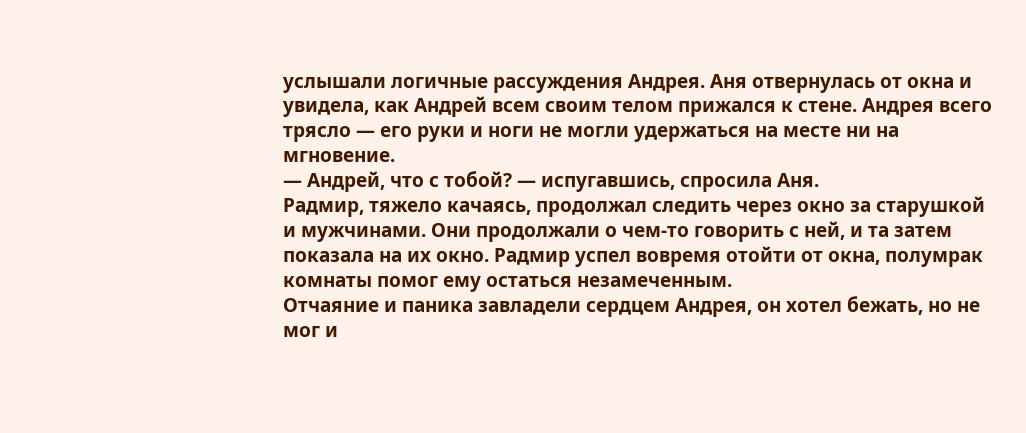услышали логичные рассуждения Андрея. Аня отвернулась от окна и увидела, как Андрей всем своим телом прижался к стене. Андрея всего трясло — его руки и ноги не могли удержаться на месте ни на мгновение.
— Андрей, что с тобой? — испугавшись, спросила Аня.
Радмир, тяжело качаясь, продолжал следить через окно за старушкой и мужчинами. Они продолжали о чем-то говорить с ней, и та затем показала на их окно. Радмир успел вовремя отойти от окна, полумрак комнаты помог ему остаться незамеченным.
Отчаяние и паника завладели сердцем Андрея, он хотел бежать, но не мог и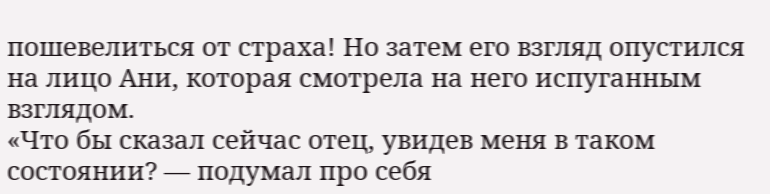пошевелиться от страха! Но затем его взгляд опустился на лицо Ани, которая смотрела на него испуганным взглядом.
«Что бы сказал сейчас отец, увидев меня в таком состоянии? — подумал про себя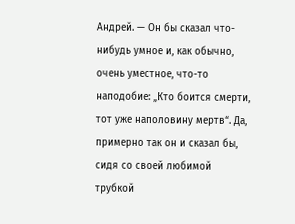Андрей. — Он бы сказал что-нибудь умное и, как обычно, очень уместное, что-то наподобие: „Кто боится смерти, тот уже наполовину мертв“. Да, примерно так он и сказал бы, сидя со своей любимой трубкой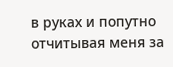в руках и попутно отчитывая меня за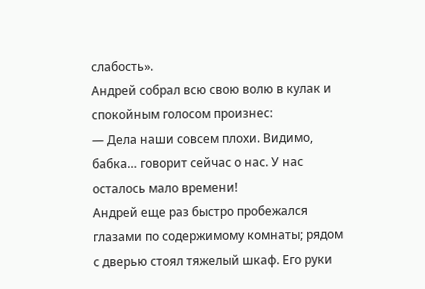слабость».
Андрей собрал всю свою волю в кулак и спокойным голосом произнес:
— Дела наши совсем плохи. Видимо, бабка… говорит сейчас о нас. У нас осталось мало времени!
Андрей еще раз быстро пробежался глазами по содержимому комнаты; рядом с дверью стоял тяжелый шкаф. Его руки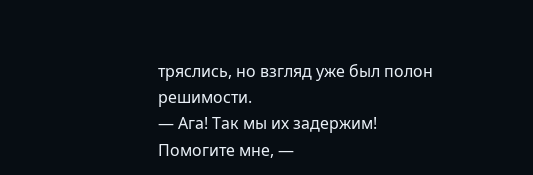тряслись, но взгляд уже был полон решимости.
— Ага! Так мы их задержим! Помогите мне, —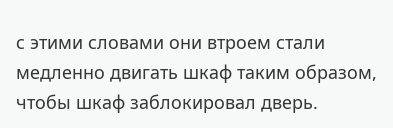с этими словами они втроем стали медленно двигать шкаф таким образом, чтобы шкаф заблокировал дверь.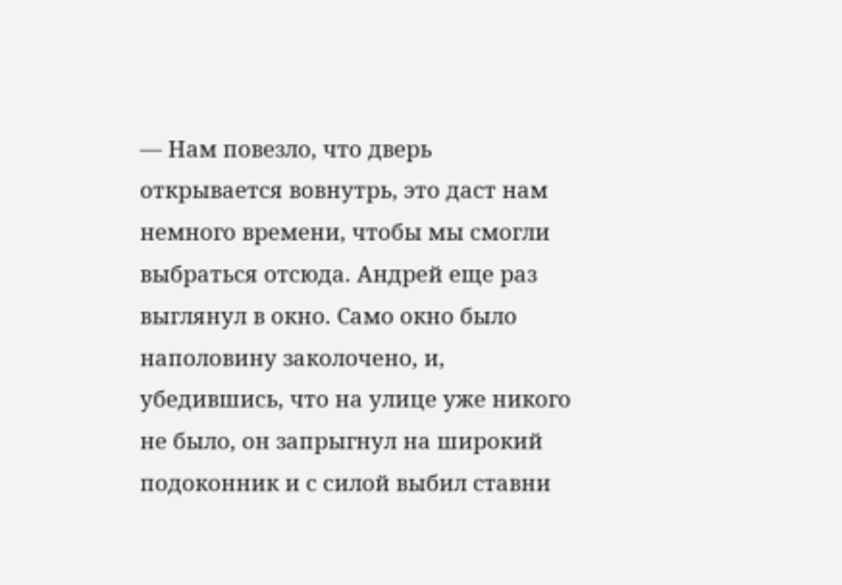— Нам повезло, что дверь открывается вовнутрь, это даст нам немного времени, чтобы мы смогли выбраться отсюда. Андрей еще раз выглянул в окно. Само окно было наполовину заколочено, и, убедившись, что на улице уже никого не было, он запрыгнул на широкий подоконник и с силой выбил ставни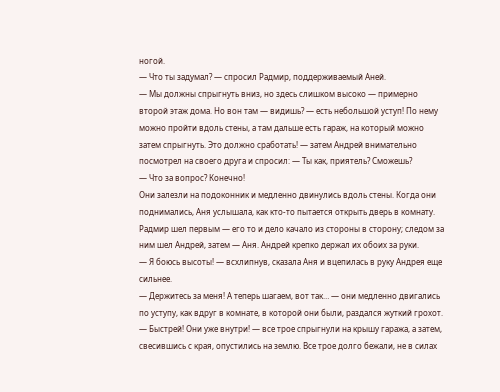ногой.
— Что ты задумал? — спросил Радмир, поддерживаемый Аней.
— Мы должны спрыгнуть вниз, но здесь слишком высоко — примерно второй этаж дома. Но вон там — видишь? — есть небольшой уступ! По нему можно пройти вдоль стены, а там дальше есть гараж, на который можно затем спрыгнуть. Это должно сработать! — затем Андрей внимательно посмотрел на своего друга и спросил: — Ты как, приятель? Сможешь?
— Что за вопрос? Конечно!
Они залезли на подоконник и медленно двинулись вдоль стены. Когда они поднимались, Аня услышала, как кто-то пытается открыть дверь в комнату. Радмир шел первым — его то и дело качало из стороны в сторону; следом за ним шел Андрей, затем — Аня. Андрей крепко держал их обоих за руки.
— Я боюсь высоты! — всхлипнув, сказала Аня и вцепилась в руку Андрея еще сильнее.
— Держитесь за меня! А теперь шагаем, вот так… — они медленно двигались по уступу, как вдруг в комнате, в которой они были, раздался жуткий грохот.
— Быстрей! Они уже внутри! — все трое спрыгнули на крышу гаража, а затем, свесившись с края, опустились на землю. Все трое долго бежали, не в силах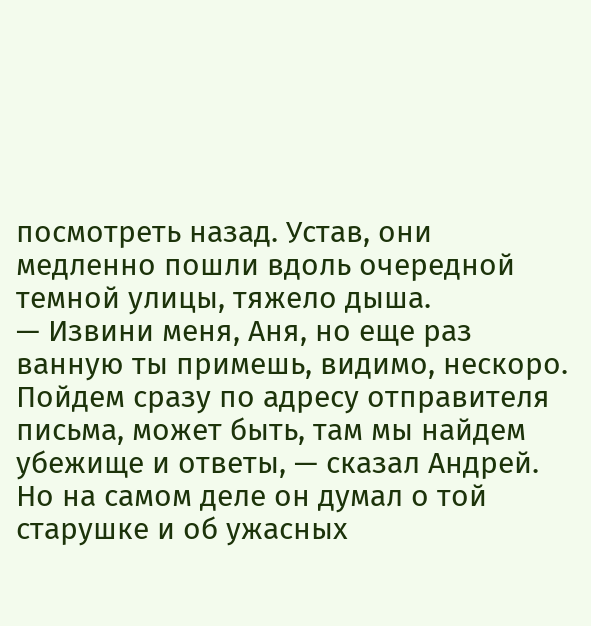посмотреть назад. Устав, они медленно пошли вдоль очередной темной улицы, тяжело дыша.
— Извини меня, Аня, но еще раз ванную ты примешь, видимо, нескоро. Пойдем сразу по адресу отправителя письма, может быть, там мы найдем убежище и ответы, — сказал Андрей. Но на самом деле он думал о той старушке и об ужасных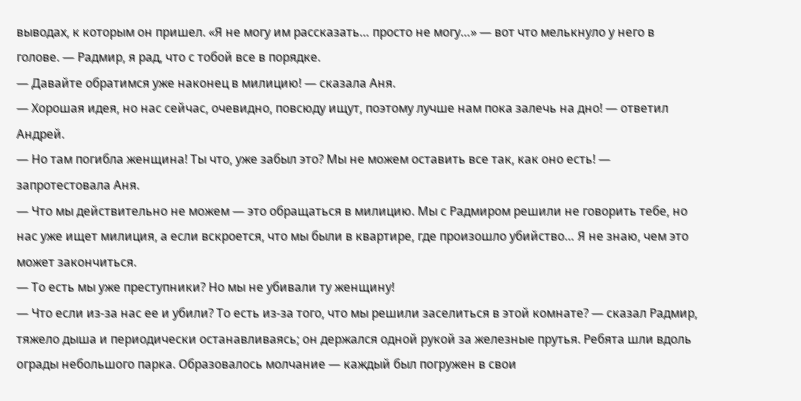выводах, к которым он пришел. «Я не могу им рассказать… просто не могу…» — вот что мелькнуло у него в голове. — Радмир, я рад, что с тобой все в порядке.
— Давайте обратимся уже наконец в милицию! — сказала Аня.
— Хорошая идея, но нас сейчас, очевидно, повсюду ищут, поэтому лучше нам пока залечь на дно! — ответил Андрей.
— Но там погибла женщина! Ты что, уже забыл это? Мы не можем оставить все так, как оно есть! — запротестовала Аня.
— Что мы действительно не можем — это обращаться в милицию. Мы с Радмиром решили не говорить тебе, но нас уже ищет милиция, а если вскроется, что мы были в квартире, где произошло убийство… Я не знаю, чем это может закончиться.
— То есть мы уже преступники? Но мы не убивали ту женщину!
— Что если из-за нас ее и убили? То есть из-за того, что мы решили заселиться в этой комнате? — сказал Радмир, тяжело дыша и периодически останавливаясь; он держался одной рукой за железные прутья. Ребята шли вдоль ограды небольшого парка. Образовалось молчание — каждый был погружен в свои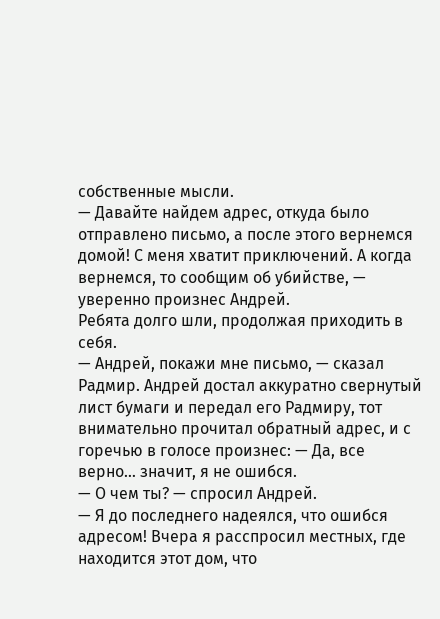собственные мысли.
— Давайте найдем адрес, откуда было отправлено письмо, а после этого вернемся домой! С меня хватит приключений. А когда вернемся, то сообщим об убийстве, — уверенно произнес Андрей.
Ребята долго шли, продолжая приходить в себя.
— Андрей, покажи мне письмо, — сказал Радмир. Андрей достал аккуратно свернутый лист бумаги и передал его Радмиру, тот внимательно прочитал обратный адрес, и с горечью в голосе произнес: — Да, все верно… значит, я не ошибся.
— О чем ты? — спросил Андрей.
— Я до последнего надеялся, что ошибся адресом! Вчера я расспросил местных, где находится этот дом, что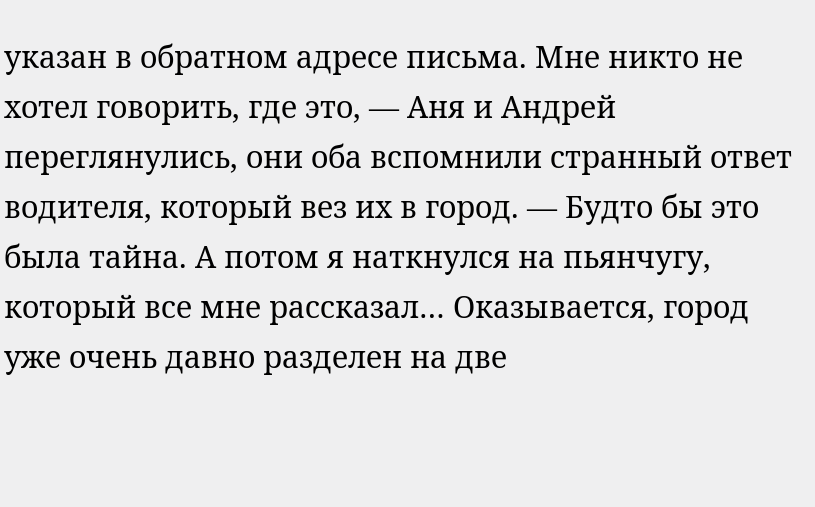указан в обратном адресе письма. Мне никто не хотел говорить, где это, — Аня и Андрей переглянулись, они оба вспомнили странный ответ водителя, который вез их в город. — Будто бы это была тайна. А потом я наткнулся на пьянчугу, который все мне рассказал… Оказывается, город уже очень давно разделен на две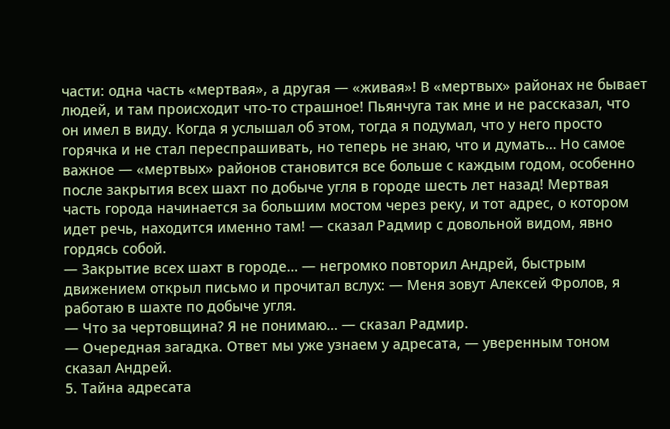части: одна часть «мертвая», а другая — «живая»! В «мертвых» районах не бывает людей, и там происходит что-то страшное! Пьянчуга так мне и не рассказал, что он имел в виду. Когда я услышал об этом, тогда я подумал, что у него просто горячка и не стал переспрашивать, но теперь не знаю, что и думать… Но самое важное — «мертвых» районов становится все больше с каждым годом, особенно после закрытия всех шахт по добыче угля в городе шесть лет назад! Мертвая часть города начинается за большим мостом через реку, и тот адрес, о котором идет речь, находится именно там! — сказал Радмир с довольной видом, явно гордясь собой.
— Закрытие всех шахт в городе… — негромко повторил Андрей, быстрым движением открыл письмо и прочитал вслух: — Меня зовут Алексей Фролов, я работаю в шахте по добыче угля.
— Что за чертовщина? Я не понимаю… — сказал Радмир.
— Очередная загадка. Ответ мы уже узнаем у адресата, — уверенным тоном сказал Андрей.
5. Тайна адресата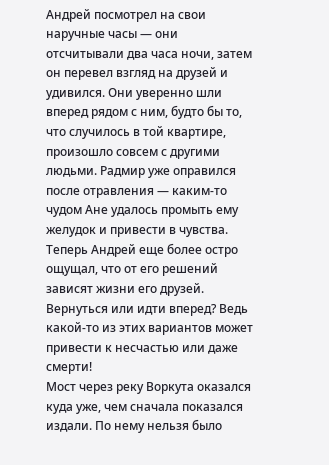Андрей посмотрел на свои наручные часы — они отсчитывали два часа ночи, затем он перевел взгляд на друзей и удивился. Они уверенно шли вперед рядом с ним, будто бы то, что случилось в той квартире, произошло совсем с другими людьми. Радмир уже оправился после отравления — каким-то чудом Ане удалось промыть ему желудок и привести в чувства. Теперь Андрей еще более остро ощущал, что от его решений зависят жизни его друзей. Вернуться или идти вперед? Ведь какой-то из этих вариантов может привести к несчастью или даже смерти!
Мост через реку Воркута оказался куда уже, чем сначала показался издали. По нему нельзя было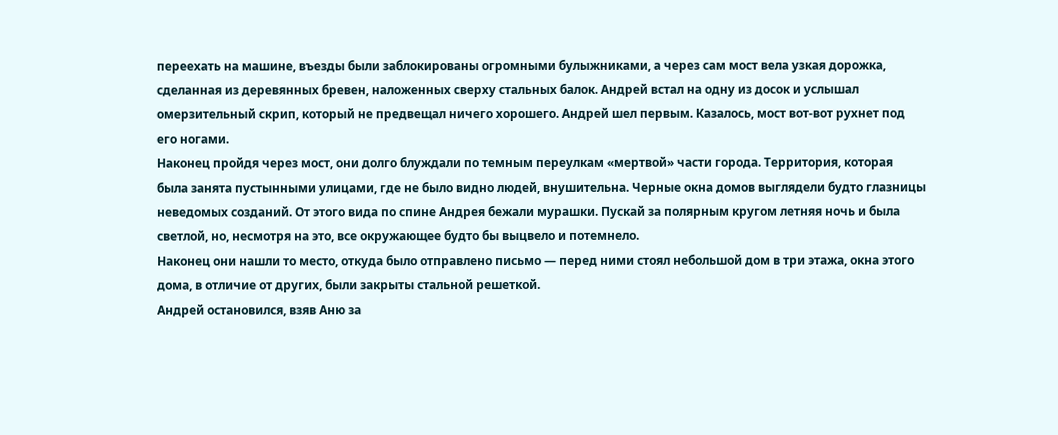переехать на машине, въезды были заблокированы огромными булыжниками, а через сам мост вела узкая дорожка, сделанная из деревянных бревен, наложенных сверху стальных балок. Андрей встал на одну из досок и услышал омерзительный скрип, который не предвещал ничего хорошего. Андрей шел первым. Казалось, мост вот-вот рухнет под его ногами.
Наконец пройдя через мост, они долго блуждали по темным переулкам «мертвой» части города. Территория, которая была занята пустынными улицами, где не было видно людей, внушительна. Черные окна домов выглядели будто глазницы неведомых созданий. От этого вида по спине Андрея бежали мурашки. Пускай за полярным кругом летняя ночь и была светлой, но, несмотря на это, все окружающее будто бы выцвело и потемнело.
Наконец они нашли то место, откуда было отправлено письмо — перед ними стоял небольшой дом в три этажа, окна этого дома, в отличие от других, были закрыты стальной решеткой.
Андрей остановился, взяв Аню за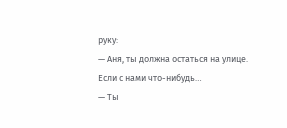руку:
— Аня, ты должна остаться на улице. Если с нами что-нибудь…
— Ты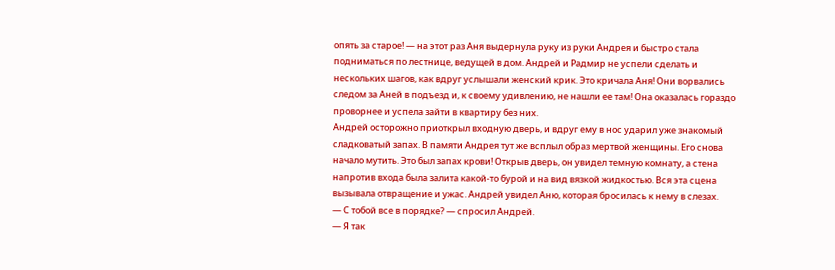опять за старое! — на этот раз Аня выдернула руку из руки Андрея и быстро стала подниматься по лестнице, ведущей в дом. Андрей и Радмир не успели сделать и нескольких шагов, как вдруг услышали женский крик. Это кричала Аня! Они ворвались следом за Аней в подъезд и, к своему удивлению, не нашли ее там! Она оказалась гораздо проворнее и успела зайти в квартиру без них.
Андрей осторожно приоткрыл входную дверь, и вдруг ему в нос ударил уже знакомый сладковатый запах. В памяти Андрея тут же всплыл образ мертвой женщины. Его снова начало мутить. Это был запах крови! Открыв дверь, он увидел темную комнату, а стена напротив входа была залита какой-то бурой и на вид вязкой жидкостью. Вся эта сцена вызывала отвращение и ужас. Андрей увидел Аню, которая бросилась к нему в слезах.
— С тобой все в порядке? — спросил Андрей.
— Я так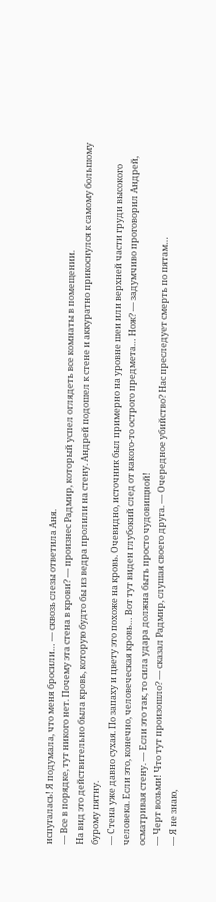испугалась! Я подумала, что меня бросили… — сквозь слезы ответила Аня.
— Все в порядке, тут никого нет. Почему эта стена в крови? — произнес Радмир, который успел оглядеть все комнаты в помещении.
На вид это действительно была кровь, которую будто бы из ведра пролили на стену. Андрей подошел к стене и аккуратно прикоснулся к самому большому бурому пятну.
— Стена уже давно сухая. По запаху и цвету это похоже на кровь. Очевидно, источник был примерно на уровне шеи или верхней части груди высокого человека. Если это, конечно, человеческая кровь… Вот тут виден глубокий след от какого-то острого предмета… Нож? — задумчиво проговорил Андрей, осматривая стену. — Если это так, то сила удара должна быть просто чудовищной!
— Черт возьми! Что тут произошло? — сказал Радмир, слушая своего друга. — Очередное убийство? Нас преследует смерть по пятам…
— Я не знаю,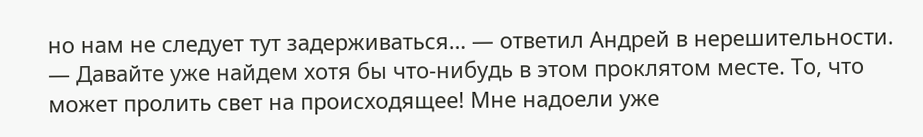но нам не следует тут задерживаться… — ответил Андрей в нерешительности.
— Давайте уже найдем хотя бы что-нибудь в этом проклятом месте. То, что может пролить свет на происходящее! Мне надоели уже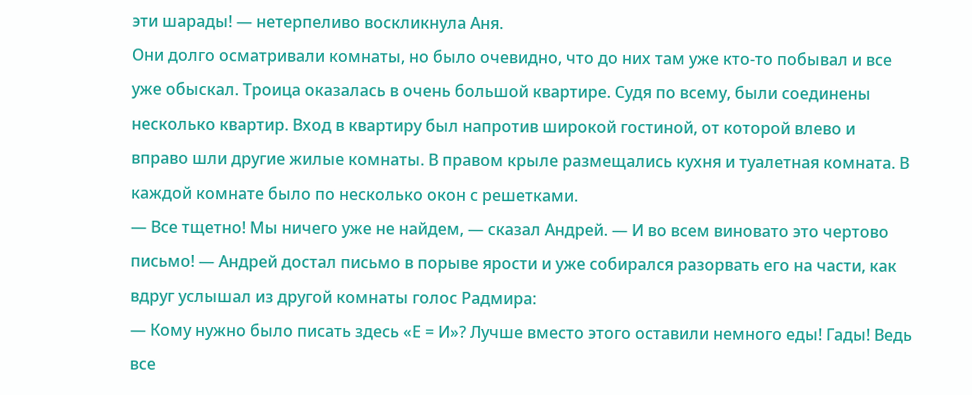эти шарады! — нетерпеливо воскликнула Аня.
Они долго осматривали комнаты, но было очевидно, что до них там уже кто-то побывал и все уже обыскал. Троица оказалась в очень большой квартире. Судя по всему, были соединены несколько квартир. Вход в квартиру был напротив широкой гостиной, от которой влево и вправо шли другие жилые комнаты. В правом крыле размещались кухня и туалетная комната. В каждой комнате было по несколько окон с решетками.
— Все тщетно! Мы ничего уже не найдем, — сказал Андрей. — И во всем виновато это чертово письмо! — Андрей достал письмо в порыве ярости и уже собирался разорвать его на части, как вдруг услышал из другой комнаты голос Радмира:
— Кому нужно было писать здесь «Е = И»? Лучше вместо этого оставили немного еды! Гады! Ведь все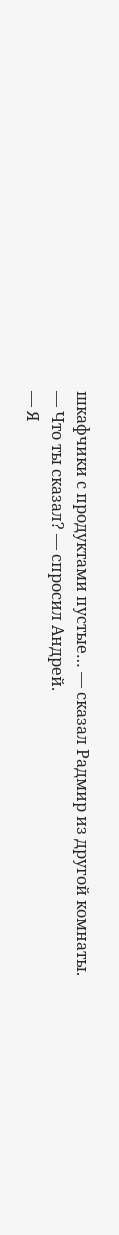шкафчики с продуктами пустые… — сказал Радмир из другой комнаты.
— Что ты сказал? — спросил Андрей.
— Я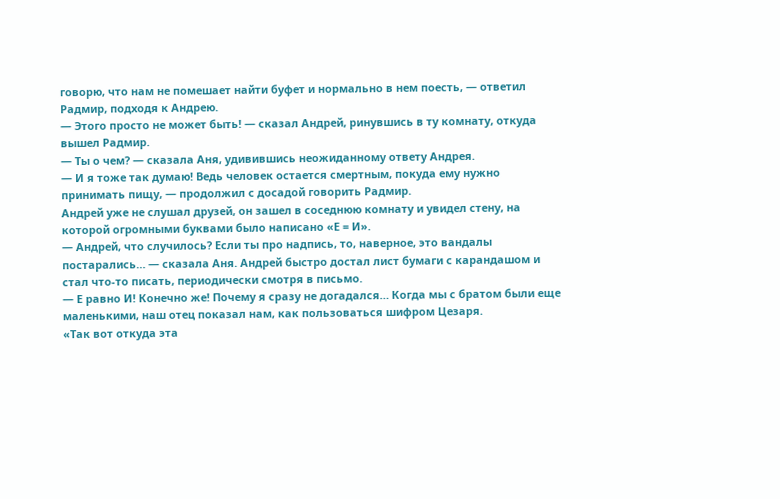говорю, что нам не помешает найти буфет и нормально в нем поесть, — ответил Радмир, подходя к Андрею.
— Этого просто не может быть! — сказал Андрей, ринувшись в ту комнату, откуда вышел Радмир.
— Ты о чем? — сказала Аня, удивившись неожиданному ответу Андрея.
— И я тоже так думаю! Ведь человек остается смертным, покуда ему нужно принимать пищу, — продолжил с досадой говорить Радмир.
Андрей уже не слушал друзей, он зашел в соседнюю комнату и увидел стену, на которой огромными буквами было написано «Е = И».
— Андрей, что случилось? Если ты про надпись, то, наверное, это вандалы постарались… — сказала Аня. Андрей быстро достал лист бумаги с карандашом и стал что-то писать, периодически смотря в письмо.
— Е равно И! Конечно же! Почему я сразу не догадался… Когда мы с братом были еще маленькими, наш отец показал нам, как пользоваться шифром Цезаря.
«Так вот откуда эта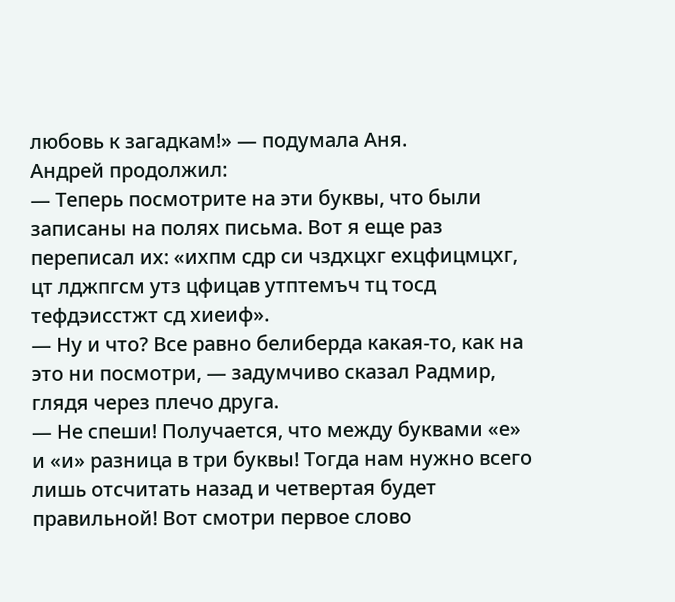любовь к загадкам!» — подумала Аня.
Андрей продолжил:
— Теперь посмотрите на эти буквы, что были записаны на полях письма. Вот я еще раз переписал их: «ихпм сдр си чздхцхг ехцфицмцхг, цт лджпгсм утз цфицав утптемъч тц тосд тефдэисстжт сд хиеиф».
— Ну и что? Все равно белиберда какая-то, как на это ни посмотри, — задумчиво сказал Радмир, глядя через плечо друга.
— Не спеши! Получается, что между буквами «е» и «и» разница в три буквы! Тогда нам нужно всего лишь отсчитать назад и четвертая будет правильной! Вот смотри первое слово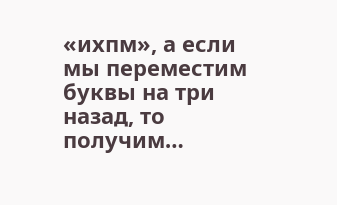«ихпм», а если мы переместим буквы на три назад, то получим…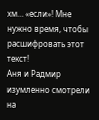хм… «если»! Мне нужно время, чтобы расшифровать этот текст!
Аня и Радмир изумленно смотрели на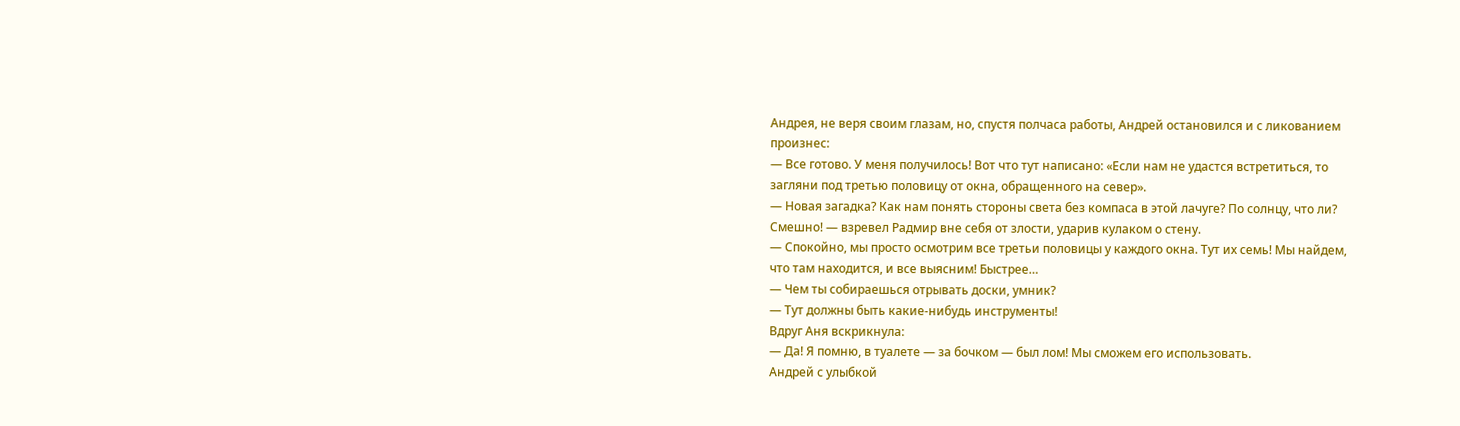Андрея, не веря своим глазам, но, спустя полчаса работы, Андрей остановился и с ликованием произнес:
— Все готово. У меня получилось! Вот что тут написано: «Если нам не удастся встретиться, то загляни под третью половицу от окна, обращенного на север».
— Новая загадка? Как нам понять стороны света без компаса в этой лачуге? По солнцу, что ли? Смешно! — взревел Радмир вне себя от злости, ударив кулаком о стену.
— Спокойно, мы просто осмотрим все третьи половицы у каждого окна. Тут их семь! Мы найдем, что там находится, и все выясним! Быстрее…
— Чем ты собираешься отрывать доски, умник?
— Тут должны быть какие-нибудь инструменты!
Вдруг Аня вскрикнула:
— Да! Я помню, в туалете — за бочком — был лом! Мы сможем его использовать.
Андрей с улыбкой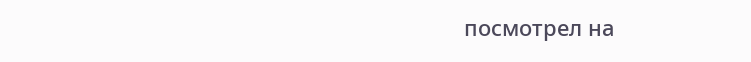посмотрел на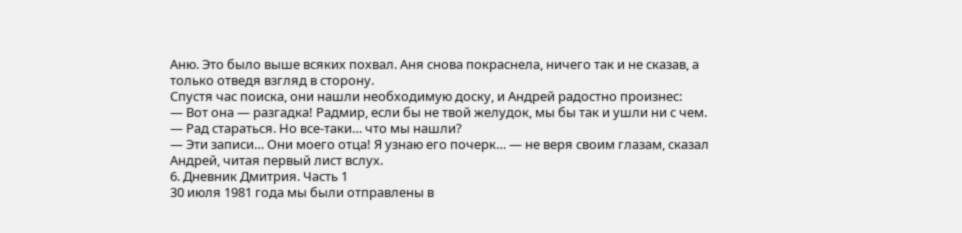Аню. Это было выше всяких похвал. Аня снова покраснела, ничего так и не сказав, а только отведя взгляд в сторону.
Спустя час поиска, они нашли необходимую доску, и Андрей радостно произнес:
— Вот она — разгадка! Радмир, если бы не твой желудок, мы бы так и ушли ни с чем.
— Рад стараться. Но все-таки… что мы нашли?
— Эти записи… Они моего отца! Я узнаю его почерк… — не веря своим глазам, сказал Андрей, читая первый лист вслух.
6. Дневник Дмитрия. Часть 1
30 июля 1981 года мы были отправлены в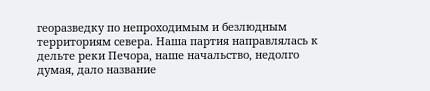георазведку по непроходимым и безлюдным территориям севера. Наша партия направлялась к дельте реки Печора, наше начальство, недолго думая, дало название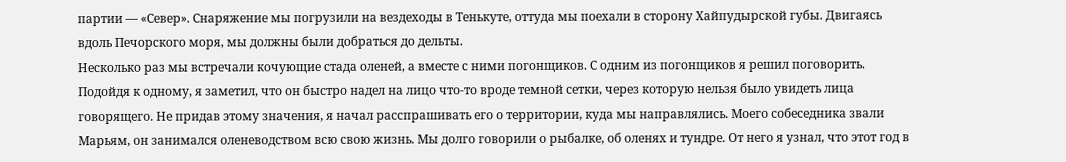партии — «Север». Снаряжение мы погрузили на вездеходы в Тенькуте, оттуда мы поехали в сторону Хайпудырской губы. Двигаясь вдоль Печорского моря, мы должны были добраться до дельты.
Несколько раз мы встречали кочующие стада оленей, а вместе с ними погонщиков. С одним из погонщиков я решил поговорить. Подойдя к одному, я заметил, что он быстро надел на лицо что-то вроде темной сетки, через которую нельзя было увидеть лица говорящего. Не придав этому значения, я начал расспрашивать его о территории, куда мы направлялись. Моего собеседника звали Марьям, он занимался оленеводством всю свою жизнь. Мы долго говорили о рыбалке, об оленях и тундре. От него я узнал, что этот год в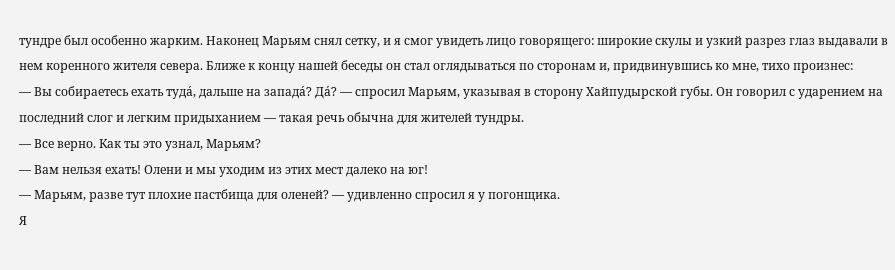тундре был особенно жарким. Наконец Марьям снял сетку, и я смог увидеть лицо говорящего: широкие скулы и узкий разрез глаз выдавали в нем коренного жителя севера. Ближе к концу нашей беседы он стал оглядываться по сторонам и, придвинувшись ко мне, тихо произнес:
— Вы собираетесь ехать тудá, дальше на западá? Дá? — спросил Марьям, указывая в сторону Хайпудырской губы. Он говорил с ударением на последний слог и легким придыханием — такая речь обычна для жителей тундры.
— Все верно. Как ты это узнал, Марьям?
— Вам нельзя ехать! Олени и мы уходим из этих мест далеко на юг!
— Марьям, разве тут плохие пастбища для оленей? — удивленно спросил я у погонщика.
Я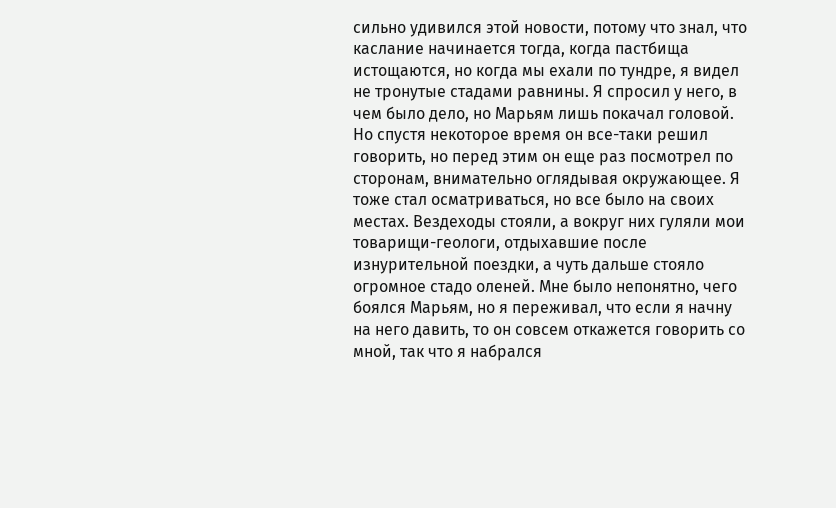сильно удивился этой новости, потому что знал, что каслание начинается тогда, когда пастбища истощаются, но когда мы ехали по тундре, я видел не тронутые стадами равнины. Я спросил у него, в чем было дело, но Марьям лишь покачал головой. Но спустя некоторое время он все-таки решил говорить, но перед этим он еще раз посмотрел по сторонам, внимательно оглядывая окружающее. Я тоже стал осматриваться, но все было на своих местах. Вездеходы стояли, а вокруг них гуляли мои товарищи-геологи, отдыхавшие после изнурительной поездки, а чуть дальше стояло огромное стадо оленей. Мне было непонятно, чего боялся Марьям, но я переживал, что если я начну на него давить, то он совсем откажется говорить со мной, так что я набрался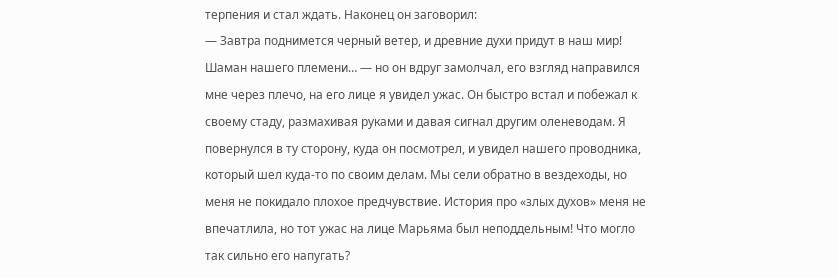терпения и стал ждать. Наконец он заговорил:
— Завтра поднимется черный ветер, и древние духи придут в наш мир! Шаман нашего племени… — но он вдруг замолчал, его взгляд направился мне через плечо, на его лице я увидел ужас. Он быстро встал и побежал к своему стаду, размахивая руками и давая сигнал другим оленеводам. Я повернулся в ту сторону, куда он посмотрел, и увидел нашего проводника, который шел куда-то по своим делам. Мы сели обратно в вездеходы, но меня не покидало плохое предчувствие. История про «злых духов» меня не впечатлила, но тот ужас на лице Марьяма был неподдельным! Что могло так сильно его напугать?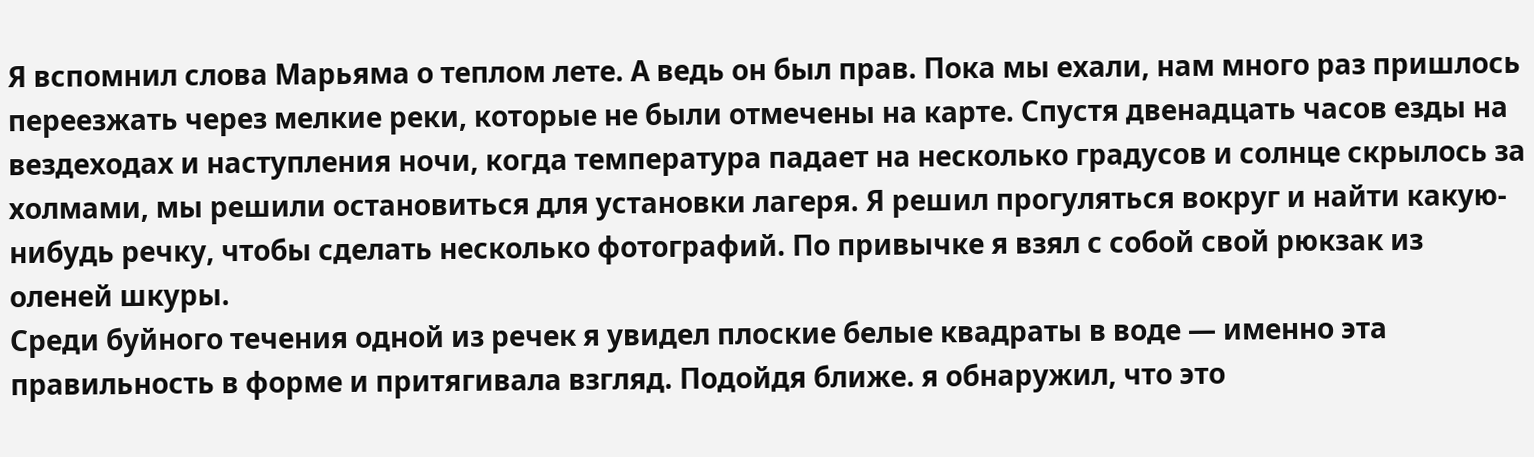Я вспомнил слова Марьяма о теплом лете. А ведь он был прав. Пока мы ехали, нам много раз пришлось переезжать через мелкие реки, которые не были отмечены на карте. Спустя двенадцать часов езды на вездеходах и наступления ночи, когда температура падает на несколько градусов и солнце скрылось за холмами, мы решили остановиться для установки лагеря. Я решил прогуляться вокруг и найти какую-нибудь речку, чтобы сделать несколько фотографий. По привычке я взял с собой свой рюкзак из оленей шкуры.
Среди буйного течения одной из речек я увидел плоские белые квадраты в воде — именно эта правильность в форме и притягивала взгляд. Подойдя ближе. я обнаружил, что это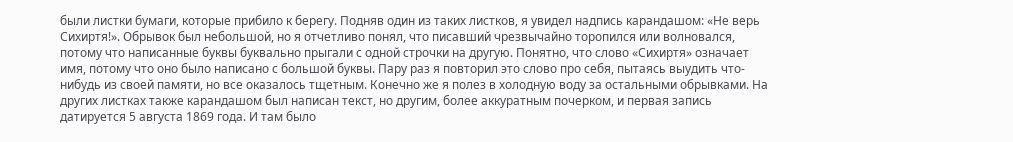были листки бумаги, которые прибило к берегу. Подняв один из таких листков, я увидел надпись карандашом: «Не верь Сихиртя!». Обрывок был небольшой, но я отчетливо понял, что писавший чрезвычайно торопился или волновался, потому что написанные буквы буквально прыгали с одной строчки на другую. Понятно, что слово «Сихиртя» означает имя, потому что оно было написано с большой буквы. Пару раз я повторил это слово про себя, пытаясь выудить что-нибудь из своей памяти, но все оказалось тщетным. Конечно же я полез в холодную воду за остальными обрывками. На других листках также карандашом был написан текст, но другим, более аккуратным почерком, и первая запись датируется 5 августа 1869 года. И там было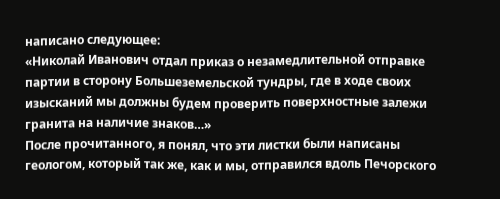написано следующее:
«Николай Иванович отдал приказ о незамедлительной отправке партии в сторону Большеземельской тундры, где в ходе своих изысканий мы должны будем проверить поверхностные залежи гранита на наличие знаков…»
После прочитанного, я понял, что эти листки были написаны геологом, который так же, как и мы, отправился вдоль Печорского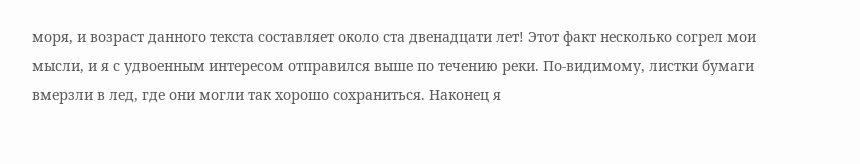моря, и возраст данного текста составляет около ста двенадцати лет! Этот факт несколько согрел мои мысли, и я с удвоенным интересом отправился выше по течению реки. По-видимому, листки бумаги вмерзли в лед, где они могли так хорошо сохраниться. Наконец я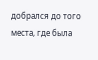добрался до того места, где была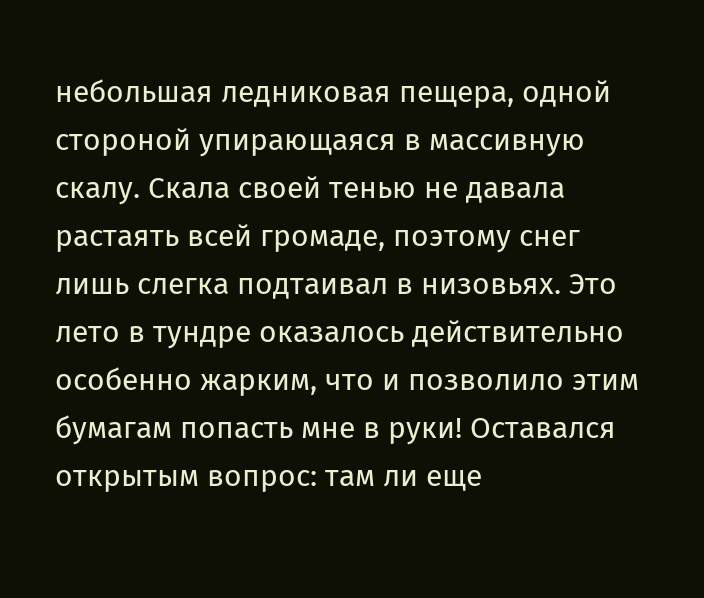небольшая ледниковая пещера, одной стороной упирающаяся в массивную скалу. Скала своей тенью не давала растаять всей громаде, поэтому снег лишь слегка подтаивал в низовьях. Это лето в тундре оказалось действительно особенно жарким, что и позволило этим бумагам попасть мне в руки! Оставался открытым вопрос: там ли еще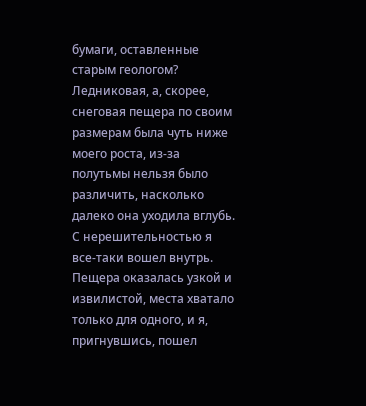бумаги, оставленные старым геологом? Ледниковая, а, скорее, снеговая пещера по своим размерам была чуть ниже моего роста, из-за полутьмы нельзя было различить, насколько далеко она уходила вглубь.
С нерешительностью я все-таки вошел внутрь. Пещера оказалась узкой и извилистой, места хватало только для одного, и я, пригнувшись, пошел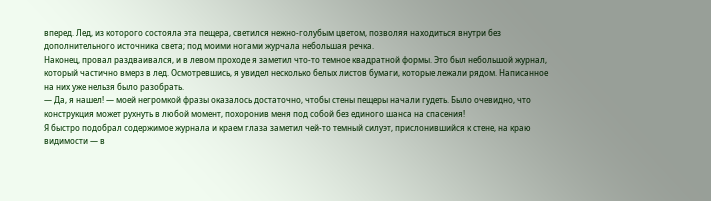вперед. Лед, из которого состояла эта пещера, светился нежно-голубым цветом, позволяя находиться внутри без дополнительного источника света; под моими ногами журчала небольшая речка.
Наконец, провал раздваивался, и в левом проходе я заметил что-то темное квадратной формы. Это был небольшой журнал, который частично вмерз в лед. Осмотревшись, я увидел несколько белых листов бумаги, которые лежали рядом. Написанное на них уже нельзя было разобрать.
— Да, я нашел! — моей негромкой фразы оказалось достаточно, чтобы стены пещеры начали гудеть. Было очевидно, что конструкция может рухнуть в любой момент, похоронив меня под собой без единого шанса на спасения!
Я быстро подобрал содержимое журнала и краем глаза заметил чей-то темный силуэт, прислонившийся к стене, на краю видимости — в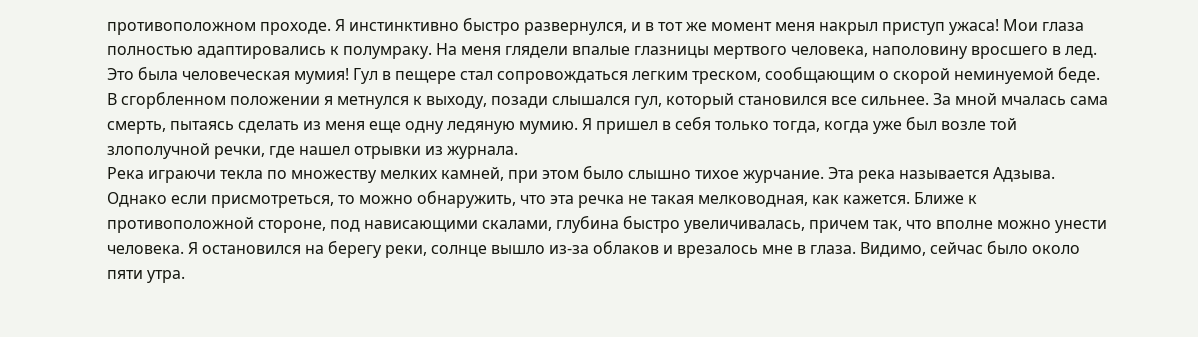противоположном проходе. Я инстинктивно быстро развернулся, и в тот же момент меня накрыл приступ ужаса! Мои глаза полностью адаптировались к полумраку. На меня глядели впалые глазницы мертвого человека, наполовину вросшего в лед. Это была человеческая мумия! Гул в пещере стал сопровождаться легким треском, сообщающим о скорой неминуемой беде. В сгорбленном положении я метнулся к выходу, позади слышался гул, который становился все сильнее. За мной мчалась сама смерть, пытаясь сделать из меня еще одну ледяную мумию. Я пришел в себя только тогда, когда уже был возле той злополучной речки, где нашел отрывки из журнала.
Река играючи текла по множеству мелких камней, при этом было слышно тихое журчание. Эта река называется Адзыва. Однако если присмотреться, то можно обнаружить, что эта речка не такая мелководная, как кажется. Ближе к противоположной стороне, под нависающими скалами, глубина быстро увеличивалась, причем так, что вполне можно унести человека. Я остановился на берегу реки, солнце вышло из-за облаков и врезалось мне в глаза. Видимо, сейчас было около пяти утра.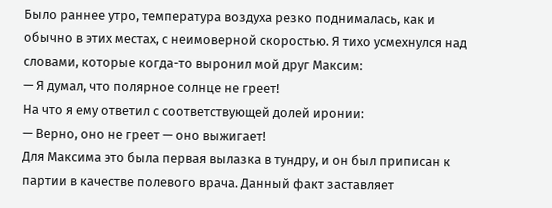Было раннее утро, температура воздуха резко поднималась, как и обычно в этих местах, с неимоверной скоростью. Я тихо усмехнулся над словами, которые когда-то выронил мой друг Максим:
— Я думал, что полярное солнце не греет!
На что я ему ответил с соответствующей долей иронии:
— Верно, оно не греет — оно выжигает!
Для Максима это была первая вылазка в тундру, и он был приписан к партии в качестве полевого врача. Данный факт заставляет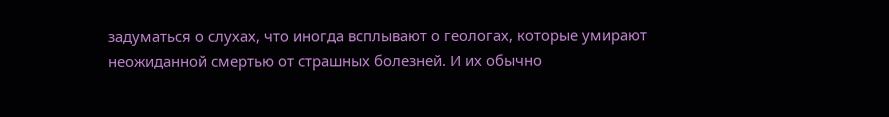задуматься о слухах, что иногда всплывают о геологах, которые умирают неожиданной смертью от страшных болезней. И их обычно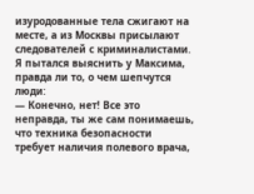изуродованные тела сжигают на месте, а из Москвы присылают следователей с криминалистами. Я пытался выяснить у Максима, правда ли то, о чем шепчутся люди:
— Конечно, нет! Все это неправда, ты же сам понимаешь, что техника безопасности требует наличия полевого врача,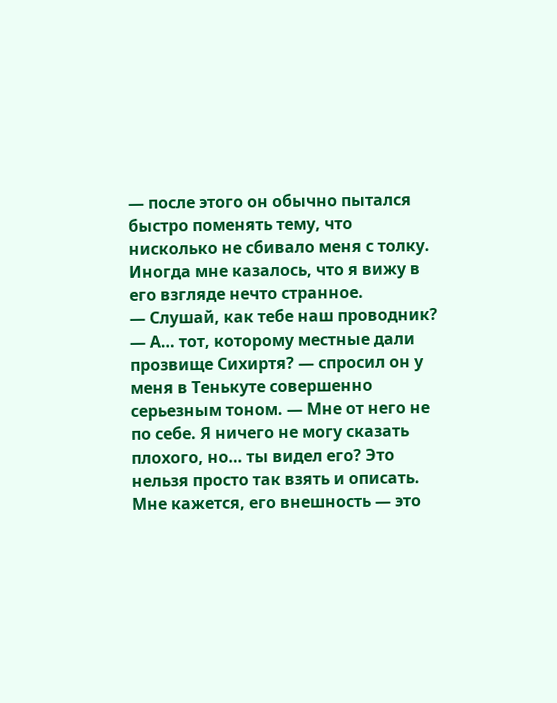— после этого он обычно пытался быстро поменять тему, что нисколько не сбивало меня с толку. Иногда мне казалось, что я вижу в его взгляде нечто странное.
— Слушай, как тебе наш проводник?
— А… тот, которому местные дали прозвище Сихиртя? — спросил он у меня в Тенькуте совершенно серьезным тоном. — Мне от него не по себе. Я ничего не могу сказать плохого, но… ты видел его? Это нельзя просто так взять и описать. Мне кажется, его внешность — это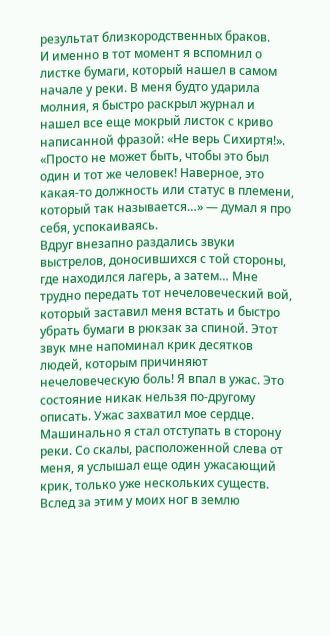результат близкородственных браков.
И именно в тот момент я вспомнил о листке бумаги, который нашел в самом начале у реки. В меня будто ударила молния, я быстро раскрыл журнал и нашел все еще мокрый листок с криво написанной фразой: «Не верь Сихиртя!».
«Просто не может быть, чтобы это был один и тот же человек! Наверное, это какая-то должность или статус в племени, который так называется…» — думал я про себя, успокаиваясь.
Вдруг внезапно раздались звуки выстрелов, доносившихся с той стороны, где находился лагерь, а затем… Мне трудно передать тот нечеловеческий вой, который заставил меня встать и быстро убрать бумаги в рюкзак за спиной. Этот звук мне напоминал крик десятков людей, которым причиняют нечеловеческую боль! Я впал в ужас. Это состояние никак нельзя по-другому описать. Ужас захватил мое сердце. Машинально я стал отступать в сторону реки. Со скалы, расположенной слева от меня, я услышал еще один ужасающий крик, только уже нескольких существ. Вслед за этим у моих ног в землю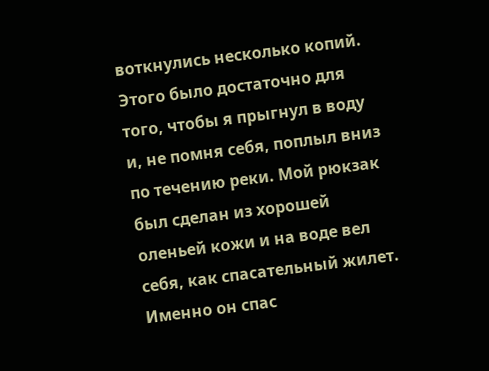воткнулись несколько копий. Этого было достаточно для того, чтобы я прыгнул в воду и, не помня себя, поплыл вниз по течению реки. Мой рюкзак был сделан из хорошей оленьей кожи и на воде вел себя, как спасательный жилет. Именно он спас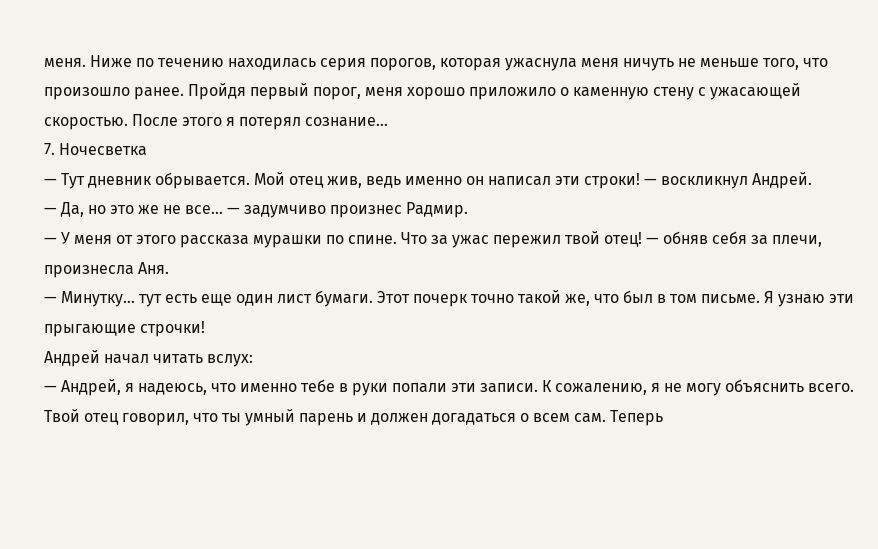меня. Ниже по течению находилась серия порогов, которая ужаснула меня ничуть не меньше того, что произошло ранее. Пройдя первый порог, меня хорошо приложило о каменную стену с ужасающей скоростью. После этого я потерял сознание…
7. Ночесветка
— Тут дневник обрывается. Мой отец жив, ведь именно он написал эти строки! — воскликнул Андрей.
— Да, но это же не все… — задумчиво произнес Радмир.
— У меня от этого рассказа мурашки по спине. Что за ужас пережил твой отец! — обняв себя за плечи, произнесла Аня.
— Минутку… тут есть еще один лист бумаги. Этот почерк точно такой же, что был в том письме. Я узнаю эти прыгающие строчки!
Андрей начал читать вслух:
— Андрей, я надеюсь, что именно тебе в руки попали эти записи. К сожалению, я не могу объяснить всего. Твой отец говорил, что ты умный парень и должен догадаться о всем сам. Теперь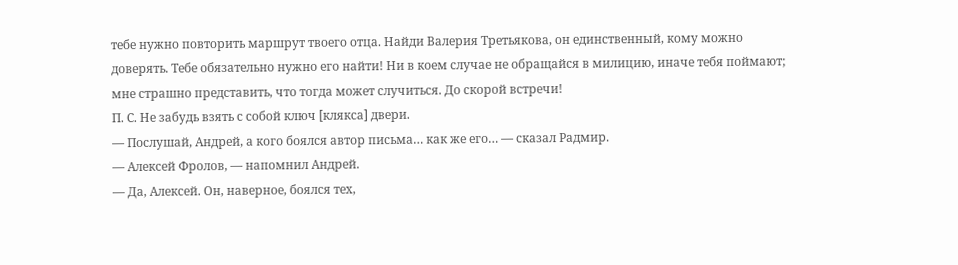тебе нужно повторить маршрут твоего отца. Найди Валерия Третьякова, он единственный, кому можно доверять. Тебе обязательно нужно его найти! Ни в коем случае не обращайся в милицию, иначе тебя поймают; мне страшно представить, что тогда может случиться. До скорой встречи!
П. С. Не забудь взять с собой ключ [клякса] двери.
— Послушай, Андрей, а кого боялся автор письма… как же его… — сказал Радмир.
— Алексей Фролов, — напомнил Андрей.
— Да, Алексей. Он, наверное, боялся тех,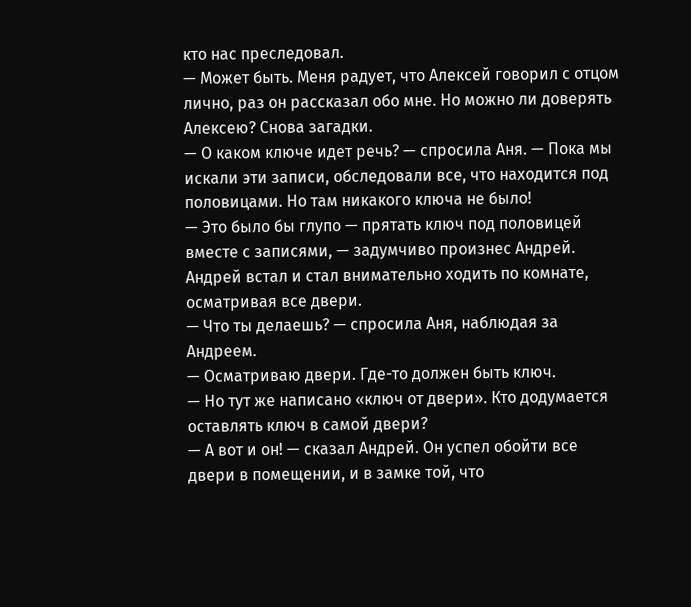кто нас преследовал.
— Может быть. Меня радует, что Алексей говорил с отцом лично, раз он рассказал обо мне. Но можно ли доверять Алексею? Снова загадки.
— О каком ключе идет речь? — спросила Аня. — Пока мы искали эти записи, обследовали все, что находится под половицами. Но там никакого ключа не было!
— Это было бы глупо — прятать ключ под половицей вместе с записями, — задумчиво произнес Андрей.
Андрей встал и стал внимательно ходить по комнате, осматривая все двери.
— Что ты делаешь? — спросила Аня, наблюдая за Андреем.
— Осматриваю двери. Где-то должен быть ключ.
— Но тут же написано «ключ от двери». Кто додумается оставлять ключ в самой двери?
— А вот и он! — сказал Андрей. Он успел обойти все двери в помещении, и в замке той, что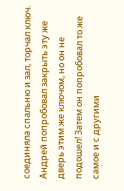соединяла спальню и зал, торчал ключ. Андрей попробовал закрыть эту же дверь этим же ключом, но он не подошел! Затем он попробовал то же самое и с другими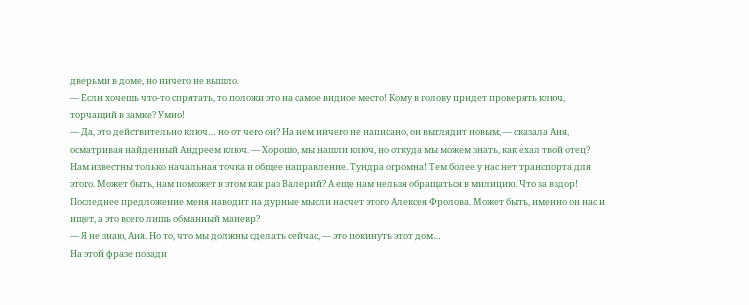дверьми в доме, но ничего не вышло.
— Если хочешь что-то спрятать, то положи это на самое видное место! Кому в голову придет проверять ключ, торчащий в замке? Умно!
— Да, это действительно ключ… но от чего он? На нем ничего не написано, он выглядит новым, — сказала Аня, осматривая найденный Андреем ключ. — Хорошо, мы нашли ключ, но откуда мы можем знать, как ехал твой отец? Нам известны только начальная точка и общее направление. Тундра огромна! Тем более у нас нет транспорта для этого. Может быть, нам поможет в этом как раз Валерий? А еще нам нельзя обращаться в милицию. Что за вздор! Последнее предложение меня наводит на дурные мысли насчет этого Алексея Фролова. Может быть, именно он нас и ищет, а это всего лишь обманный маневр?
— Я не знаю, Аня. Но то, что мы должны сделать сейчас, — это покинуть этот дом…
На этой фразе позади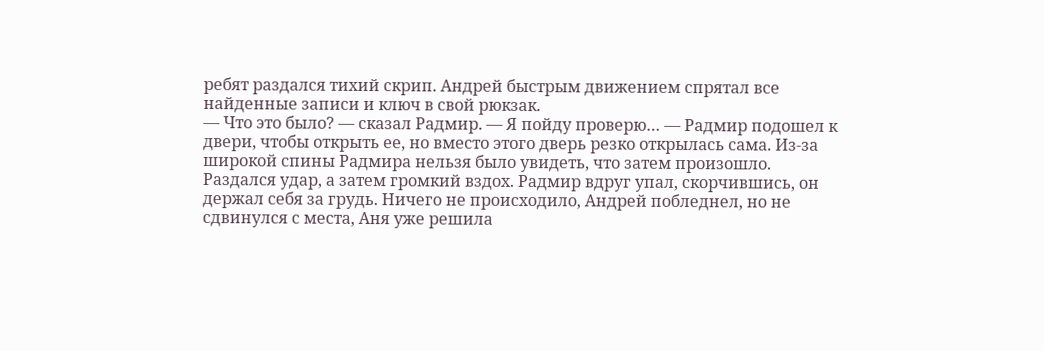ребят раздался тихий скрип. Андрей быстрым движением спрятал все найденные записи и ключ в свой рюкзак.
— Что это было? — сказал Радмир. — Я пойду проверю… — Радмир подошел к двери, чтобы открыть ее, но вместо этого дверь резко открылась сама. Из-за широкой спины Радмира нельзя было увидеть, что затем произошло.
Раздался удар, а затем громкий вздох. Радмир вдруг упал, скорчившись, он держал себя за грудь. Ничего не происходило, Андрей побледнел, но не сдвинулся с места, Аня уже решила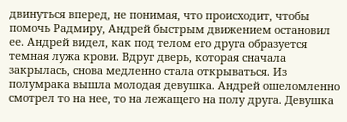двинуться вперед, не понимая, что происходит, чтобы помочь Радмиру, Андрей быстрым движением остановил ее. Андрей видел, как под телом его друга образуется темная лужа крови. Вдруг дверь, которая сначала закрылась, снова медленно стала открываться. Из полумрака вышла молодая девушка. Андрей ошеломленно смотрел то на нее, то на лежащего на полу друга. Девушка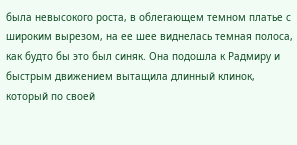была невысокого роста, в облегающем темном платье с широким вырезом, на ее шее виднелась темная полоса, как будто бы это был синяк. Она подошла к Радмиру и быстрым движением вытащила длинный клинок, который по своей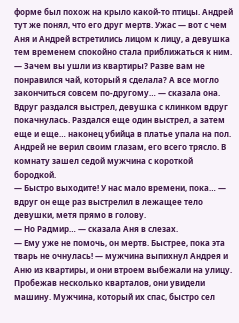форме был похож на крыло какой-то птицы. Андрей тут же понял, что его друг мертв. Ужас — вот с чем Аня и Андрей встретились лицом к лицу, а девушка тем временем спокойно стала приближаться к ним.
— Зачем вы ушли из квартиры? Разве вам не понравился чай, который я сделала? А все могло закончиться совсем по-другому… — сказала она.
Вдруг раздался выстрел, девушка с клинком вдруг покачнулась. Раздался еще один выстрел, а затем еще и еще… наконец убийца в платье упала на пол. Андрей не верил своим глазам, его всего трясло. В комнату зашел седой мужчина с короткой бородкой.
— Быстро выходите! У нас мало времени, пока… — вдруг он еще раз выстрелил в лежащее тело девушки, метя прямо в голову.
— Но Радмир… — сказала Аня в слезах.
— Ему уже не помочь, он мертв. Быстрее, пока эта тварь не очнулась! — мужчина выпихнул Андрея и Аню из квартиры, и они втроем выбежали на улицу. Пробежав несколько кварталов, они увидели машину. Мужчина, который их спас, быстро сел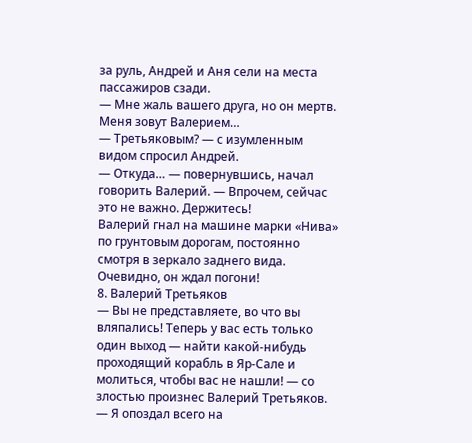за руль, Андрей и Аня сели на места пассажиров сзади.
— Мне жаль вашего друга, но он мертв. Меня зовут Валерием…
— Третьяковым? — с изумленным видом спросил Андрей.
— Откуда… — повернувшись, начал говорить Валерий. — Впрочем, сейчас это не важно. Держитесь!
Валерий гнал на машине марки «Нива» по грунтовым дорогам, постоянно смотря в зеркало заднего вида. Очевидно, он ждал погони!
8. Валерий Третьяков
— Вы не представляете, во что вы вляпались! Теперь у вас есть только один выход — найти какой-нибудь проходящий корабль в Яр-Сале и молиться, чтобы вас не нашли! — со злостью произнес Валерий Третьяков. — Я опоздал всего на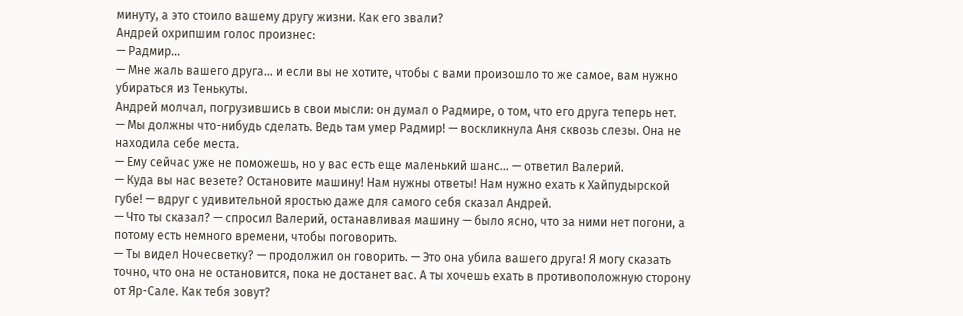минуту, а это стоило вашему другу жизни. Как его звали?
Андрей охрипшим голос произнес:
— Радмир…
— Мне жаль вашего друга… и если вы не хотите, чтобы с вами произошло то же самое, вам нужно убираться из Тенькуты.
Андрей молчал, погрузившись в свои мысли: он думал о Радмире, о том, что его друга теперь нет.
— Мы должны что-нибудь сделать. Ведь там умер Радмир! — воскликнула Аня сквозь слезы. Она не находила себе места.
— Ему сейчас уже не поможешь, но у вас есть еще маленький шанс… — ответил Валерий.
— Куда вы нас везете? Остановите машину! Нам нужны ответы! Нам нужно ехать к Хайпудырской губе! — вдруг с удивительной яростью даже для самого себя сказал Андрей.
— Что ты сказал? — спросил Валерий, останавливая машину — было ясно, что за ними нет погони, а потому есть немного времени, чтобы поговорить.
— Ты видел Ночесветку? — продолжил он говорить. — Это она убила вашего друга! Я могу сказать точно, что она не остановится, пока не достанет вас. А ты хочешь ехать в противоположную сторону от Яр-Сале. Как тебя зовут?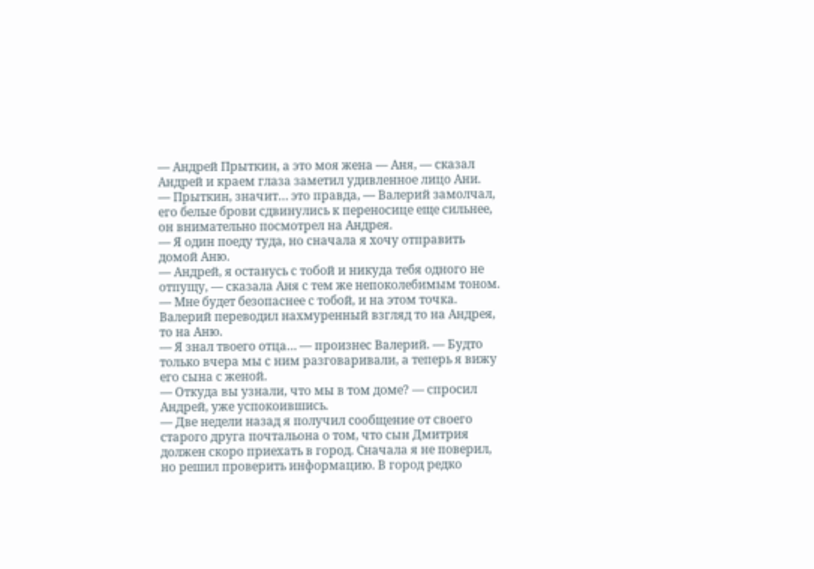— Андрей Прыткин, а это моя жена — Аня, — сказал Андрей и краем глаза заметил удивленное лицо Ани.
— Прыткин, значит… это правда, — Валерий замолчал, его белые брови сдвинулись к переносице еще сильнее, он внимательно посмотрел на Андрея.
— Я один поеду туда, но сначала я хочу отправить домой Аню.
— Андрей, я останусь с тобой и никуда тебя одного не отпущу, — сказала Аня с тем же непоколебимым тоном. — Мне будет безопаснее с тобой, и на этом точка.
Валерий переводил нахмуренный взгляд то на Андрея, то на Аню.
— Я знал твоего отца… — произнес Валерий. — Будто только вчера мы с ним разговаривали, а теперь я вижу его сына с женой.
— Откуда вы узнали, что мы в том доме? — спросил Андрей, уже успокоившись.
— Две недели назад я получил сообщение от своего старого друга почтальона о том, что сын Дмитрия должен скоро приехать в город. Сначала я не поверил, но решил проверить информацию. В город редко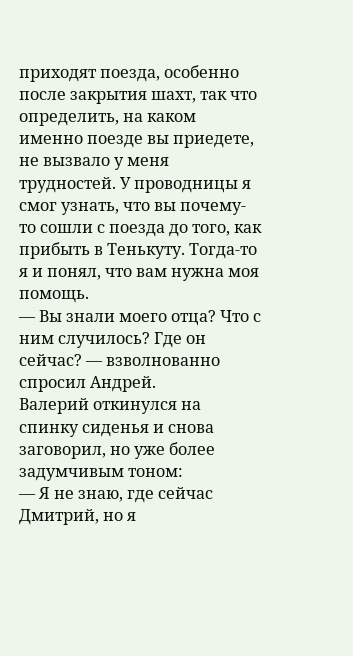приходят поезда, особенно после закрытия шахт, так что определить, на каком именно поезде вы приедете, не вызвало у меня трудностей. У проводницы я смог узнать, что вы почему-то сошли с поезда до того, как прибыть в Тенькуту. Тогда-то я и понял, что вам нужна моя помощь.
— Вы знали моего отца? Что с ним случилось? Где он сейчас? — взволнованно спросил Андрей.
Валерий откинулся на спинку сиденья и снова заговорил, но уже более задумчивым тоном:
— Я не знаю, где сейчас Дмитрий, но я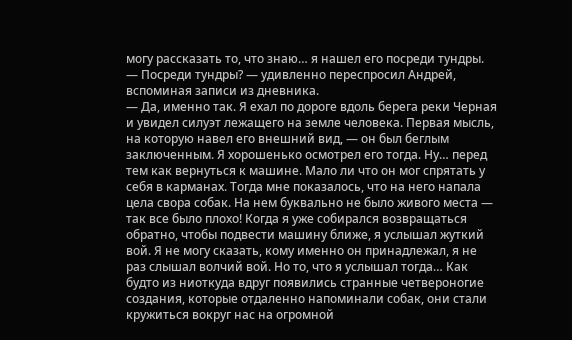могу рассказать то, что знаю… я нашел его посреди тундры.
— Посреди тундры? — удивленно переспросил Андрей, вспоминая записи из дневника.
— Да, именно так. Я ехал по дороге вдоль берега реки Черная и увидел силуэт лежащего на земле человека. Первая мысль, на которую навел его внешний вид, — он был беглым заключенным. Я хорошенько осмотрел его тогда. Ну… перед тем как вернуться к машине. Мало ли что он мог спрятать у себя в карманах. Тогда мне показалось, что на него напала цела свора собак. На нем буквально не было живого места — так все было плохо! Когда я уже собирался возвращаться обратно, чтобы подвести машину ближе, я услышал жуткий вой. Я не могу сказать, кому именно он принадлежал, я не раз слышал волчий вой. Но то, что я услышал тогда… Как будто из ниоткуда вдруг появились странные четвероногие создания, которые отдаленно напоминали собак, они стали кружиться вокруг нас на огромной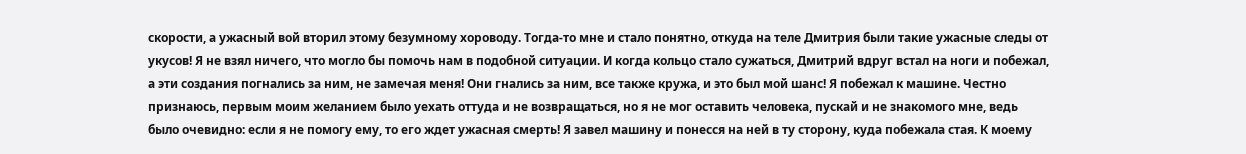скорости, а ужасный вой вторил этому безумному хороводу. Тогда-то мне и стало понятно, откуда на теле Дмитрия были такие ужасные следы от укусов! Я не взял ничего, что могло бы помочь нам в подобной ситуации. И когда кольцо стало сужаться, Дмитрий вдруг встал на ноги и побежал, а эти создания погнались за ним, не замечая меня! Они гнались за ним, все также кружа, и это был мой шанс! Я побежал к машине. Честно признаюсь, первым моим желанием было уехать оттуда и не возвращаться, но я не мог оставить человека, пускай и не знакомого мне, ведь было очевидно: если я не помогу ему, то его ждет ужасная смерть! Я завел машину и понесся на ней в ту сторону, куда побежала стая. К моему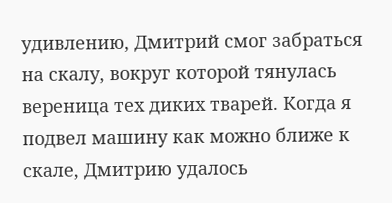удивлению, Дмитрий смог забраться на скалу, вокруг которой тянулась вереница тех диких тварей. Когда я подвел машину как можно ближе к скале, Дмитрию удалось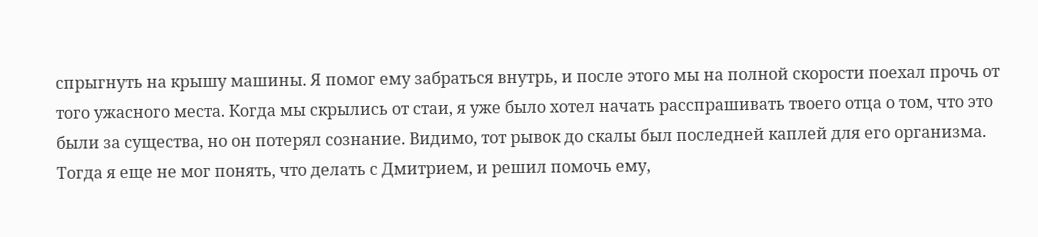спрыгнуть на крышу машины. Я помог ему забраться внутрь, и после этого мы на полной скорости поехал прочь от того ужасного места. Когда мы скрылись от стаи, я уже было хотел начать расспрашивать твоего отца о том, что это были за существа, но он потерял сознание. Видимо, тот рывок до скалы был последней каплей для его организма. Тогда я еще не мог понять, что делать с Дмитрием, и решил помочь ему,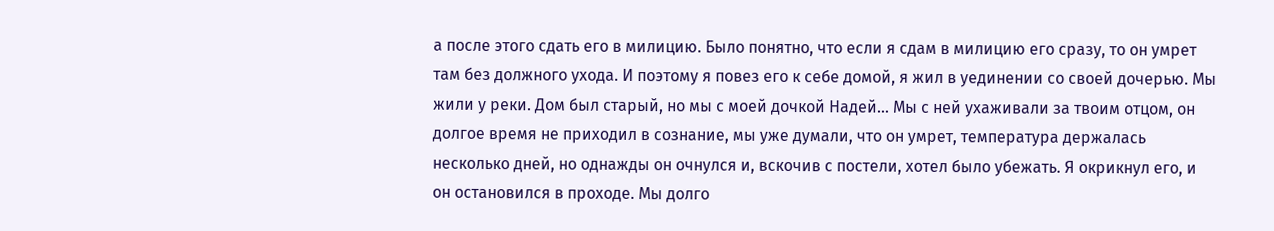а после этого сдать его в милицию. Было понятно, что если я сдам в милицию его сразу, то он умрет там без должного ухода. И поэтому я повез его к себе домой, я жил в уединении со своей дочерью. Мы жили у реки. Дом был старый, но мы с моей дочкой Надей… Мы с ней ухаживали за твоим отцом, он долгое время не приходил в сознание, мы уже думали, что он умрет, температура держалась несколько дней, но однажды он очнулся и, вскочив с постели, хотел было убежать. Я окрикнул его, и он остановился в проходе. Мы долго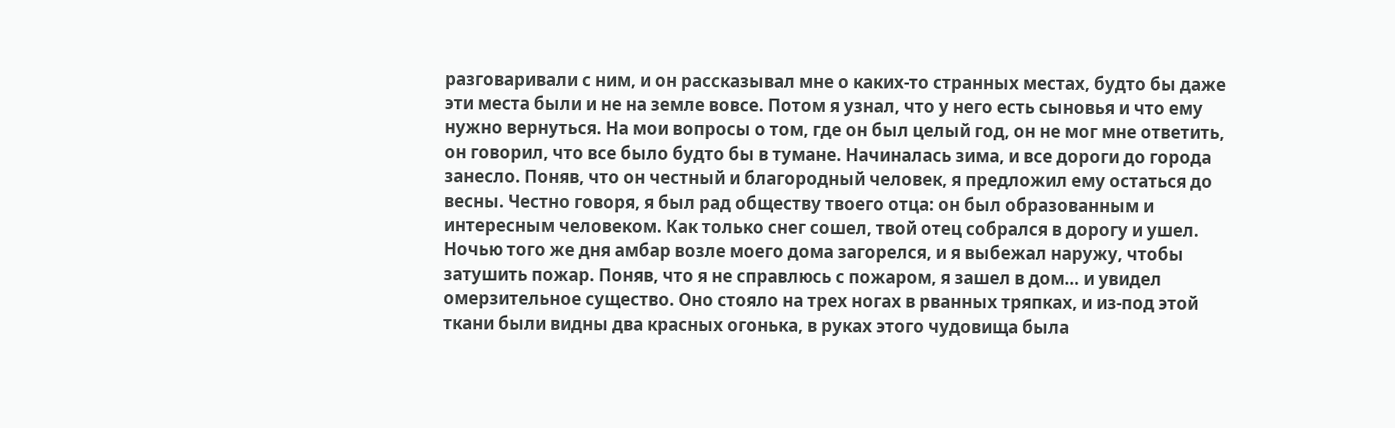разговаривали с ним, и он рассказывал мне о каких-то странных местах, будто бы даже эти места были и не на земле вовсе. Потом я узнал, что у него есть сыновья и что ему нужно вернуться. На мои вопросы о том, где он был целый год, он не мог мне ответить, он говорил, что все было будто бы в тумане. Начиналась зима, и все дороги до города занесло. Поняв, что он честный и благородный человек, я предложил ему остаться до весны. Честно говоря, я был рад обществу твоего отца: он был образованным и интересным человеком. Как только снег сошел, твой отец собрался в дорогу и ушел. Ночью того же дня амбар возле моего дома загорелся, и я выбежал наружу, чтобы затушить пожар. Поняв, что я не справлюсь с пожаром, я зашел в дом… и увидел омерзительное существо. Оно стояло на трех ногах в рванных тряпках, и из-под этой ткани были видны два красных огонька, в руках этого чудовища была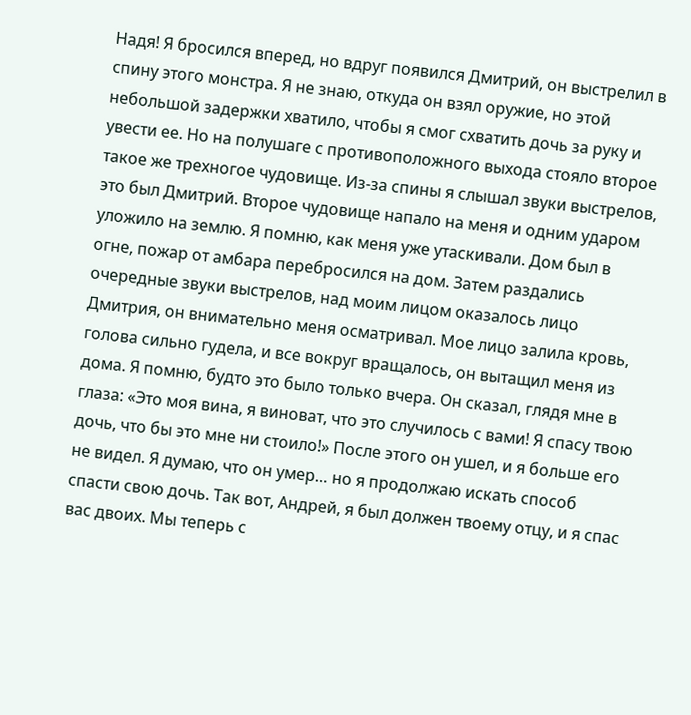Надя! Я бросился вперед, но вдруг появился Дмитрий, он выстрелил в спину этого монстра. Я не знаю, откуда он взял оружие, но этой небольшой задержки хватило, чтобы я смог схватить дочь за руку и увести ее. Но на полушаге с противоположного выхода стояло второе такое же трехногое чудовище. Из-за спины я слышал звуки выстрелов, это был Дмитрий. Второе чудовище напало на меня и одним ударом уложило на землю. Я помню, как меня уже утаскивали. Дом был в огне, пожар от амбара перебросился на дом. Затем раздались очередные звуки выстрелов, над моим лицом оказалось лицо Дмитрия, он внимательно меня осматривал. Мое лицо залила кровь, голова сильно гудела, и все вокруг вращалось, он вытащил меня из дома. Я помню, будто это было только вчера. Он сказал, глядя мне в глаза: «Это моя вина, я виноват, что это случилось с вами! Я спасу твою дочь, что бы это мне ни стоило!» После этого он ушел, и я больше его не видел. Я думаю, что он умер… но я продолжаю искать способ спасти свою дочь. Так вот, Андрей, я был должен твоему отцу, и я спас вас двоих. Мы теперь с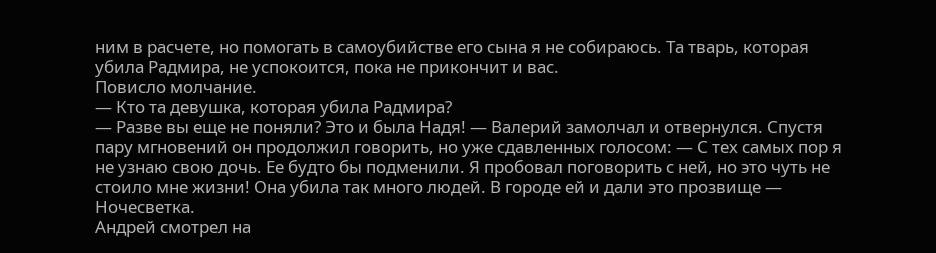ним в расчете, но помогать в самоубийстве его сына я не собираюсь. Та тварь, которая убила Радмира, не успокоится, пока не прикончит и вас.
Повисло молчание.
— Кто та девушка, которая убила Радмира?
— Разве вы еще не поняли? Это и была Надя! — Валерий замолчал и отвернулся. Спустя пару мгновений он продолжил говорить, но уже сдавленных голосом: — С тех самых пор я не узнаю свою дочь. Ее будто бы подменили. Я пробовал поговорить с ней, но это чуть не стоило мне жизни! Она убила так много людей. В городе ей и дали это прозвище — Ночесветка.
Андрей смотрел на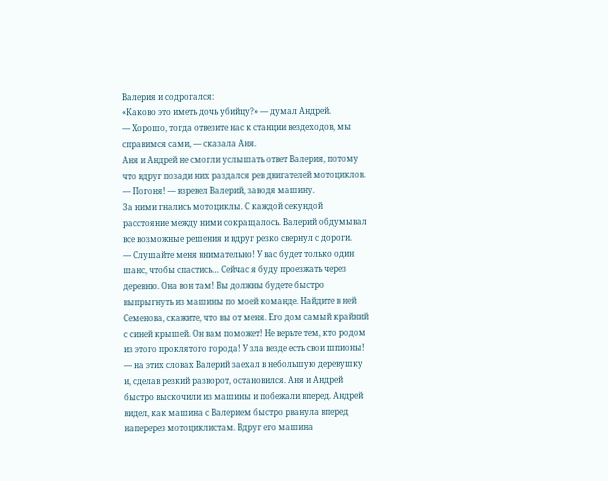Валерия и содрогался:
«Каково это иметь дочь убийцу?» — думал Андрей.
— Хорошо, тогда отвезите нас к станции вездеходов, мы справимся сами, — сказала Аня.
Аня и Андрей не смогли услышать ответ Валерия, потому что вдруг позади них раздался рев двигателей мотоциклов.
— Погоня! — взревел Валерий, заводя машину.
За ними гнались мотоциклы. С каждой секундой расстояние между ними сокращалось. Валерий обдумывал все возможные решения и вдруг резко свернул с дороги.
— Слушайте меня внимательно! У вас будет только один шанс, чтобы спастись… Сейчас я буду проезжать через деревню. Она вон там! Вы должны будете быстро выпрыгнуть из машины по моей команде. Найдите в ней Семенова, скажите, что вы от меня. Его дом самый крайний с синей крышей. Он вам поможет! Не верьте тем, кто родом из этого проклятого города! У зла везде есть свои шпионы! — на этих словах Валерий заехал в небольшую деревушку и, сделав резкий разворот, остановился. Аня и Андрей быстро выскочили из машины и побежали вперед. Андрей видел, как машина с Валерием быстро рванула вперед наперерез мотоциклистам. Вдруг его машина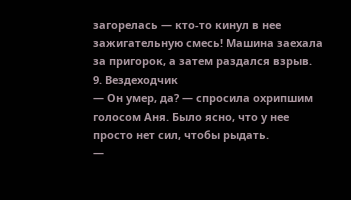загорелась — кто-то кинул в нее зажигательную смесь! Машина заехала за пригорок, а затем раздался взрыв.
9. Вездеходчик
— Он умер, да? — спросила охрипшим голосом Аня. Было ясно, что у нее просто нет сил, чтобы рыдать.
—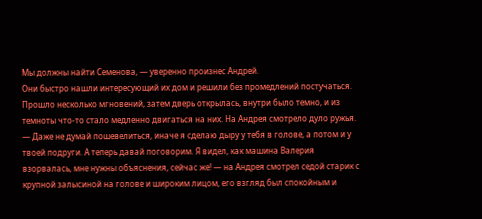Мы должны найти Семенова, — уверенно произнес Андрей.
Они быстро нашли интересующий их дом и решили без промедлений постучаться. Прошло несколько мгновений, затем дверь открылась, внутри было темно, и из темноты что-то стало медленно двигаться на них. На Андрея смотрело дуло ружья.
— Даже не думай пошевелиться, иначе я сделаю дыру у тебя в голове, а потом и у твоей подруги. А теперь давай поговорим. Я видел, как машина Валерия взорвалась, мне нужны объяснения, сейчас же! — на Андрея смотрел седой старик с крупной залысиной на голове и широким лицом, его взгляд был спокойным и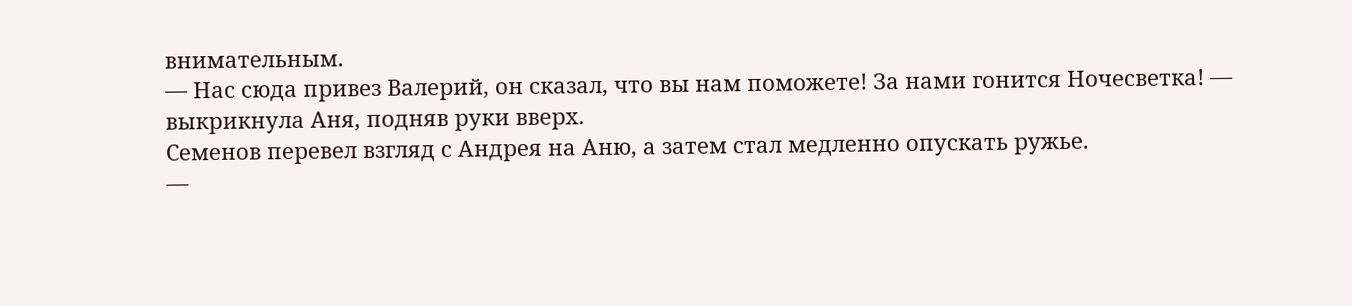внимательным.
— Нас сюда привез Валерий, он сказал, что вы нам поможете! За нами гонится Ночесветка! — выкрикнула Аня, подняв руки вверх.
Семенов перевел взгляд с Андрея на Аню, а затем стал медленно опускать ружье.
—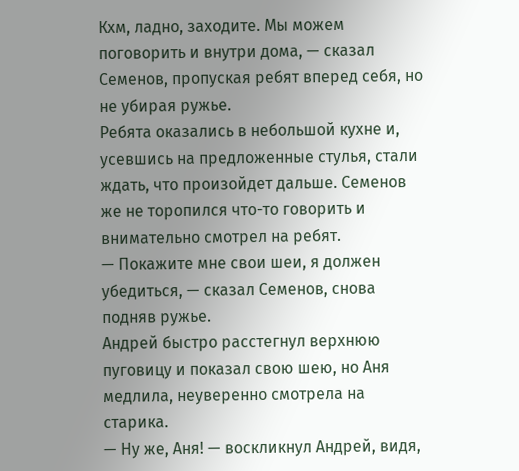Кхм, ладно, заходите. Мы можем поговорить и внутри дома, — сказал Семенов, пропуская ребят вперед себя, но не убирая ружье.
Ребята оказались в небольшой кухне и, усевшись на предложенные стулья, стали ждать, что произойдет дальше. Семенов же не торопился что-то говорить и внимательно смотрел на ребят.
— Покажите мне свои шеи, я должен убедиться, — сказал Семенов, снова подняв ружье.
Андрей быстро расстегнул верхнюю пуговицу и показал свою шею, но Аня медлила, неуверенно смотрела на старика.
— Ну же, Аня! — воскликнул Андрей, видя,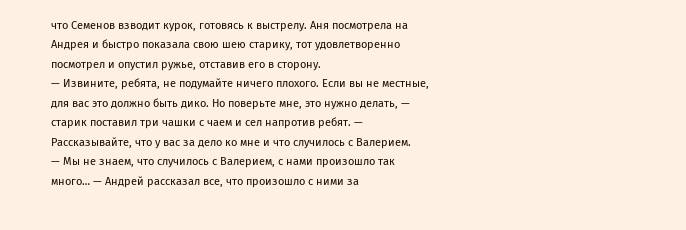что Семенов взводит курок, готовясь к выстрелу. Аня посмотрела на Андрея и быстро показала свою шею старику, тот удовлетворенно посмотрел и опустил ружье, отставив его в сторону.
— Извините, ребята, не подумайте ничего плохого. Если вы не местные, для вас это должно быть дико. Но поверьте мне, это нужно делать, — старик поставил три чашки с чаем и сел напротив ребят. — Рассказывайте, что у вас за дело ко мне и что случилось с Валерием.
— Мы не знаем, что случилось с Валерием, с нами произошло так много… — Андрей рассказал все, что произошло с ними за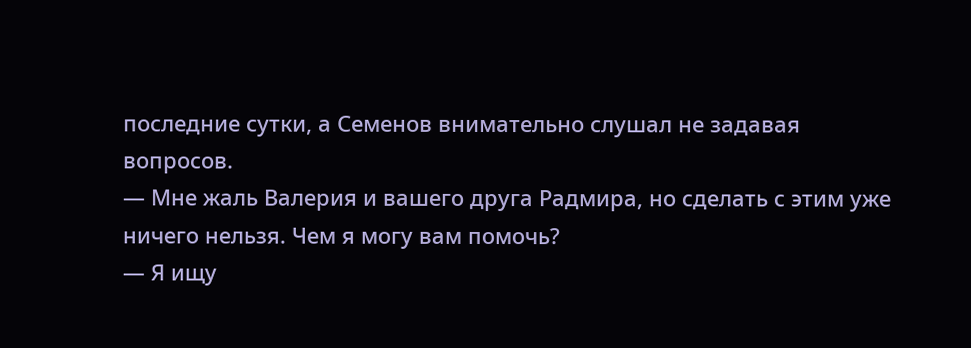последние сутки, а Семенов внимательно слушал не задавая вопросов.
— Мне жаль Валерия и вашего друга Радмира, но сделать с этим уже ничего нельзя. Чем я могу вам помочь?
— Я ищу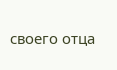своего отца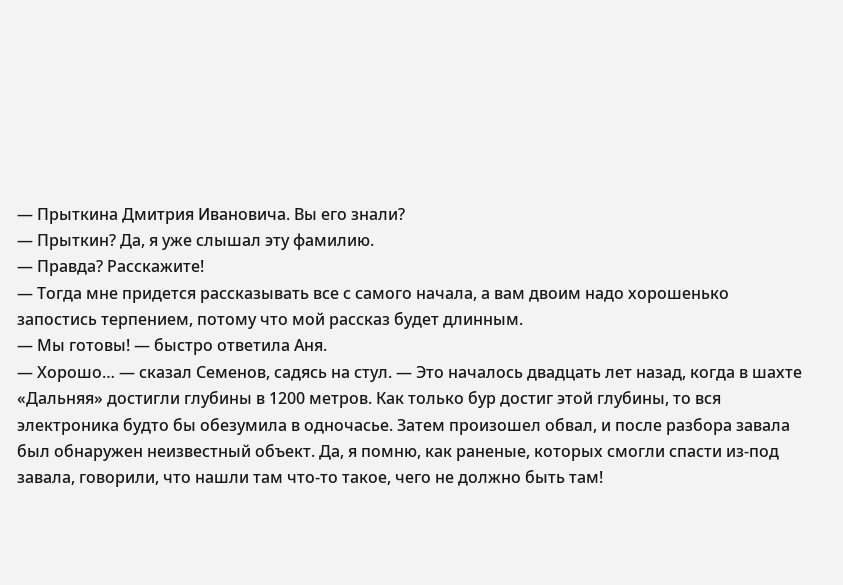— Прыткина Дмитрия Ивановича. Вы его знали?
— Прыткин? Да, я уже слышал эту фамилию.
— Правда? Расскажите!
— Тогда мне придется рассказывать все с самого начала, а вам двоим надо хорошенько запостись терпением, потому что мой рассказ будет длинным.
— Мы готовы! — быстро ответила Аня.
— Хорошо… — сказал Семенов, садясь на стул. — Это началось двадцать лет назад, когда в шахте «Дальняя» достигли глубины в 1200 метров. Как только бур достиг этой глубины, то вся электроника будто бы обезумила в одночасье. Затем произошел обвал, и после разбора завала был обнаружен неизвестный объект. Да, я помню, как раненые, которых смогли спасти из-под завала, говорили, что нашли там что-то такое, чего не должно быть там!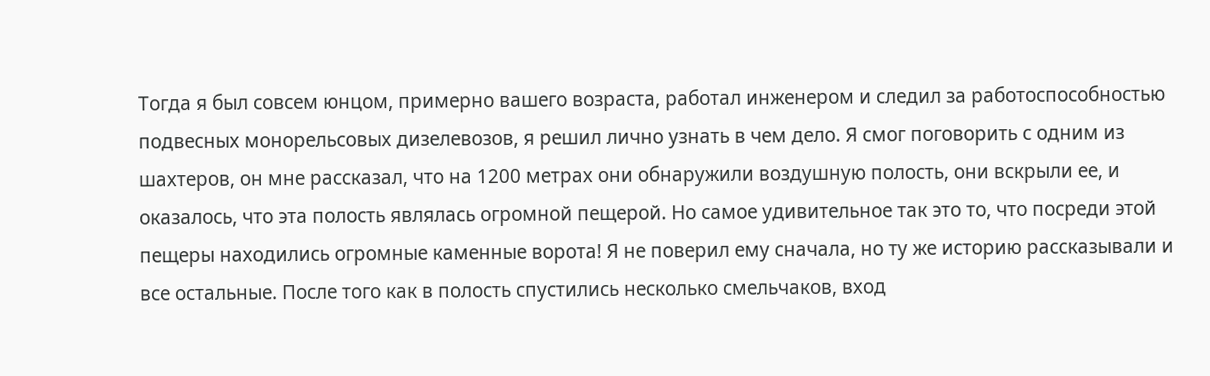Тогда я был совсем юнцом, примерно вашего возраста, работал инженером и следил за работоспособностью подвесных монорельсовых дизелевозов, я решил лично узнать в чем дело. Я смог поговорить с одним из шахтеров, он мне рассказал, что на 1200 метрах они обнаружили воздушную полость, они вскрыли ее, и оказалось, что эта полость являлась огромной пещерой. Но самое удивительное так это то, что посреди этой пещеры находились огромные каменные ворота! Я не поверил ему сначала, но ту же историю рассказывали и все остальные. После того как в полость спустились несколько смельчаков, вход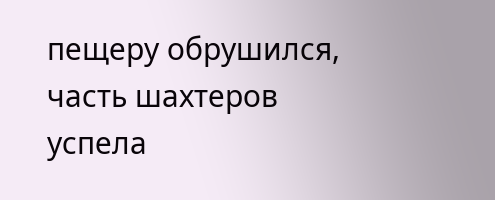пещеру обрушился, часть шахтеров успела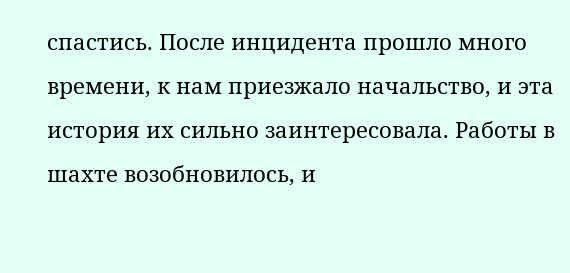спастись. После инцидента прошло много времени, к нам приезжало начальство, и эта история их сильно заинтересовала. Работы в шахте возобновилось, и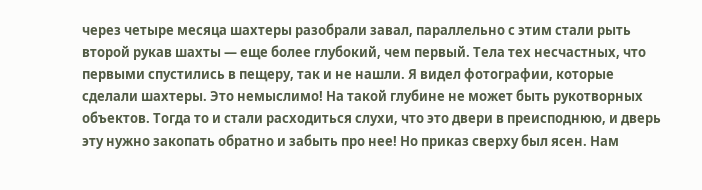через четыре месяца шахтеры разобрали завал, параллельно с этим стали рыть второй рукав шахты — еще более глубокий, чем первый. Тела тех несчастных, что первыми спустились в пещеру, так и не нашли. Я видел фотографии, которые сделали шахтеры. Это немыслимо! На такой глубине не может быть рукотворных объектов. Тогда то и стали расходиться слухи, что это двери в преисподнюю, и дверь эту нужно закопать обратно и забыть про нее! Но приказ сверху был ясен. Нам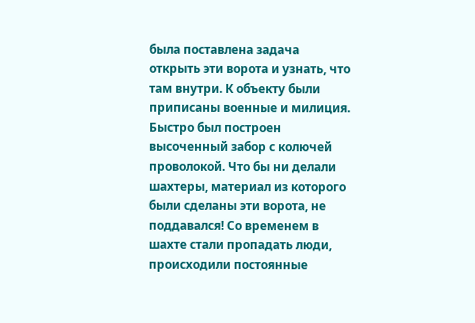была поставлена задача открыть эти ворота и узнать, что там внутри. К объекту были приписаны военные и милиция. Быстро был построен высоченный забор с колючей проволокой. Что бы ни делали шахтеры, материал из которого были сделаны эти ворота, не поддавался! Со временем в шахте стали пропадать люди, происходили постоянные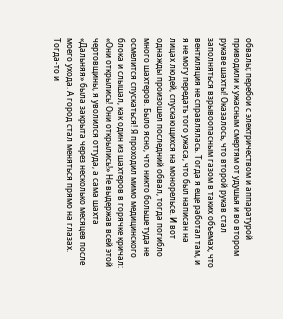обвалы; перебои с электричеством и аппаратурой приводили к ужасным смертям от удушья и во втором рукаве шахты! Оказалось, что второй рукав стал заполняться взрывоопасным газом в таких объемах, что вентиляция не справлялась. Тогда я еще работал там, и я не могу передать того ужаса, что был написан на лицах людей, спускающихся на монорельсе. И вот однажды произошел последний обвал, тогда погибло много шахтеров. Было ясно, что никто больше туда не осмелится спускаться! Я проходил мимо медицинского блока и слышал, как один из шахтеров в горячке кричал: «Они открылись! Они открылись!» Не выдержав всей этой чертовщины, я уволился оттуда, а сама шахта «Дальняя» была закрыта через несколько месяцев после моего ухода. А город стал меняться прямо на глазах. Тогда-то и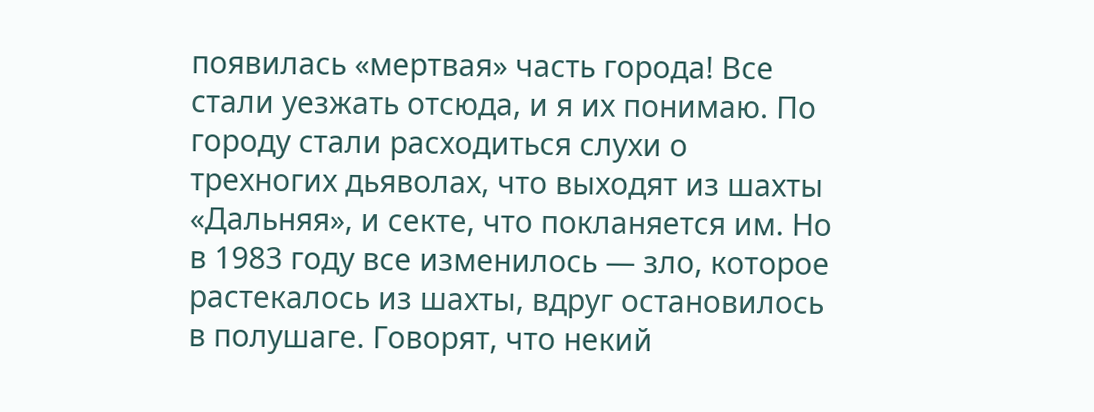появилась «мертвая» часть города! Все стали уезжать отсюда, и я их понимаю. По городу стали расходиться слухи о трехногих дьяволах, что выходят из шахты «Дальняя», и секте, что покланяется им. Но в 1983 году все изменилось — зло, которое растекалось из шахты, вдруг остановилось в полушаге. Говорят, что некий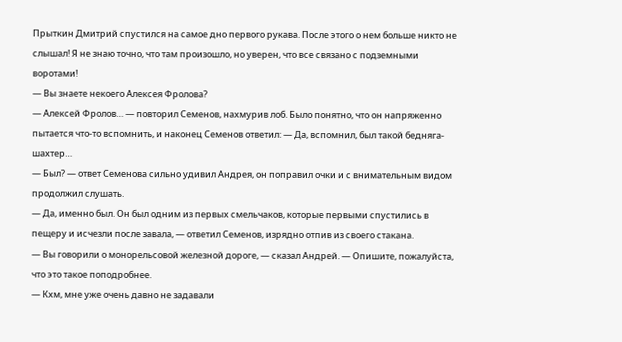Прыткин Дмитрий спустился на самое дно первого рукава. После этого о нем больше никто не слышал! Я не знаю точно, что там произошло, но уверен, что все связано с подземными воротами!
— Вы знаете некоего Алексея Фролова?
— Алексей Фролов… — повторил Семенов, нахмурив лоб. Было понятно, что он напряженно пытается что-то вспомнить, и наконец Семенов ответил: — Да, вспомнил, был такой бедняга-шахтер…
— Был? — ответ Семенова сильно удивил Андрея, он поправил очки и с внимательным видом продолжил слушать.
— Да, именно был. Он был одним из первых смельчаков, которые первыми спустились в пещеру и исчезли после завала, — ответил Семенов, изрядно отпив из своего стакана.
— Вы говорили о монорельсовой железной дороге, — сказал Андрей. — Опишите, пожалуйста, что это такое поподробнее.
— Кхм, мне уже очень давно не задавали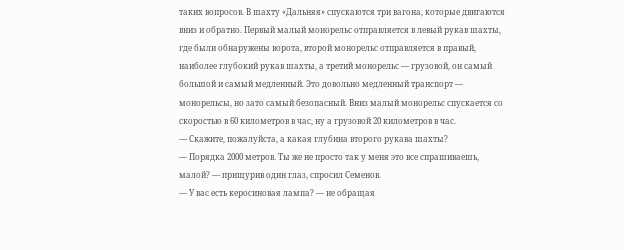таких вопросов. В шахту «Дальняя» спускаются три вагона, которые двигаются вниз и обратно. Первый малый монорельс отправляется в левый рукав шахты, где были обнаружены ворота, второй монорельс отправляется в правый, наиболее глубокий рукав шахты, а третий монорельс — грузовой, он самый большой и самый медленный. Это довольно медленный транспорт — монорельсы, но зато самый безопасный. Вниз малый монорельс спускается со скоростью в 60 километров в час, ну а грузовой 20 километров в час.
— Скажите, пожалуйста, а какая глубина второго рукава шахты?
— Порядка 2000 метров. Ты же не просто так у меня это все спрашиваешь, малой? — прищурив один глаз, спросил Семенов.
— У вас есть керосиновая лампа? — не обращая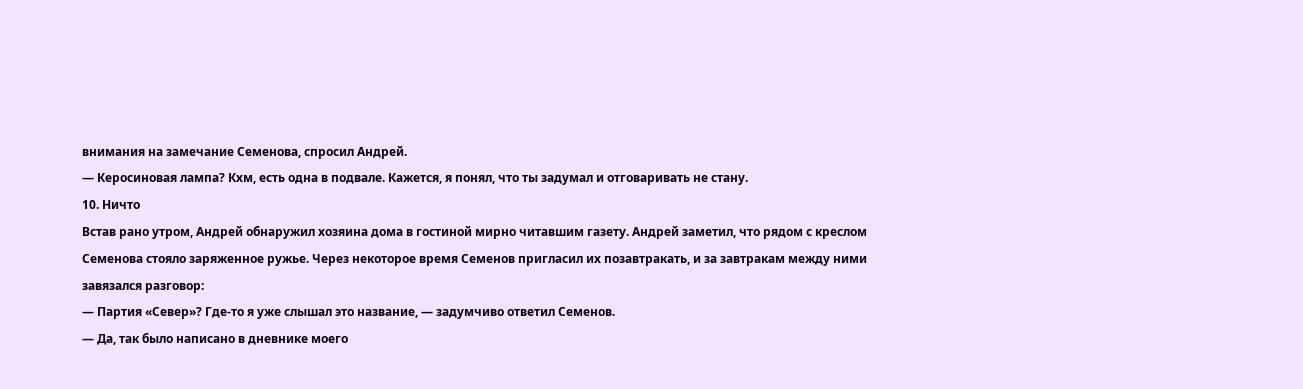внимания на замечание Семенова, спросил Андрей.
— Керосиновая лампа? Кхм, есть одна в подвале. Кажется, я понял, что ты задумал и отговаривать не стану.
10. Ничто
Встав рано утром, Андрей обнаружил хозяина дома в гостиной мирно читавшим газету. Андрей заметил, что рядом с креслом Семенова стояло заряженное ружье. Через некоторое время Семенов пригласил их позавтракать, и за завтракам между ними завязался разговор:
— Партия «Север»? Где-то я уже слышал это название, — задумчиво ответил Семенов.
— Да, так было написано в дневнике моего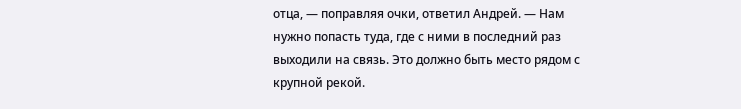отца, — поправляя очки, ответил Андрей. — Нам нужно попасть туда, где с ними в последний раз выходили на связь. Это должно быть место рядом с крупной рекой.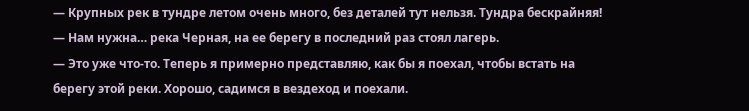— Крупных рек в тундре летом очень много, без деталей тут нельзя. Тундра бескрайняя!
— Нам нужна… река Черная, на ее берегу в последний раз стоял лагерь.
— Это уже что-то. Теперь я примерно представляю, как бы я поехал, чтобы встать на берегу этой реки. Хорошо, садимся в вездеход и поехали.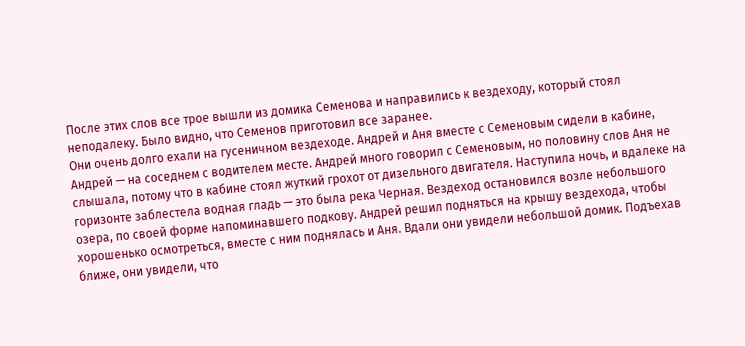После этих слов все трое вышли из домика Семенова и направились к вездеходу, который стоял неподалеку. Было видно, что Семенов приготовил все заранее.
Они очень долго ехали на гусеничном вездеходе. Андрей и Аня вместе с Семеновым сидели в кабине, Андрей — на соседнем с водителем месте. Андрей много говорил с Семеновым, но половину слов Аня не слышала, потому что в кабине стоял жуткий грохот от дизельного двигателя. Наступила ночь, и вдалеке на горизонте заблестела водная гладь — это была река Черная. Вездеход остановился возле небольшого озера, по своей форме напоминавшего подкову. Андрей решил подняться на крышу вездехода, чтобы хорошенько осмотреться, вместе с ним поднялась и Аня. Вдали они увидели небольшой домик. Подъехав ближе, они увидели, что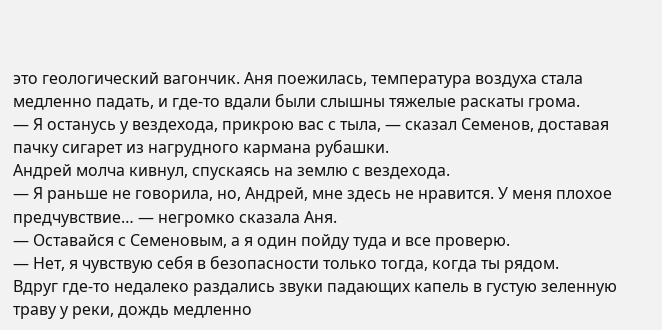это геологический вагончик. Аня поежилась, температура воздуха стала медленно падать, и где-то вдали были слышны тяжелые раскаты грома.
— Я останусь у вездехода, прикрою вас с тыла, — сказал Семенов, доставая пачку сигарет из нагрудного кармана рубашки.
Андрей молча кивнул, спускаясь на землю с вездехода.
— Я раньше не говорила, но, Андрей, мне здесь не нравится. У меня плохое предчувствие… — негромко сказала Аня.
— Оставайся с Семеновым, а я один пойду туда и все проверю.
— Нет, я чувствую себя в безопасности только тогда, когда ты рядом.
Вдруг где-то недалеко раздались звуки падающих капель в густую зеленную траву у реки, дождь медленно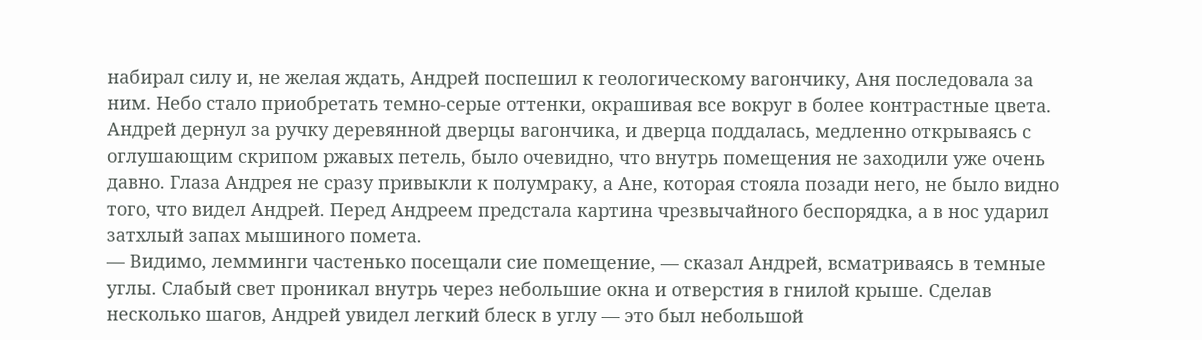набирал силу и, не желая ждать, Андрей поспешил к геологическому вагончику, Аня последовала за ним. Небо стало приобретать темно-серые оттенки, окрашивая все вокруг в более контрастные цвета. Андрей дернул за ручку деревянной дверцы вагончика, и дверца поддалась, медленно открываясь с оглушающим скрипом ржавых петель, было очевидно, что внутрь помещения не заходили уже очень давно. Глаза Андрея не сразу привыкли к полумраку, а Ане, которая стояла позади него, не было видно того, что видел Андрей. Перед Андреем предстала картина чрезвычайного беспорядка, а в нос ударил затхлый запах мышиного помета.
— Видимо, лемминги частенько посещали сие помещение, — сказал Андрей, всматриваясь в темные углы. Слабый свет проникал внутрь через небольшие окна и отверстия в гнилой крыше. Сделав несколько шагов, Андрей увидел легкий блеск в углу — это был небольшой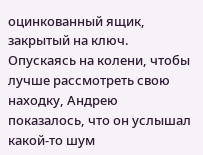оцинкованный ящик, закрытый на ключ. Опускаясь на колени, чтобы лучше рассмотреть свою находку, Андрею показалось, что он услышал какой-то шум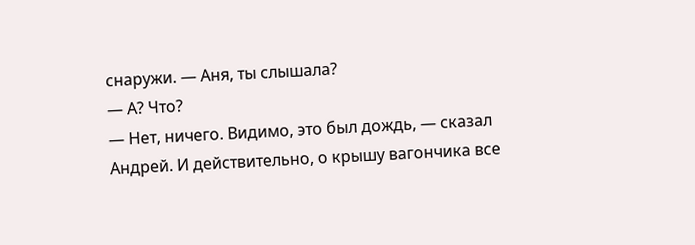снаружи. — Аня, ты слышала?
— А? Что?
— Нет, ничего. Видимо, это был дождь, — сказал Андрей. И действительно, о крышу вагончика все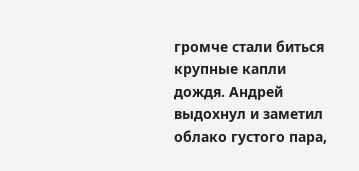громче стали биться крупные капли дождя. Андрей выдохнул и заметил облако густого пара,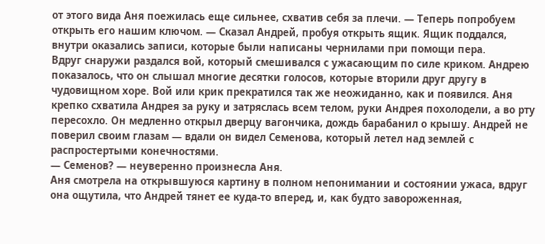от этого вида Аня поежилась еще сильнее, схватив себя за плечи. — Теперь попробуем открыть его нашим ключом. — Сказал Андрей, пробуя открыть ящик. Ящик поддался, внутри оказались записи, которые были написаны чернилами при помощи пера.
Вдруг снаружи раздался вой, который смешивался с ужасающим по силе криком. Андрею показалось, что он слышал многие десятки голосов, которые вторили друг другу в чудовищном хоре. Вой или крик прекратился так же неожиданно, как и появился. Аня крепко схватила Андрея за руку и затряслась всем телом, руки Андрея похолодели, а во рту пересохло. Он медленно открыл дверцу вагончика, дождь барабанил о крышу. Андрей не поверил своим глазам — вдали он видел Семенова, который летел над землей с распростертыми конечностями.
— Семенов? — неуверенно произнесла Аня.
Аня смотрела на открывшуюся картину в полном непонимании и состоянии ужаса, вдруг она ощутила, что Андрей тянет ее куда-то вперед, и, как будто завороженная,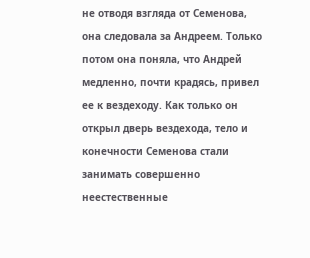не отводя взгляда от Семенова, она следовала за Андреем. Только потом она поняла, что Андрей медленно, почти крадясь, привел ее к вездеходу. Как только он открыл дверь вездехода, тело и конечности Семенова стали занимать совершенно неестественные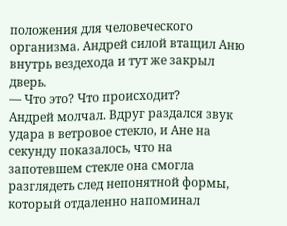положения для человеческого организма. Андрей силой втащил Аню внутрь вездехода и тут же закрыл дверь.
— Что это? Что происходит?
Андрей молчал. Вдруг раздался звук удара в ветровое стекло, и Ане на секунду показалось, что на запотевшем стекле она смогла разглядеть след непонятной формы, который отдаленно напоминал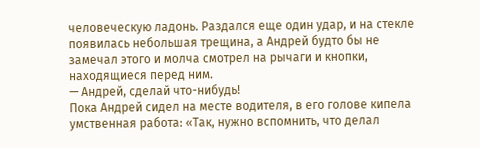человеческую ладонь. Раздался еще один удар, и на стекле появилась небольшая трещина, а Андрей будто бы не замечал этого и молча смотрел на рычаги и кнопки, находящиеся перед ним.
— Андрей, сделай что-нибудь!
Пока Андрей сидел на месте водителя, в его голове кипела умственная работа: «Так, нужно вспомнить, что делал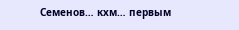Семенов… кхм… первым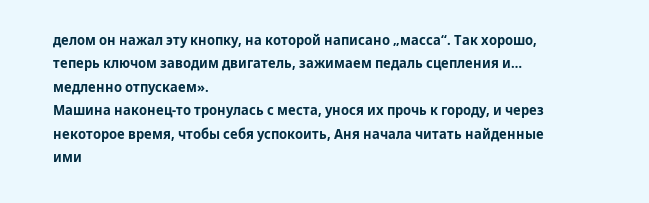делом он нажал эту кнопку, на которой написано „масса“. Так хорошо, теперь ключом заводим двигатель, зажимаем педаль сцепления и… медленно отпускаем».
Машина наконец-то тронулась с места, унося их прочь к городу, и через некоторое время, чтобы себя успокоить, Аня начала читать найденные ими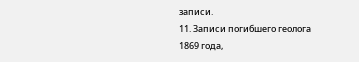записи.
11. Записи погибшего геолога 1869 года,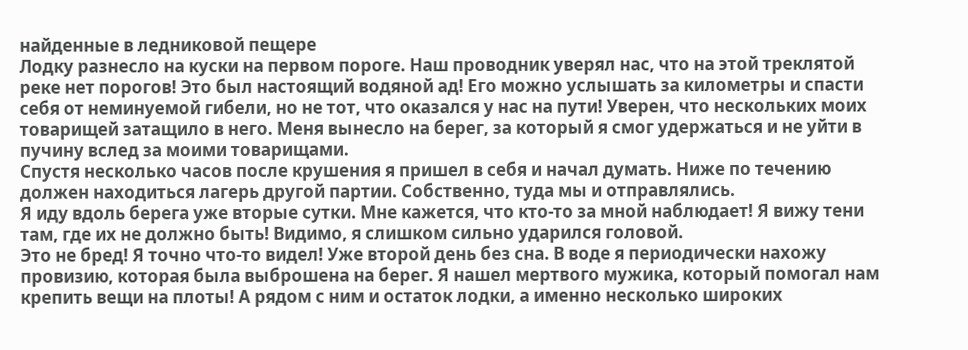найденные в ледниковой пещере
Лодку разнесло на куски на первом пороге. Наш проводник уверял нас, что на этой треклятой реке нет порогов! Это был настоящий водяной ад! Его можно услышать за километры и спасти себя от неминуемой гибели, но не тот, что оказался у нас на пути! Уверен, что нескольких моих товарищей затащило в него. Меня вынесло на берег, за который я смог удержаться и не уйти в пучину вслед за моими товарищами.
Спустя несколько часов после крушения я пришел в себя и начал думать. Ниже по течению должен находиться лагерь другой партии. Собственно, туда мы и отправлялись.
Я иду вдоль берега уже вторые сутки. Мне кажется, что кто-то за мной наблюдает! Я вижу тени там, где их не должно быть! Видимо, я слишком сильно ударился головой.
Это не бред! Я точно что-то видел! Уже второй день без сна. В воде я периодически нахожу провизию, которая была выброшена на берег. Я нашел мертвого мужика, который помогал нам крепить вещи на плоты! А рядом с ним и остаток лодки, а именно несколько широких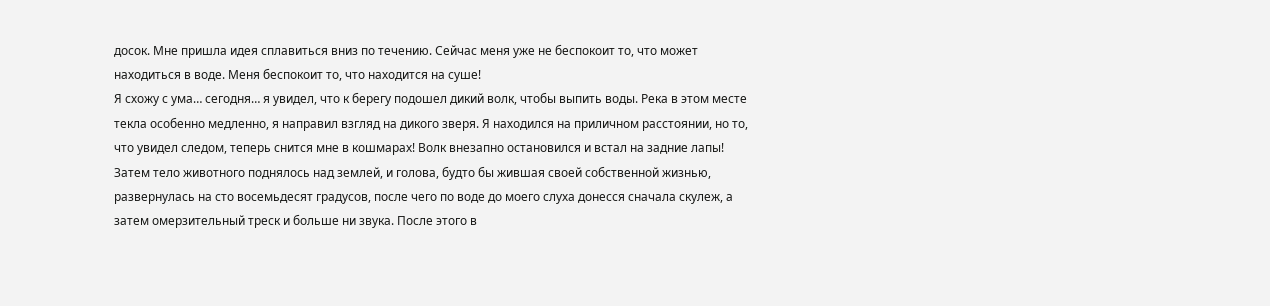досок. Мне пришла идея сплавиться вниз по течению. Сейчас меня уже не беспокоит то, что может находиться в воде. Меня беспокоит то, что находится на суше!
Я схожу с ума… сегодня… я увидел, что к берегу подошел дикий волк, чтобы выпить воды. Река в этом месте текла особенно медленно, я направил взгляд на дикого зверя. Я находился на приличном расстоянии, но то, что увидел следом, теперь снится мне в кошмарах! Волк внезапно остановился и встал на задние лапы! Затем тело животного поднялось над землей, и голова, будто бы жившая своей собственной жизнью, развернулась на сто восемьдесят градусов, после чего по воде до моего слуха донесся сначала скулеж, а затем омерзительный треск и больше ни звука. После этого в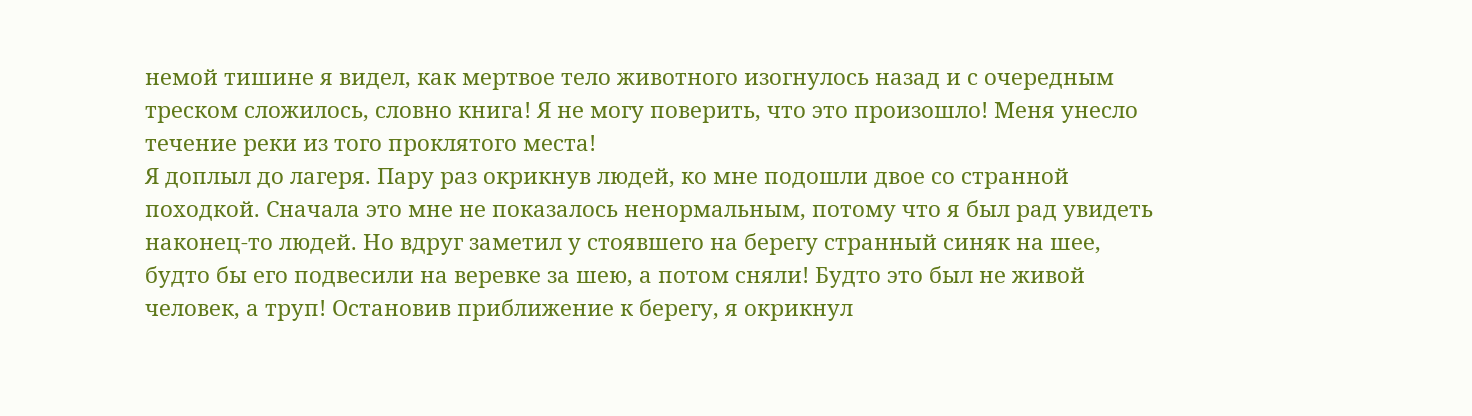немой тишине я видел, как мертвое тело животного изогнулось назад и с очередным треском сложилось, словно книга! Я не могу поверить, что это произошло! Меня унесло течение реки из того проклятого места!
Я доплыл до лагеря. Пару раз окрикнув людей, ко мне подошли двое со странной походкой. Сначала это мне не показалось ненормальным, потому что я был рад увидеть наконец-то людей. Но вдруг заметил у стоявшего на берегу странный синяк на шее, будто бы его подвесили на веревке за шею, а потом сняли! Будто это был не живой человек, а труп! Остановив приближение к берегу, я окрикнул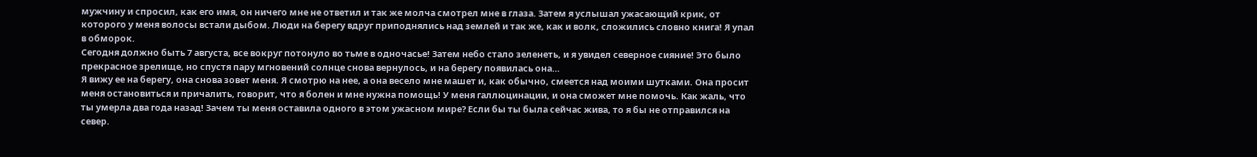мужчину и спросил, как его имя, он ничего мне не ответил и так же молча смотрел мне в глаза. Затем я услышал ужасающий крик, от которого у меня волосы встали дыбом. Люди на берегу вдруг приподнялись над землей и так же, как и волк, сложились словно книга! Я упал в обморок.
Сегодня должно быть 7 августа, все вокруг потонуло во тьме в одночасье! Затем небо стало зеленеть, и я увидел северное сияние! Это было прекрасное зрелище, но спустя пару мгновений солнце снова вернулось, и на берегу появилась она…
Я вижу ее на берегу, она снова зовет меня. Я смотрю на нее, а она весело мне машет и, как обычно, смеется над моими шутками. Она просит меня остановиться и причалить, говорит, что я болен и мне нужна помощь! У меня галлюцинации, и она сможет мне помочь. Как жаль, что ты умерла два года назад! Зачем ты меня оставила одного в этом ужасном мире? Если бы ты была сейчас жива, то я бы не отправился на север.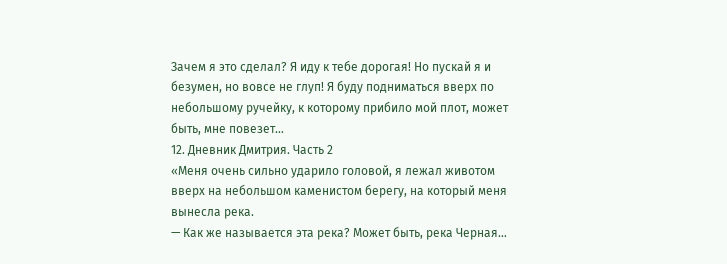Зачем я это сделал? Я иду к тебе дорогая! Но пускай я и безумен, но вовсе не глуп! Я буду подниматься вверх по небольшому ручейку, к которому прибило мой плот, может быть, мне повезет…
12. Дневник Дмитрия. Часть 2
«Меня очень сильно ударило головой, я лежал животом вверх на небольшом каменистом берегу, на который меня вынесла река.
— Как же называется эта река? Может быть, река Черная…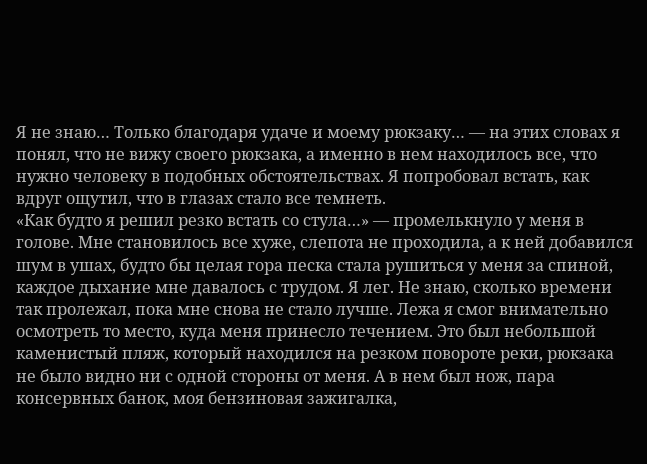Я не знаю… Только благодаря удаче и моему рюкзаку… — на этих словах я понял, что не вижу своего рюкзака, а именно в нем находилось все, что нужно человеку в подобных обстоятельствах. Я попробовал встать, как вдруг ощутил, что в глазах стало все темнеть.
«Как будто я решил резко встать со стула…» — промелькнуло у меня в голове. Мне становилось все хуже, слепота не проходила, а к ней добавился шум в ушах, будто бы целая гора песка стала рушиться у меня за спиной, каждое дыхание мне давалось с трудом. Я лег. Не знаю, сколько времени так пролежал, пока мне снова не стало лучше. Лежа я смог внимательно осмотреть то место, куда меня принесло течением. Это был небольшой каменистый пляж, который находился на резком повороте реки, рюкзака не было видно ни с одной стороны от меня. А в нем был нож, пара консервных банок, моя бензиновая зажигалка,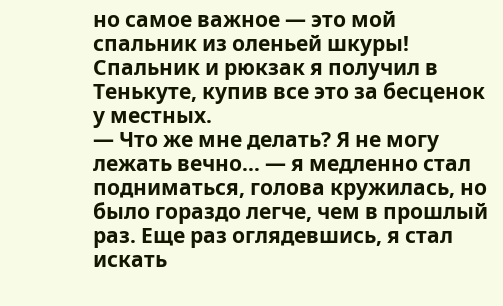но самое важное — это мой спальник из оленьей шкуры! Спальник и рюкзак я получил в Тенькуте, купив все это за бесценок у местных.
— Что же мне делать? Я не могу лежать вечно… — я медленно стал подниматься, голова кружилась, но было гораздо легче, чем в прошлый раз. Еще раз оглядевшись, я стал искать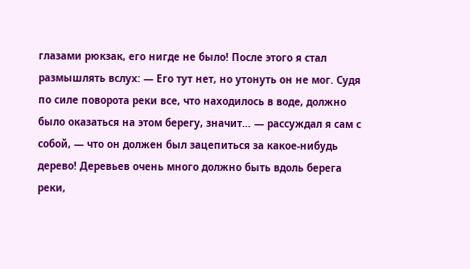глазами рюкзак, его нигде не было! После этого я стал размышлять вслух: — Его тут нет, но утонуть он не мог. Судя по силе поворота реки все, что находилось в воде, должно было оказаться на этом берегу, значит… — рассуждал я сам с собой, — что он должен был зацепиться за какое-нибудь дерево! Деревьев очень много должно быть вдоль берега реки,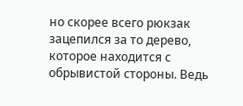но скорее всего рюкзак зацепился за то дерево, которое находится с обрывистой стороны. Ведь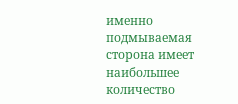именно подмываемая сторона имеет наибольшее количество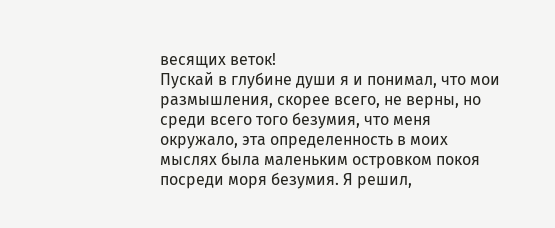весящих веток!
Пускай в глубине души я и понимал, что мои размышления, скорее всего, не верны, но среди всего того безумия, что меня окружало, эта определенность в моих мыслях была маленьким островком покоя посреди моря безумия. Я решил,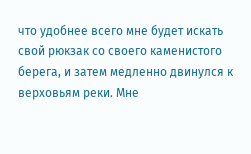что удобнее всего мне будет искать свой рюкзак со своего каменистого берега, и затем медленно двинулся к верховьям реки. Мне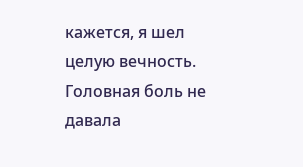кажется, я шел целую вечность. Головная боль не давала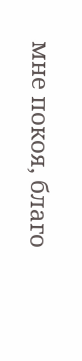мне покоя, благо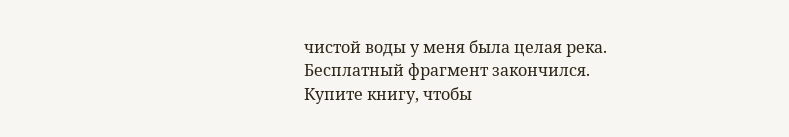чистой воды у меня была целая река.
Бесплатный фрагмент закончился.
Купите книгу, чтобы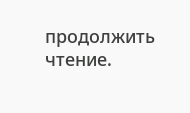продолжить чтение.